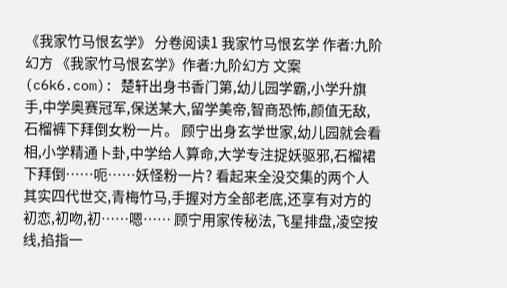《我家竹马恨玄学》 分卷阅读1 我家竹马恨玄学 作者:九阶幻方 《我家竹马恨玄学》作者:九阶幻方 文案(c6k6.com): 楚轩出身书香门第,幼儿园学霸,小学升旗手,中学奥赛冠军,保送某大,留学美帝,智商恐怖,颜值无敌,石榴裤下拜倒女粉一片。 顾宁出身玄学世家,幼儿园就会看相,小学精通卜卦,中学给人算命,大学专注捉妖驱邪,石榴裙下拜倒……呃……妖怪粉一片? 看起来全没交集的两个人其实四代世交,青梅竹马,手握对方全部老底,还享有对方的初恋,初吻,初……嗯…… 顾宁用家传秘法,飞星排盘,凌空按线,掐指一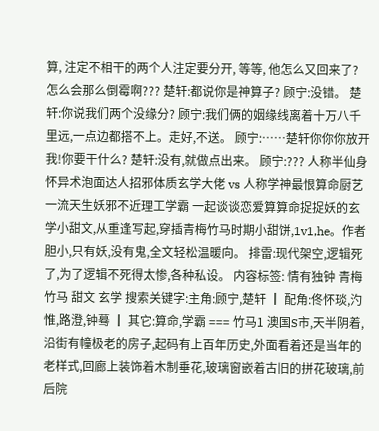算, 注定不相干的两个人注定要分开, 等等, 他怎么又回来了? 怎么会那么倒霉啊??? 楚轩:都说你是神算子? 顾宁:没错。 楚轩:你说我们两个没缘分? 顾宁:我们俩的姻缘线离着十万八千里远,一点边都搭不上。走好,不送。 顾宁:……楚轩你你你放开我!你要干什么? 楚轩:没有,就做点出来。 顾宁:??? 人称半仙身怀异术泡面达人招邪体质玄学大佬 vs 人称学神最恨算命厨艺一流天生妖邪不近理工学霸 一起谈谈恋爱算算命捉捉妖的玄学小甜文,从重逢写起,穿插青梅竹马时期小甜饼,1v1,he。作者胆小,只有妖,没有鬼,全文轻松温暖向。 排雷:现代架空,逻辑死了,为了逻辑不死得太惨,各种私设。 内容标签: 情有独钟 青梅竹马 甜文 玄学 搜索关键字:主角:顾宁,楚轩 ┃ 配角:佟怀琰,汋惟,路澄,钟蓦 ┃ 其它:算命,学霸 === 竹马1 澳国S市,天半阴着,沿街有幢极老的房子,起码有上百年历史,外面看着还是当年的老样式,回廊上装饰着木制垂花,玻璃窗嵌着古旧的拼花玻璃,前后院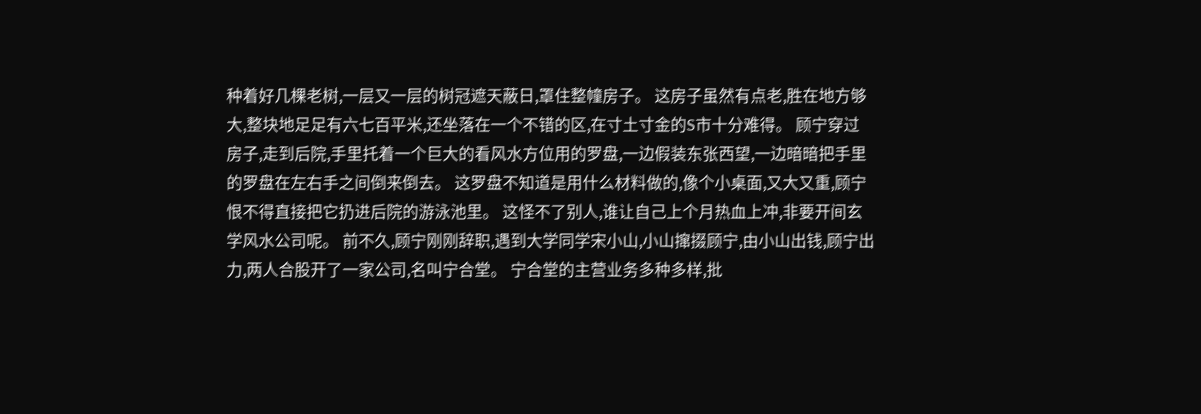种着好几棵老树,一层又一层的树冠遮天蔽日,罩住整幢房子。 这房子虽然有点老,胜在地方够大,整块地足足有六七百平米,还坐落在一个不错的区,在寸土寸金的S市十分难得。 顾宁穿过房子,走到后院,手里托着一个巨大的看风水方位用的罗盘,一边假装东张西望,一边暗暗把手里的罗盘在左右手之间倒来倒去。 这罗盘不知道是用什么材料做的,像个小桌面,又大又重,顾宁恨不得直接把它扔进后院的游泳池里。 这怪不了别人,谁让自己上个月热血上冲,非要开间玄学风水公司呢。 前不久,顾宁刚刚辞职,遇到大学同学宋小山,小山撺掇顾宁,由小山出钱,顾宁出力,两人合股开了一家公司,名叫宁合堂。 宁合堂的主营业务多种多样,批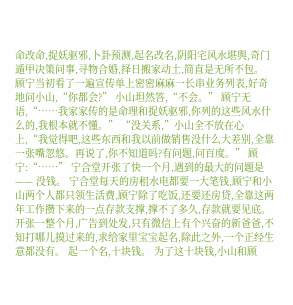命改命,捉妖驱邪,卜卦预测,起名改名,阴阳宅风水堪舆,奇门遁甲决策问事,寻物合婚,择日搬家动土,简直是无所不包。 顾宁当初看了一遍宣传单上密密麻麻一长串业务列表,好奇地问小山,“你都会?” 小山坦然答,“不会。” 顾宁无语,“……我家家传的是命理和捉妖驱邪,你列的这些风水什么的,我根本就不懂。” “没关系,”小山全不放在心上,“我觉得吧,这些东西和我以前做销售没什么大差别,全靠一张嘴忽悠。再说了,你不知道吗?有问题,问百度。” 顾宁:“……” 宁合堂开张了快一个月,遇到的最大的问题是—— 没钱。 宁合堂每天的房租水电都要一大笔钱,顾宁和小山两个人都只领生活费,顾宁除了吃饭,还要还房贷,全靠这两年工作攒下来的一点存款支撑,撑不了多久,存款就要见底。 开张一整个月,广告到处发,只有微信上有个兴奋的新爸爸,不知打哪儿摸过来的,求给家里宝宝起名,除此之外,一个正经生意都没有。 起一个名,十块钱。 为了这十块钱,小山和顾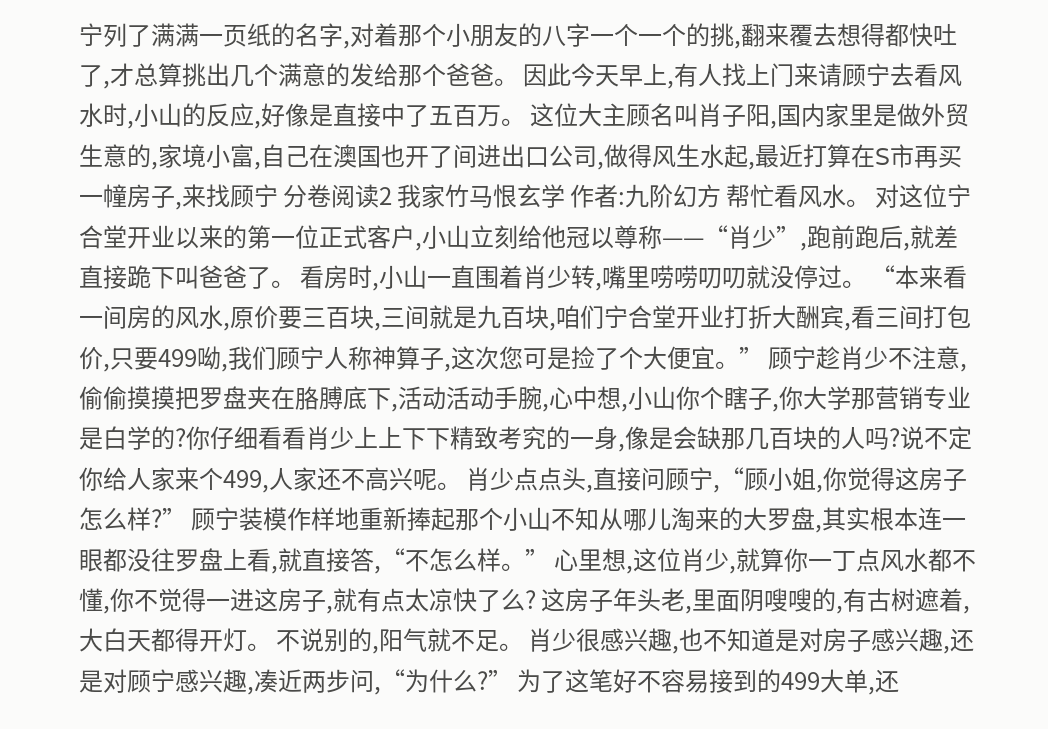宁列了满满一页纸的名字,对着那个小朋友的八字一个一个的挑,翻来覆去想得都快吐了,才总算挑出几个满意的发给那个爸爸。 因此今天早上,有人找上门来请顾宁去看风水时,小山的反应,好像是直接中了五百万。 这位大主顾名叫肖子阳,国内家里是做外贸生意的,家境小富,自己在澳国也开了间进出口公司,做得风生水起,最近打算在S市再买一幢房子,来找顾宁 分卷阅读2 我家竹马恨玄学 作者:九阶幻方 帮忙看风水。 对这位宁合堂开业以来的第一位正式客户,小山立刻给他冠以尊称——“肖少”,跑前跑后,就差直接跪下叫爸爸了。 看房时,小山一直围着肖少转,嘴里唠唠叨叨就没停过。 “本来看一间房的风水,原价要三百块,三间就是九百块,咱们宁合堂开业打折大酬宾,看三间打包价,只要499呦,我们顾宁人称神算子,这次您可是捡了个大便宜。” 顾宁趁肖少不注意,偷偷摸摸把罗盘夹在胳膊底下,活动活动手腕,心中想,小山你个瞎子,你大学那营销专业是白学的?你仔细看看肖少上上下下精致考究的一身,像是会缺那几百块的人吗?说不定你给人家来个499,人家还不高兴呢。 肖少点点头,直接问顾宁,“顾小姐,你觉得这房子怎么样?” 顾宁装模作样地重新捧起那个小山不知从哪儿淘来的大罗盘,其实根本连一眼都没往罗盘上看,就直接答,“不怎么样。” 心里想,这位肖少,就算你一丁点风水都不懂,你不觉得一进这房子,就有点太凉快了么? 这房子年头老,里面阴嗖嗖的,有古树遮着,大白天都得开灯。 不说别的,阳气就不足。 肖少很感兴趣,也不知道是对房子感兴趣,还是对顾宁感兴趣,凑近两步问,“为什么?” 为了这笔好不容易接到的499大单,还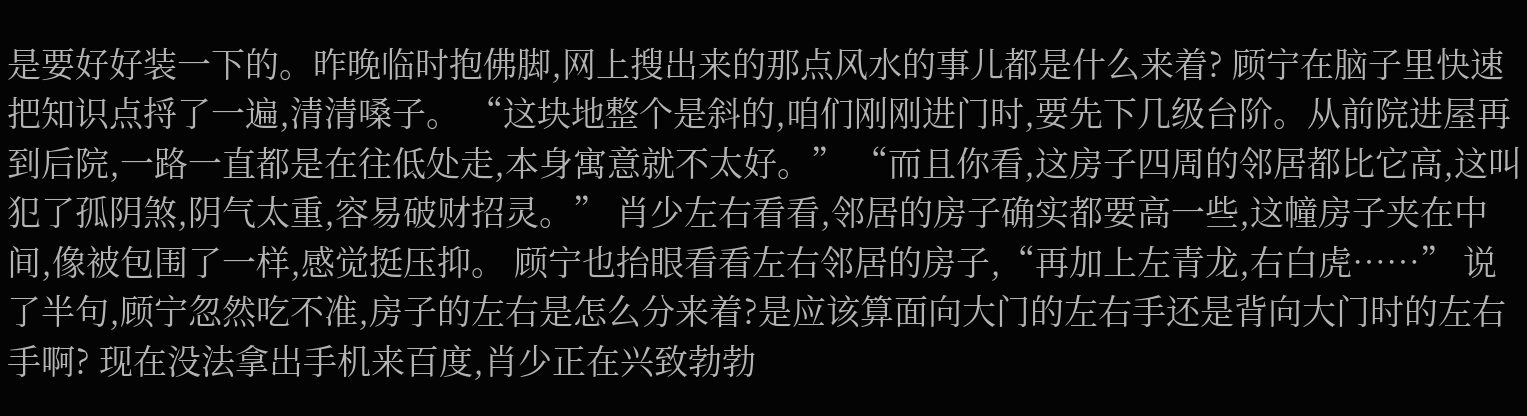是要好好装一下的。昨晚临时抱佛脚,网上搜出来的那点风水的事儿都是什么来着? 顾宁在脑子里快速把知识点捋了一遍,清清嗓子。 “这块地整个是斜的,咱们刚刚进门时,要先下几级台阶。从前院进屋再到后院,一路一直都是在往低处走,本身寓意就不太好。” “而且你看,这房子四周的邻居都比它高,这叫犯了孤阴煞,阴气太重,容易破财招灵。” 肖少左右看看,邻居的房子确实都要高一些,这幢房子夹在中间,像被包围了一样,感觉挺压抑。 顾宁也抬眼看看左右邻居的房子,“再加上左青龙,右白虎……” 说了半句,顾宁忽然吃不准,房子的左右是怎么分来着?是应该算面向大门的左右手还是背向大门时的左右手啊? 现在没法拿出手机来百度,肖少正在兴致勃勃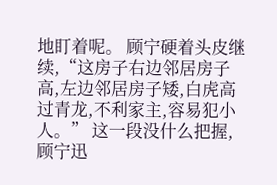地盯着呢。 顾宁硬着头皮继续,“这房子右边邻居房子高,左边邻居房子矮,白虎高过青龙,不利家主,容易犯小人。” 这一段没什么把握,顾宁迅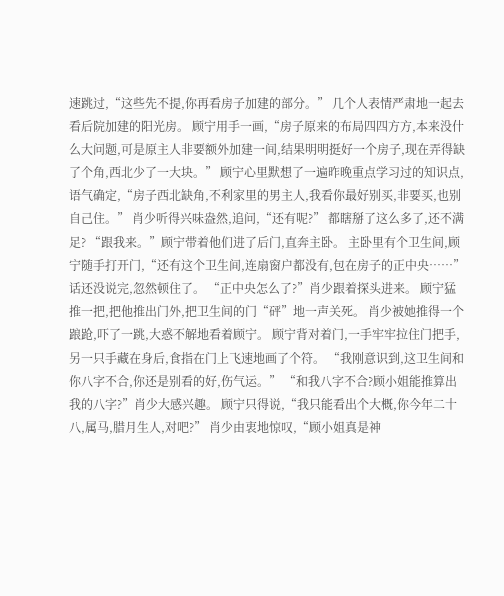速跳过,“这些先不提,你再看房子加建的部分。” 几个人表情严肃地一起去看后院加建的阳光房。 顾宁用手一画,“房子原来的布局四四方方,本来没什么大问题,可是原主人非要额外加建一间,结果明明挺好一个房子,现在弄得缺了个角,西北少了一大块。” 顾宁心里默想了一遍昨晚重点学习过的知识点,语气确定,“房子西北缺角,不利家里的男主人,我看你最好别买,非要买,也别自己住。” 肖少听得兴味盎然,追问,“还有呢?” 都瞎掰了这么多了,还不满足? “跟我来。”顾宁带着他们进了后门,直奔主卧。 主卧里有个卫生间,顾宁随手打开门,“还有这个卫生间,连扇窗户都没有,包在房子的正中央……” 话还没说完,忽然顿住了。 “正中央怎么了?”肖少跟着探头进来。 顾宁猛推一把,把他推出门外,把卫生间的门“砰”地一声关死。 肖少被她推得一个踉跄,吓了一跳,大惑不解地看着顾宁。 顾宁背对着门,一手牢牢拉住门把手,另一只手藏在身后,食指在门上飞速地画了个符。 “我刚意识到,这卫生间和你八字不合,你还是别看的好,伤气运。” “和我八字不合?顾小姐能推算出我的八字?”肖少大感兴趣。 顾宁只得说,“我只能看出个大概,你今年二十八,属马,腊月生人,对吧?” 肖少由衷地惊叹,“顾小姐真是神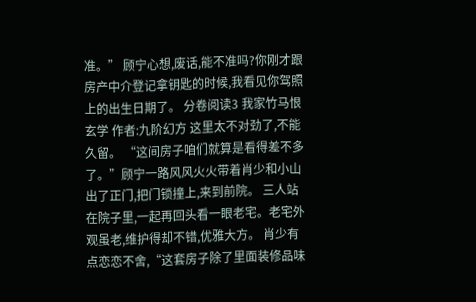准。” 顾宁心想,废话,能不准吗?你刚才跟房产中介登记拿钥匙的时候,我看见你驾照上的出生日期了。 分卷阅读3 我家竹马恨玄学 作者:九阶幻方 这里太不对劲了,不能久留。 “这间房子咱们就算是看得差不多了。”顾宁一路风风火火带着肖少和小山出了正门,把门锁撞上,来到前院。 三人站在院子里,一起再回头看一眼老宅。老宅外观虽老,维护得却不错,优雅大方。 肖少有点恋恋不舍,“这套房子除了里面装修品味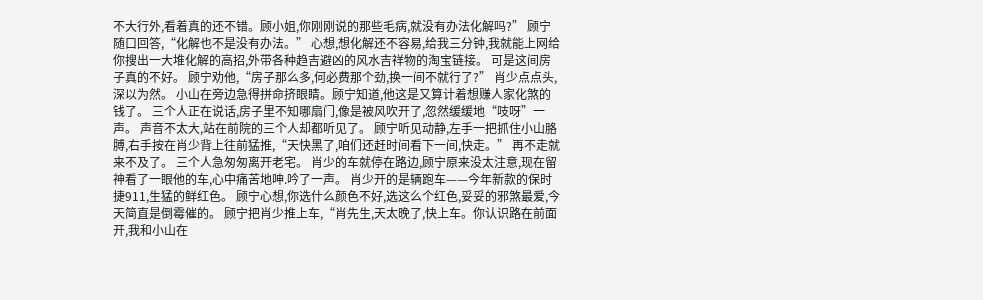不大行外,看着真的还不错。顾小姐,你刚刚说的那些毛病,就没有办法化解吗?” 顾宁随口回答,“化解也不是没有办法。” 心想,想化解还不容易,给我三分钟,我就能上网给你搜出一大堆化解的高招,外带各种趋吉避凶的风水吉祥物的淘宝链接。 可是这间房子真的不好。 顾宁劝他,“房子那么多,何必费那个劲,换一间不就行了?” 肖少点点头,深以为然。 小山在旁边急得拼命挤眼睛。顾宁知道,他这是又算计着想赚人家化煞的钱了。 三个人正在说话,房子里不知哪扇门,像是被风吹开了,忽然缓缓地“吱呀”一声。 声音不太大,站在前院的三个人却都听见了。 顾宁听见动静,左手一把抓住小山胳膊,右手按在肖少背上往前猛推,“天快黑了,咱们还赶时间看下一间,快走。” 再不走就来不及了。 三个人急匆匆离开老宅。 肖少的车就停在路边,顾宁原来没太注意,现在留神看了一眼他的车,心中痛苦地呻.吟了一声。 肖少开的是辆跑车——今年新款的保时捷911,生猛的鲜红色。 顾宁心想,你选什么颜色不好,选这么个红色,妥妥的邪煞最爱,今天简直是倒霉催的。 顾宁把肖少推上车,“肖先生,天太晚了,快上车。你认识路在前面开,我和小山在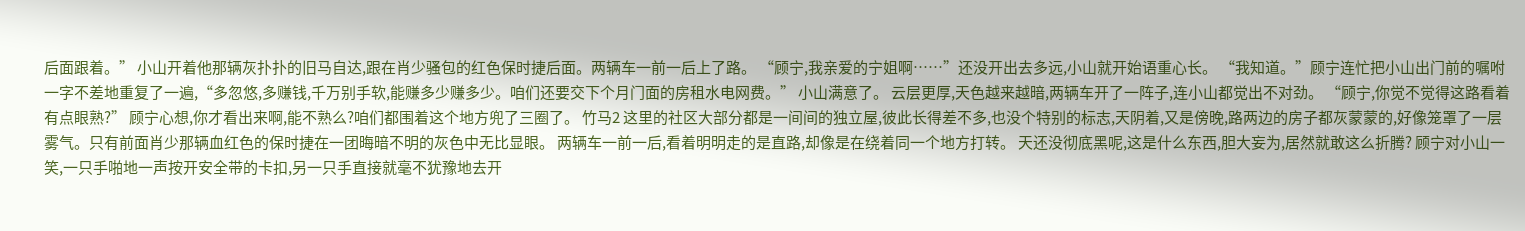后面跟着。” 小山开着他那辆灰扑扑的旧马自达,跟在肖少骚包的红色保时捷后面。两辆车一前一后上了路。 “顾宁,我亲爱的宁姐啊……”还没开出去多远,小山就开始语重心长。 “我知道。”顾宁连忙把小山出门前的嘱咐一字不差地重复了一遍,“多忽悠,多赚钱,千万别手软,能赚多少赚多少。咱们还要交下个月门面的房租水电网费。” 小山满意了。 云层更厚,天色越来越暗,两辆车开了一阵子,连小山都觉出不对劲。 “顾宁,你觉不觉得这路看着有点眼熟?” 顾宁心想,你才看出来啊,能不熟么?咱们都围着这个地方兜了三圈了。 竹马2 这里的社区大部分都是一间间的独立屋,彼此长得差不多,也没个特别的标志,天阴着,又是傍晚,路两边的房子都灰蒙蒙的,好像笼罩了一层雾气。只有前面肖少那辆血红色的保时捷在一团晦暗不明的灰色中无比显眼。 两辆车一前一后,看着明明走的是直路,却像是在绕着同一个地方打转。 天还没彻底黑呢,这是什么东西,胆大妄为,居然就敢这么折腾? 顾宁对小山一笑,一只手啪地一声按开安全带的卡扣,另一只手直接就毫不犹豫地去开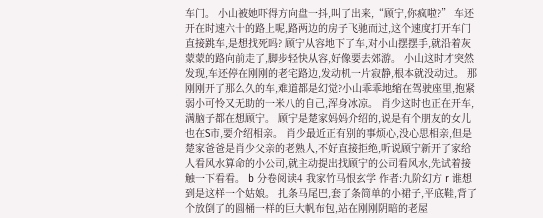车门。 小山被她吓得方向盘一抖,叫了出来,“顾宁,你疯啦?” 车还开在时速六十的路上呢,路两边的房子飞驰而过,这个速度打开车门直接跳车,是想找死吗? 顾宁从容地下了车,对小山摆摆手,就沿着灰蒙蒙的路向前走了,脚步轻快从容,好像要去郊游。 小山这时才突然发现,车还停在刚刚的老宅路边,发动机一片寂静,根本就没动过。 那刚刚开了那么久的车,难道都是幻觉?小山乖乖地缩在驾驶座里,抱紧弱小可怜又无助的一米八的自己,浑身冰凉。 肖少这时也正在开车,满脑子都在想顾宁。 顾宁是楚家妈妈介绍的,说是有个朋友的女儿也在S市,要介绍相亲。 肖少最近正有别的事烦心,没心思相亲,但是楚家爸爸是肖少父亲的老熟人,不好直接拒绝,听说顾宁新开了家给人看风水算命的小公司,就主动提出找顾宁的公司看风水,先试着接触一下看看。 b 分卷阅读4 我家竹马恨玄学 作者:九阶幻方 r 谁想到是这样一个姑娘。 扎条马尾巴,套了条简单的小裙子,平底鞋,背了个放倒了的圆桶一样的巨大帆布包,站在刚刚阴暗的老屋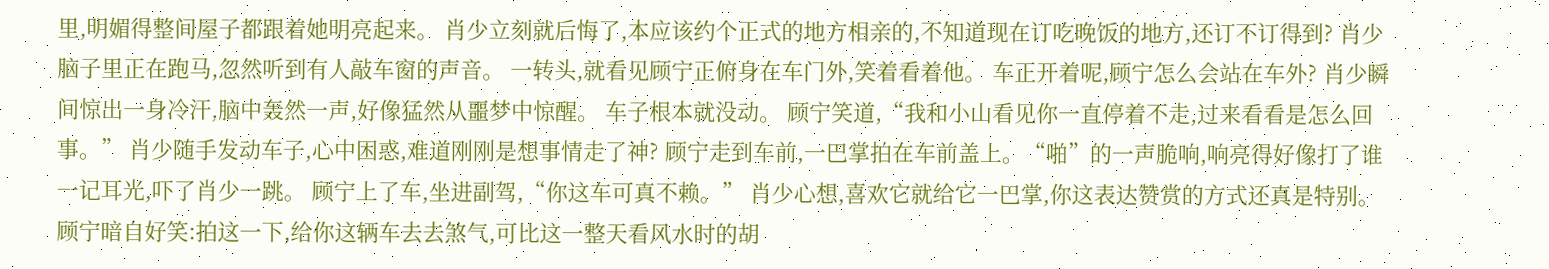里,明媚得整间屋子都跟着她明亮起来。 肖少立刻就后悔了,本应该约个正式的地方相亲的,不知道现在订吃晚饭的地方,还订不订得到? 肖少脑子里正在跑马,忽然听到有人敲车窗的声音。 一转头,就看见顾宁正俯身在车门外,笑着看着他。 车正开着呢,顾宁怎么会站在车外? 肖少瞬间惊出一身冷汗,脑中轰然一声,好像猛然从噩梦中惊醒。 车子根本就没动。 顾宁笑道,“我和小山看见你一直停着不走,过来看看是怎么回事。” 肖少随手发动车子,心中困惑,难道刚刚是想事情走了神? 顾宁走到车前,一巴掌拍在车前盖上。“啪”的一声脆响,响亮得好像打了谁一记耳光,吓了肖少一跳。 顾宁上了车,坐进副驾,“你这车可真不赖。” 肖少心想,喜欢它就给它一巴掌,你这表达赞赏的方式还真是特别。 顾宁暗自好笑:拍这一下,给你这辆车去去煞气,可比这一整天看风水时的胡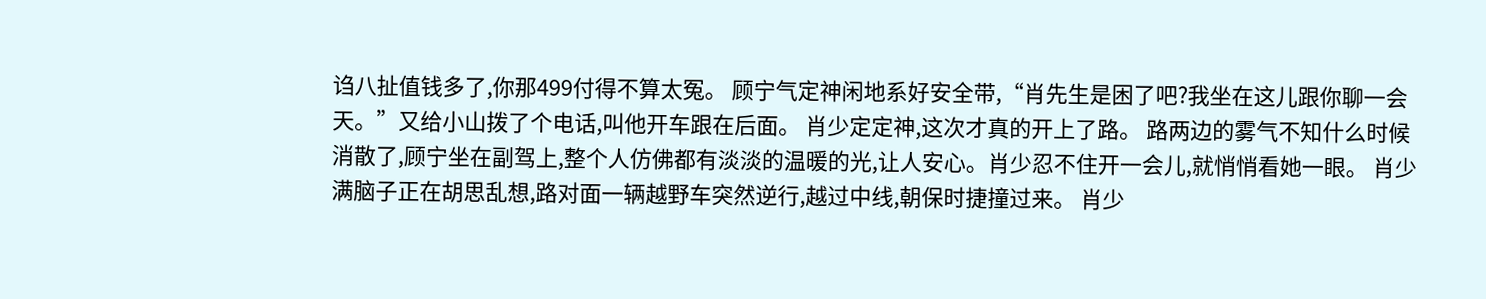诌八扯值钱多了,你那499付得不算太冤。 顾宁气定神闲地系好安全带,“肖先生是困了吧?我坐在这儿跟你聊一会天。”又给小山拨了个电话,叫他开车跟在后面。 肖少定定神,这次才真的开上了路。 路两边的雾气不知什么时候消散了,顾宁坐在副驾上,整个人仿佛都有淡淡的温暖的光,让人安心。肖少忍不住开一会儿,就悄悄看她一眼。 肖少满脑子正在胡思乱想,路对面一辆越野车突然逆行,越过中线,朝保时捷撞过来。 肖少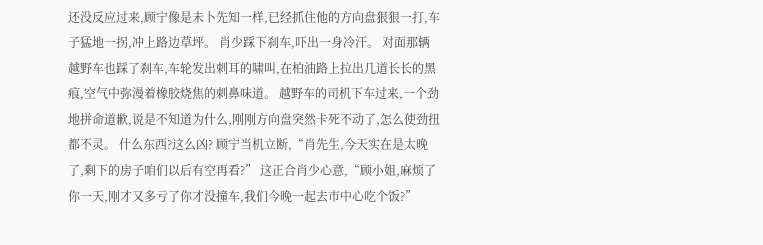还没反应过来,顾宁像是未卜先知一样,已经抓住他的方向盘狠狠一打,车子猛地一拐,冲上路边草坪。 肖少踩下刹车,吓出一身冷汗。 对面那辆越野车也踩了刹车,车轮发出刺耳的啸叫,在柏油路上拉出几道长长的黑痕,空气中弥漫着橡胶烧焦的刺鼻味道。 越野车的司机下车过来,一个劲地拼命道歉,说是不知道为什么,刚刚方向盘突然卡死不动了,怎么使劲扭都不灵。 什么东西?这么凶? 顾宁当机立断,“肖先生,今天实在是太晚了,剩下的房子咱们以后有空再看?” 这正合肖少心意,“顾小姐,麻烦了你一天,刚才又多亏了你才没撞车,我们今晚一起去市中心吃个饭?”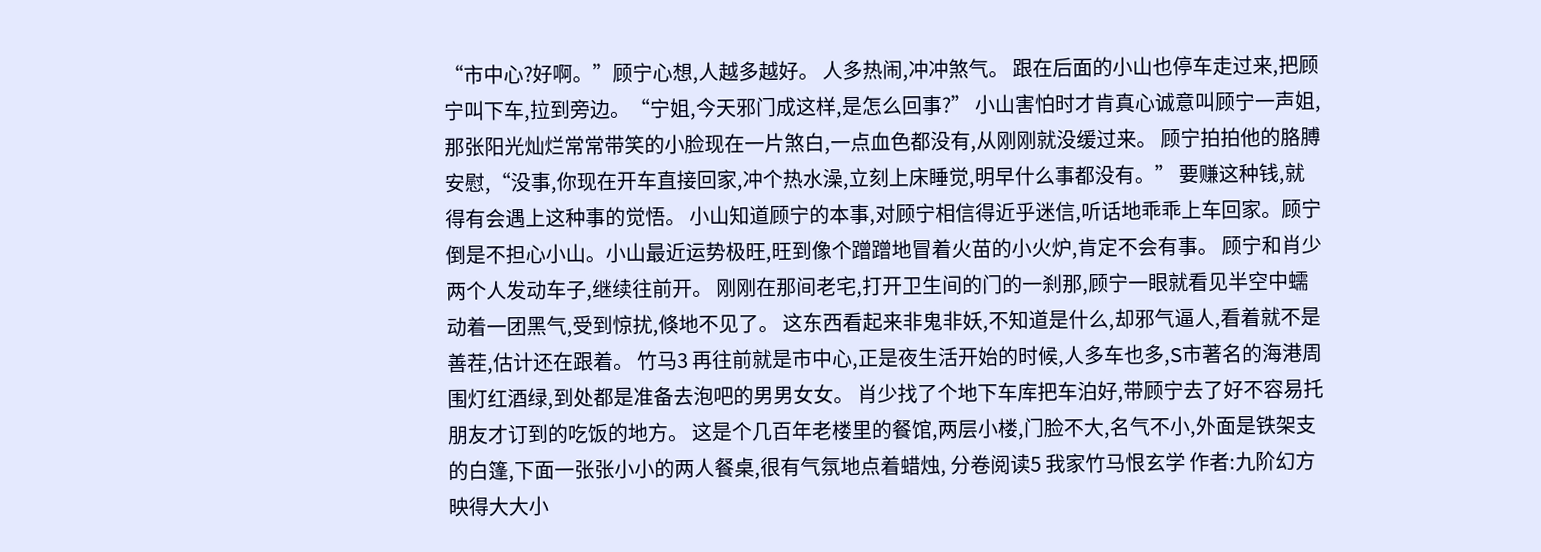“市中心?好啊。”顾宁心想,人越多越好。 人多热闹,冲冲煞气。 跟在后面的小山也停车走过来,把顾宁叫下车,拉到旁边。“宁姐,今天邪门成这样,是怎么回事?” 小山害怕时才肯真心诚意叫顾宁一声姐,那张阳光灿烂常常带笑的小脸现在一片煞白,一点血色都没有,从刚刚就没缓过来。 顾宁拍拍他的胳膊安慰,“没事,你现在开车直接回家,冲个热水澡,立刻上床睡觉,明早什么事都没有。” 要赚这种钱,就得有会遇上这种事的觉悟。 小山知道顾宁的本事,对顾宁相信得近乎迷信,听话地乖乖上车回家。顾宁倒是不担心小山。小山最近运势极旺,旺到像个蹭蹭地冒着火苗的小火炉,肯定不会有事。 顾宁和肖少两个人发动车子,继续往前开。 刚刚在那间老宅,打开卫生间的门的一刹那,顾宁一眼就看见半空中蠕动着一团黑气,受到惊扰,倏地不见了。 这东西看起来非鬼非妖,不知道是什么,却邪气逼人,看着就不是善茬,估计还在跟着。 竹马3 再往前就是市中心,正是夜生活开始的时候,人多车也多,S市著名的海港周围灯红酒绿,到处都是准备去泡吧的男男女女。 肖少找了个地下车库把车泊好,带顾宁去了好不容易托朋友才订到的吃饭的地方。 这是个几百年老楼里的餐馆,两层小楼,门脸不大,名气不小,外面是铁架支的白篷,下面一张张小小的两人餐桌,很有气氛地点着蜡烛, 分卷阅读5 我家竹马恨玄学 作者:九阶幻方 映得大大小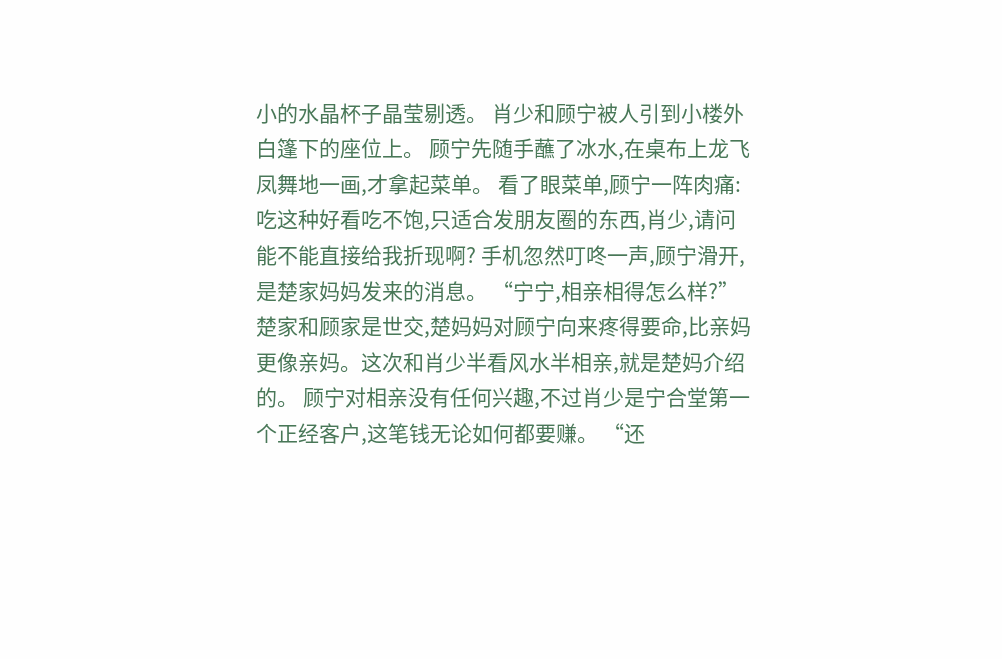小的水晶杯子晶莹剔透。 肖少和顾宁被人引到小楼外白篷下的座位上。 顾宁先随手蘸了冰水,在桌布上龙飞凤舞地一画,才拿起菜单。 看了眼菜单,顾宁一阵肉痛:吃这种好看吃不饱,只适合发朋友圈的东西,肖少,请问能不能直接给我折现啊? 手机忽然叮咚一声,顾宁滑开,是楚家妈妈发来的消息。 “宁宁,相亲相得怎么样?” 楚家和顾家是世交,楚妈妈对顾宁向来疼得要命,比亲妈更像亲妈。这次和肖少半看风水半相亲,就是楚妈介绍的。 顾宁对相亲没有任何兴趣,不过肖少是宁合堂第一个正经客户,这笔钱无论如何都要赚。 “还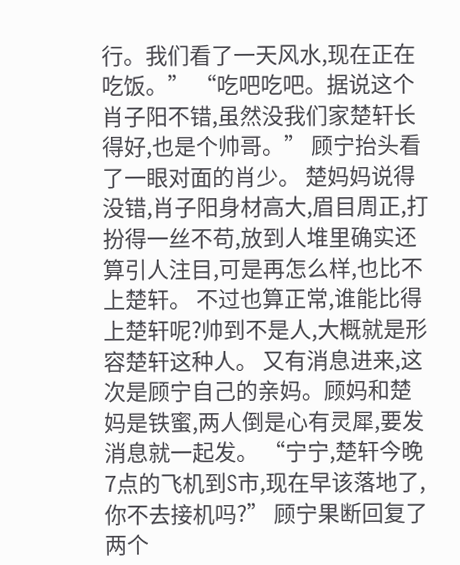行。我们看了一天风水,现在正在吃饭。” “吃吧吃吧。据说这个肖子阳不错,虽然没我们家楚轩长得好,也是个帅哥。” 顾宁抬头看了一眼对面的肖少。 楚妈妈说得没错,肖子阳身材高大,眉目周正,打扮得一丝不苟,放到人堆里确实还算引人注目,可是再怎么样,也比不上楚轩。 不过也算正常,谁能比得上楚轩呢?帅到不是人,大概就是形容楚轩这种人。 又有消息进来,这次是顾宁自己的亲妈。顾妈和楚妈是铁蜜,两人倒是心有灵犀,要发消息就一起发。 “宁宁,楚轩今晚7点的飞机到S市,现在早该落地了,你不去接机吗?” 顾宁果断回复了两个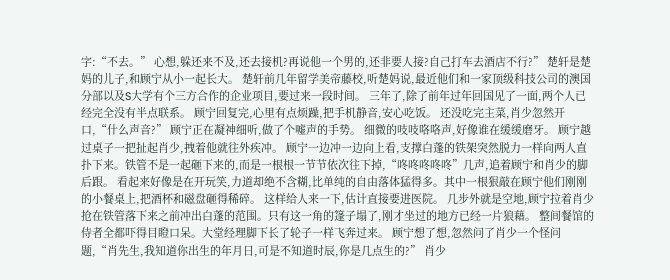字:“不去。” 心想,躲还来不及,还去接机?再说他一个男的,还非要人接?自己打车去酒店不行?” 楚轩是楚妈的儿子,和顾宁从小一起长大。 楚轩前几年留学美帝藤校,听楚妈说,最近他们和一家顶级科技公司的澳国分部以及S大学有个三方合作的企业项目,要过来一段时间。 三年了,除了前年过年回国见了一面,两个人已经完全没有半点联系。 顾宁回复完,心里有点烦躁,把手机静音,安心吃饭。 还没吃完主菜,肖少忽然开口,“什么声音?” 顾宁正在凝神细听,做了个嘘声的手势。 细微的吱吱咯咯声,好像谁在缓缓磨牙。 顾宁越过桌子一把扯起肖少,拽着他就往外疾冲。 顾宁一边冲一边向上看,支撑白蓬的铁架突然脱力一样向两人直扑下来。铁管不是一起砸下来的,而是一根根一节节依次往下掉,“咚咚咚咚咚”几声,追着顾宁和肖少的脚后跟。 看起来好像是在开玩笑,力道却绝不含糊,比单纯的自由落体猛得多。其中一根狠敲在顾宁他们刚刚的小餐桌上,把酒杯和磁盘砸得稀碎。 这样给人来一下,估计直接要进医院。 几步外就是空地,顾宁拉着肖少抢在铁管落下来之前冲出白蓬的范围。只有这一角的篷子塌了,刚才坐过的地方已经一片狼藉。 整间餐馆的侍者全都吓得目瞪口呆。大堂经理脚下长了轮子一样飞奔过来。 顾宁想了想,忽然问了肖少一个怪问题,“肖先生,我知道你出生的年月日,可是不知道时辰,你是几点生的?” 肖少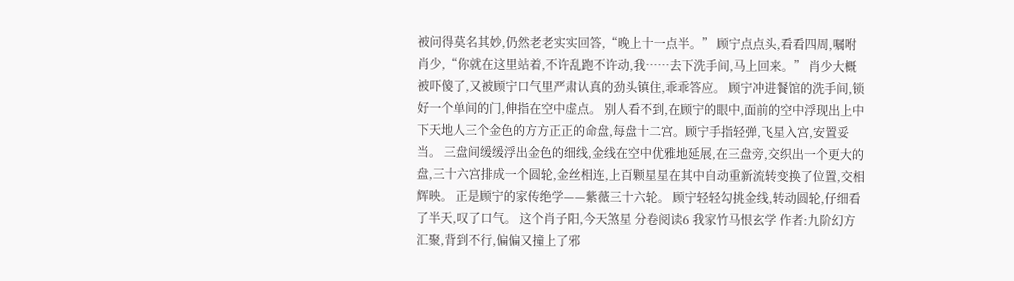被问得莫名其妙,仍然老老实实回答,“晚上十一点半。” 顾宁点点头,看看四周,嘱咐肖少,“你就在这里站着,不许乱跑不许动,我……去下洗手间,马上回来。” 肖少大概被吓傻了,又被顾宁口气里严肃认真的劲头镇住,乖乖答应。 顾宁冲进餐馆的洗手间,锁好一个单间的门,伸指在空中虚点。 别人看不到,在顾宁的眼中,面前的空中浮现出上中下天地人三个金色的方方正正的命盘,每盘十二宫。顾宁手指轻弹,飞星入宫,安置妥当。 三盘间缓缓浮出金色的细线,金线在空中优雅地延展,在三盘旁,交织出一个更大的盘,三十六宫排成一个圆轮,金丝相连,上百颗星星在其中自动重新流转变换了位置,交相辉映。 正是顾宁的家传绝学——紫薇三十六轮。 顾宁轻轻勾挑金线,转动圆轮,仔细看了半天,叹了口气。 这个肖子阳,今天煞星 分卷阅读6 我家竹马恨玄学 作者:九阶幻方 汇聚,背到不行,偏偏又撞上了邪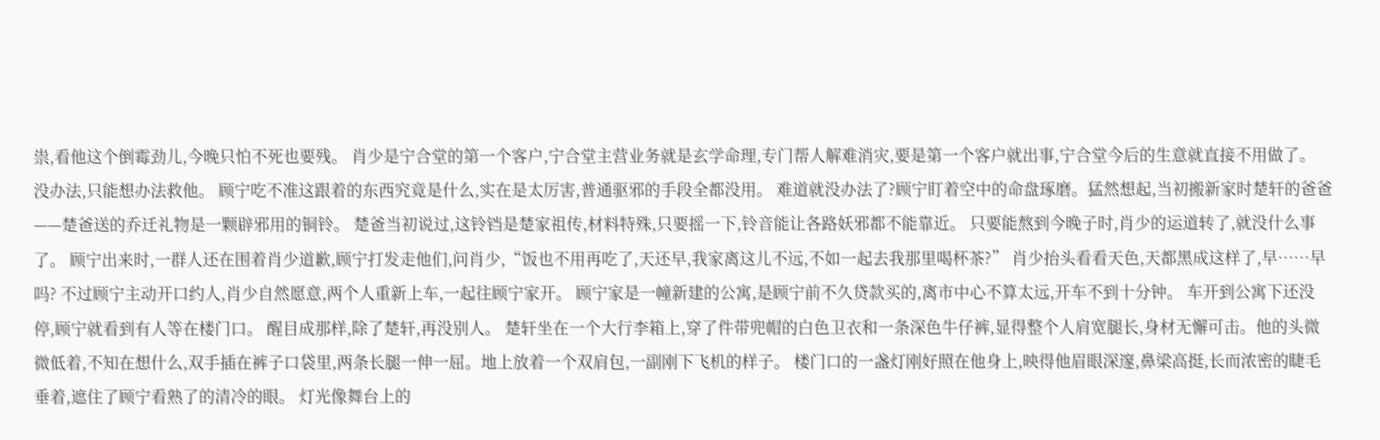祟,看他这个倒霉劲儿,今晚只怕不死也要残。 肖少是宁合堂的第一个客户,宁合堂主营业务就是玄学命理,专门帮人解难消灾,要是第一个客户就出事,宁合堂今后的生意就直接不用做了。 没办法,只能想办法救他。 顾宁吃不准这跟着的东西究竟是什么,实在是太厉害,普通驱邪的手段全都没用。 难道就没办法了?顾宁盯着空中的命盘琢磨。猛然想起,当初搬新家时楚轩的爸爸——楚爸送的乔迁礼物是一颗辟邪用的铜铃。 楚爸当初说过,这铃铛是楚家祖传,材料特殊,只要摇一下,铃音能让各路妖邪都不能靠近。 只要能熬到今晚子时,肖少的运道转了,就没什么事了。 顾宁出来时,一群人还在围着肖少道歉,顾宁打发走他们,问肖少,“饭也不用再吃了,天还早,我家离这儿不远,不如一起去我那里喝杯茶?” 肖少抬头看看天色,天都黑成这样了,早……早吗? 不过顾宁主动开口约人,肖少自然愿意,两个人重新上车,一起往顾宁家开。 顾宁家是一幢新建的公寓,是顾宁前不久贷款买的,离市中心不算太远,开车不到十分钟。 车开到公寓下还没停,顾宁就看到有人等在楼门口。 醒目成那样,除了楚轩,再没别人。 楚轩坐在一个大行李箱上,穿了件带兜帽的白色卫衣和一条深色牛仔裤,显得整个人肩宽腿长,身材无懈可击。他的头微微低着,不知在想什么,双手插在裤子口袋里,两条长腿一伸一屈。地上放着一个双肩包,一副刚下飞机的样子。 楼门口的一盏灯刚好照在他身上,映得他眉眼深邃,鼻梁高挺,长而浓密的睫毛垂着,遮住了顾宁看熟了的清冷的眼。 灯光像舞台上的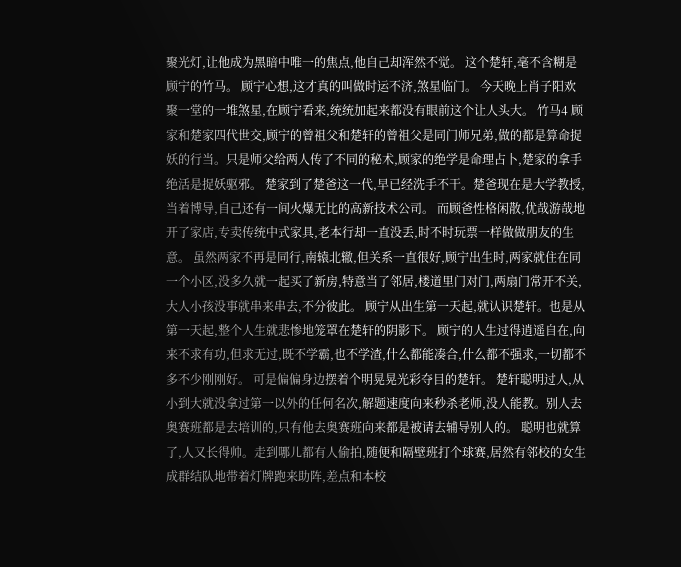聚光灯,让他成为黑暗中唯一的焦点,他自己却浑然不觉。 这个楚轩,毫不含糊是顾宁的竹马。 顾宁心想,这才真的叫做时运不济,煞星临门。 今天晚上肖子阳欢聚一堂的一堆煞星,在顾宁看来,统统加起来都没有眼前这个让人头大。 竹马4 顾家和楚家四代世交,顾宁的曾祖父和楚轩的曾祖父是同门师兄弟,做的都是算命捉妖的行当。只是师父给两人传了不同的秘术,顾家的绝学是命理占卜,楚家的拿手绝活是捉妖驱邪。 楚家到了楚爸这一代,早已经洗手不干。楚爸现在是大学教授,当着博导,自己还有一间火爆无比的高新技术公司。 而顾爸性格闲散,优哉游哉地开了家店,专卖传统中式家具,老本行却一直没丢,时不时玩票一样做做朋友的生意。 虽然两家不再是同行,南辕北辙,但关系一直很好,顾宁出生时,两家就住在同一个小区,没多久就一起买了新房,特意当了邻居,楼道里门对门,两扇门常开不关,大人小孩没事就串来串去,不分彼此。 顾宁从出生第一天起,就认识楚轩。也是从第一天起,整个人生就悲惨地笼罩在楚轩的阴影下。 顾宁的人生过得逍遥自在,向来不求有功,但求无过,既不学霸,也不学渣,什么都能凑合,什么都不强求,一切都不多不少刚刚好。 可是偏偏身边摆着个明晃晃光彩夺目的楚轩。 楚轩聪明过人,从小到大就没拿过第一以外的任何名次,解题速度向来秒杀老师,没人能教。别人去奥赛班都是去培训的,只有他去奥赛班向来都是被请去辅导别人的。 聪明也就算了,人又长得帅。走到哪儿都有人偷拍,随便和隔壁班打个球赛,居然有邻校的女生成群结队地带着灯牌跑来助阵,差点和本校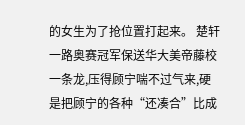的女生为了抢位置打起来。 楚轩一路奥赛冠军保送华大美帝藤校一条龙,压得顾宁喘不过气来,硬是把顾宁的各种“还凑合”比成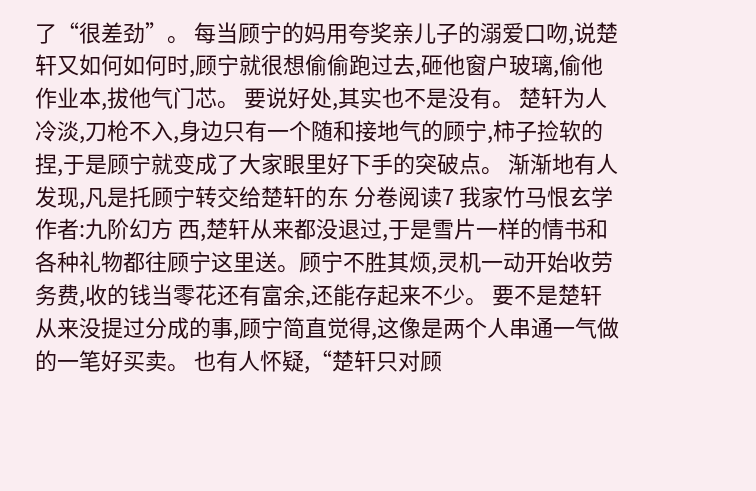了“很差劲”。 每当顾宁的妈用夸奖亲儿子的溺爱口吻,说楚轩又如何如何时,顾宁就很想偷偷跑过去,砸他窗户玻璃,偷他作业本,拔他气门芯。 要说好处,其实也不是没有。 楚轩为人冷淡,刀枪不入,身边只有一个随和接地气的顾宁,柿子捡软的捏,于是顾宁就变成了大家眼里好下手的突破点。 渐渐地有人发现,凡是托顾宁转交给楚轩的东 分卷阅读7 我家竹马恨玄学 作者:九阶幻方 西,楚轩从来都没退过,于是雪片一样的情书和各种礼物都往顾宁这里送。顾宁不胜其烦,灵机一动开始收劳务费,收的钱当零花还有富余,还能存起来不少。 要不是楚轩从来没提过分成的事,顾宁简直觉得,这像是两个人串通一气做的一笔好买卖。 也有人怀疑,“楚轩只对顾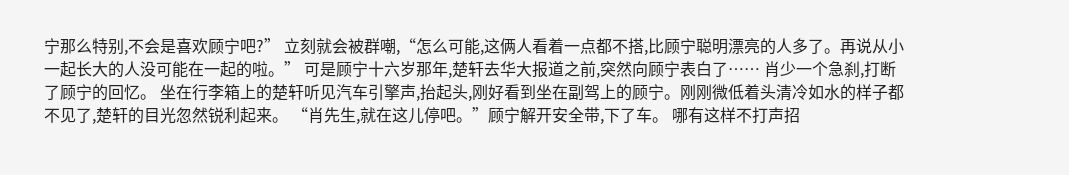宁那么特别,不会是喜欢顾宁吧?” 立刻就会被群嘲,“怎么可能,这俩人看着一点都不搭,比顾宁聪明漂亮的人多了。再说从小一起长大的人没可能在一起的啦。” 可是顾宁十六岁那年,楚轩去华大报道之前,突然向顾宁表白了…… 肖少一个急刹,打断了顾宁的回忆。 坐在行李箱上的楚轩听见汽车引擎声,抬起头,刚好看到坐在副驾上的顾宁。刚刚微低着头清冷如水的样子都不见了,楚轩的目光忽然锐利起来。 “肖先生,就在这儿停吧。”顾宁解开安全带,下了车。 哪有这样不打声招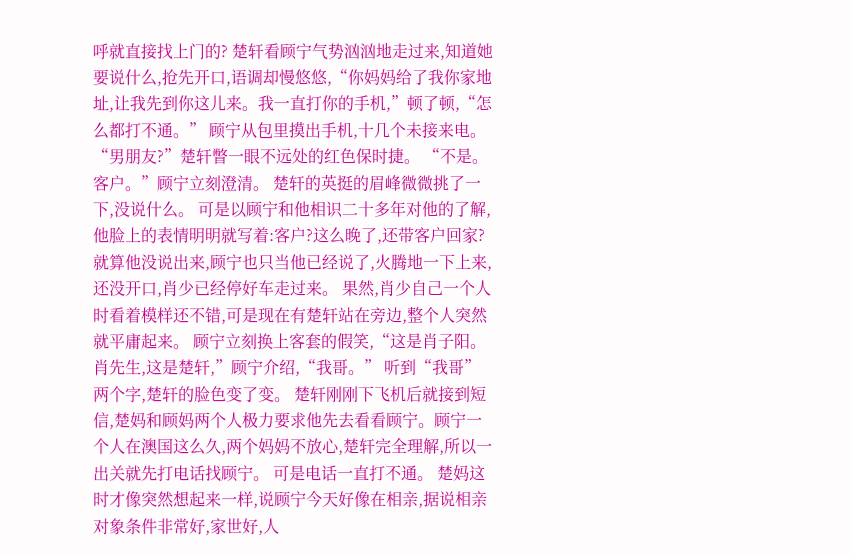呼就直接找上门的? 楚轩看顾宁气势汹汹地走过来,知道她要说什么,抢先开口,语调却慢悠悠,“你妈妈给了我你家地址,让我先到你这儿来。我一直打你的手机,”顿了顿,“怎么都打不通。” 顾宁从包里摸出手机,十几个未接来电。 “男朋友?”楚轩瞥一眼不远处的红色保时捷。 “不是。客户。”顾宁立刻澄清。 楚轩的英挺的眉峰微微挑了一下,没说什么。 可是以顾宁和他相识二十多年对他的了解,他脸上的表情明明就写着:客户?这么晚了,还带客户回家? 就算他没说出来,顾宁也只当他已经说了,火腾地一下上来,还没开口,肖少已经停好车走过来。 果然,肖少自己一个人时看着模样还不错,可是现在有楚轩站在旁边,整个人突然就平庸起来。 顾宁立刻换上客套的假笑,“这是肖子阳。肖先生,这是楚轩,”顾宁介绍,“我哥。” 听到“我哥”两个字,楚轩的脸色变了变。 楚轩刚刚下飞机后就接到短信,楚妈和顾妈两个人极力要求他先去看看顾宁。顾宁一个人在澳国这么久,两个妈妈不放心,楚轩完全理解,所以一出关就先打电话找顾宁。 可是电话一直打不通。 楚妈这时才像突然想起来一样,说顾宁今天好像在相亲,据说相亲对象条件非常好,家世好,人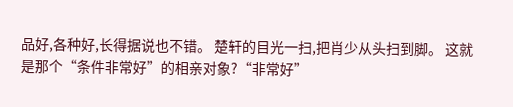品好,各种好,长得据说也不错。 楚轩的目光一扫,把肖少从头扫到脚。 这就是那个“条件非常好”的相亲对象?“非常好”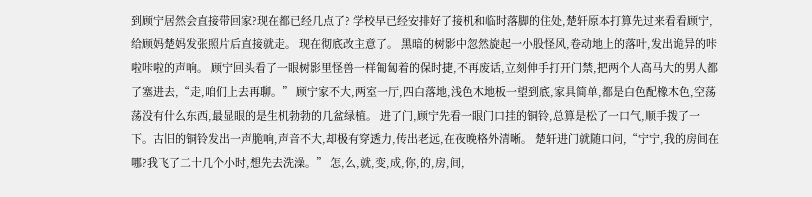到顾宁居然会直接带回家?现在都已经几点了? 学校早已经安排好了接机和临时落脚的住处,楚轩原本打算先过来看看顾宁,给顾妈楚妈发张照片后直接就走。 现在彻底改主意了。 黑暗的树影中忽然旋起一小股怪风,卷动地上的落叶,发出诡异的咔啦咔啦的声响。 顾宁回头看了一眼树影里怪兽一样匍匐着的保时捷,不再废话,立刻伸手打开门禁,把两个人高马大的男人都了塞进去,“走,咱们上去再聊。” 顾宁家不大,两室一厅,四白落地,浅色木地板一望到底,家具简单,都是白色配橡木色,空荡荡没有什么东西,最显眼的是生机勃勃的几盆绿植。 进了门,顾宁先看一眼门口挂的铜铃,总算是松了一口气,顺手拨了一下。古旧的铜铃发出一声脆响,声音不大,却极有穿透力,传出老远,在夜晚格外清晰。 楚轩进门就随口问,“宁宁,我的房间在哪?我飞了二十几个小时,想先去洗澡。” 怎,么,就,变,成,你,的,房,间,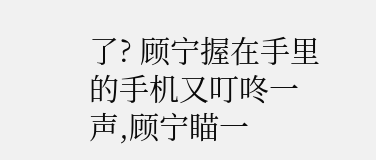了? 顾宁握在手里的手机又叮咚一声,顾宁瞄一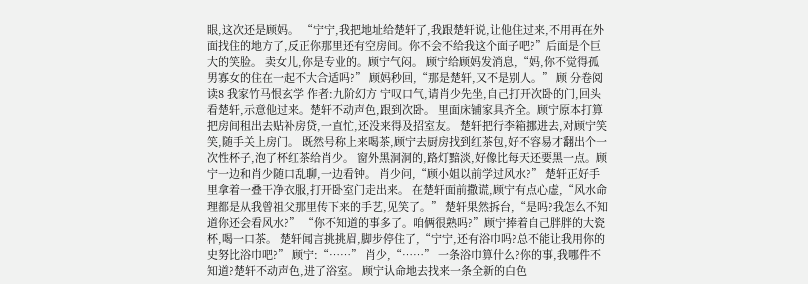眼,这次还是顾妈。 “宁宁,我把地址给楚轩了,我跟楚轩说,让他住过来,不用再在外面找住的地方了,反正你那里还有空房间。你不会不给我这个面子吧?”后面是个巨大的笑脸。 卖女儿,你是专业的。顾宁气闷。 顾宁给顾妈发消息,“妈,你不觉得孤男寡女的住在一起不大合适吗?” 顾妈秒回,“那是楚轩,又不是别人。” 顾 分卷阅读8 我家竹马恨玄学 作者:九阶幻方 宁叹口气,请肖少先坐,自己打开次卧的门,回头看楚轩,示意他过来。楚轩不动声色,跟到次卧。 里面床铺家具齐全。顾宁原本打算把房间租出去贴补房贷,一直忙,还没来得及招室友。 楚轩把行李箱挪进去,对顾宁笑笑,随手关上房门。 既然号称上来喝茶,顾宁去厨房找到红茶包,好不容易才翻出个一次性杯子,泡了杯红茶给肖少。 窗外黑洞洞的,路灯黯淡,好像比每天还要黑一点。顾宁一边和肖少随口乱聊,一边看钟。 肖少问,“顾小姐以前学过风水?” 楚轩正好手里拿着一叠干净衣服,打开卧室门走出来。 在楚轩面前撒谎,顾宁有点心虚,“风水命理都是从我曾祖父那里传下来的手艺,见笑了。” 楚轩果然拆台,“是吗?我怎么不知道你还会看风水?” “你不知道的事多了。咱俩很熟吗?”顾宁捧着自己胖胖的大瓷杯,喝一口茶。 楚轩闻言挑挑眉,脚步停住了,“宁宁,还有浴巾吗?总不能让我用你的史努比浴巾吧?” 顾宁:“……” 肖少,“……” 一条浴巾算什么?你的事,我哪件不知道?楚轩不动声色,进了浴室。 顾宁认命地去找来一条全新的白色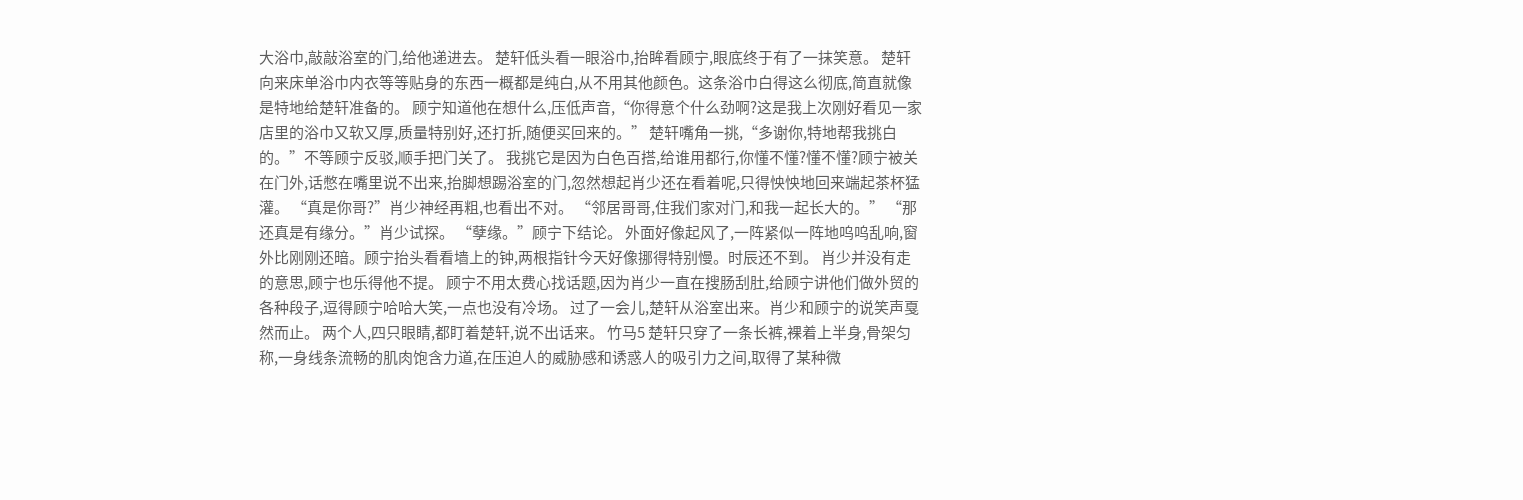大浴巾,敲敲浴室的门,给他递进去。 楚轩低头看一眼浴巾,抬眸看顾宁,眼底终于有了一抹笑意。 楚轩向来床单浴巾内衣等等贴身的东西一概都是纯白,从不用其他颜色。这条浴巾白得这么彻底,简直就像是特地给楚轩准备的。 顾宁知道他在想什么,压低声音,“你得意个什么劲啊?这是我上次刚好看见一家店里的浴巾又软又厚,质量特别好,还打折,随便买回来的。” 楚轩嘴角一挑,“多谢你,特地帮我挑白的。”不等顾宁反驳,顺手把门关了。 我挑它是因为白色百搭,给谁用都行,你懂不懂?懂不懂?顾宁被关在门外,话憋在嘴里说不出来,抬脚想踢浴室的门,忽然想起肖少还在看着呢,只得怏怏地回来端起茶杯猛灌。 “真是你哥?”肖少神经再粗,也看出不对。 “邻居哥哥,住我们家对门,和我一起长大的。” “那还真是有缘分。”肖少试探。 “孽缘。”顾宁下结论。 外面好像起风了,一阵紧似一阵地呜呜乱响,窗外比刚刚还暗。顾宁抬头看看墙上的钟,两根指针今天好像挪得特别慢。时辰还不到。 肖少并没有走的意思,顾宁也乐得他不提。 顾宁不用太费心找话题,因为肖少一直在搜肠刮肚,给顾宁讲他们做外贸的各种段子,逗得顾宁哈哈大笑,一点也没有冷场。 过了一会儿,楚轩从浴室出来。肖少和顾宁的说笑声戛然而止。 两个人,四只眼睛,都盯着楚轩,说不出话来。 竹马5 楚轩只穿了一条长裤,裸着上半身,骨架匀称,一身线条流畅的肌肉饱含力道,在压迫人的威胁感和诱惑人的吸引力之间,取得了某种微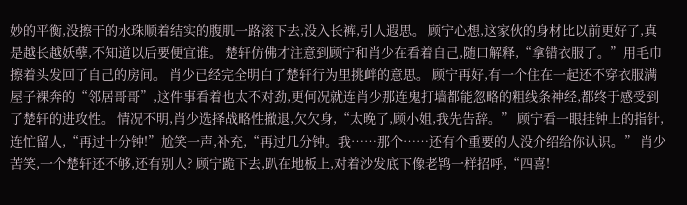妙的平衡,没擦干的水珠顺着结实的腹肌一路滚下去,没入长裤,引人遐思。 顾宁心想,这家伙的身材比以前更好了,真是越长越妖孽,不知道以后要便宜谁。 楚轩仿佛才注意到顾宁和肖少在看着自己,随口解释,“拿错衣服了。”用毛巾擦着头发回了自己的房间。 肖少已经完全明白了楚轩行为里挑衅的意思。 顾宁再好,有一个住在一起还不穿衣服满屋子裸奔的“邻居哥哥”,这件事看着也太不对劲,更何况就连肖少那连鬼打墙都能忽略的粗线条神经,都终于感受到了楚轩的进攻性。 情况不明,肖少选择战略性撤退,欠欠身,“太晚了,顾小姐,我先告辞。” 顾宁看一眼挂钟上的指针,连忙留人,“再过十分钟!”尬笑一声,补充,“再过几分钟。我……那个……还有个重要的人没介绍给你认识。” 肖少苦笑,一个楚轩还不够,还有别人? 顾宁跪下去,趴在地板上,对着沙发底下像老鸨一样招呼,“四喜!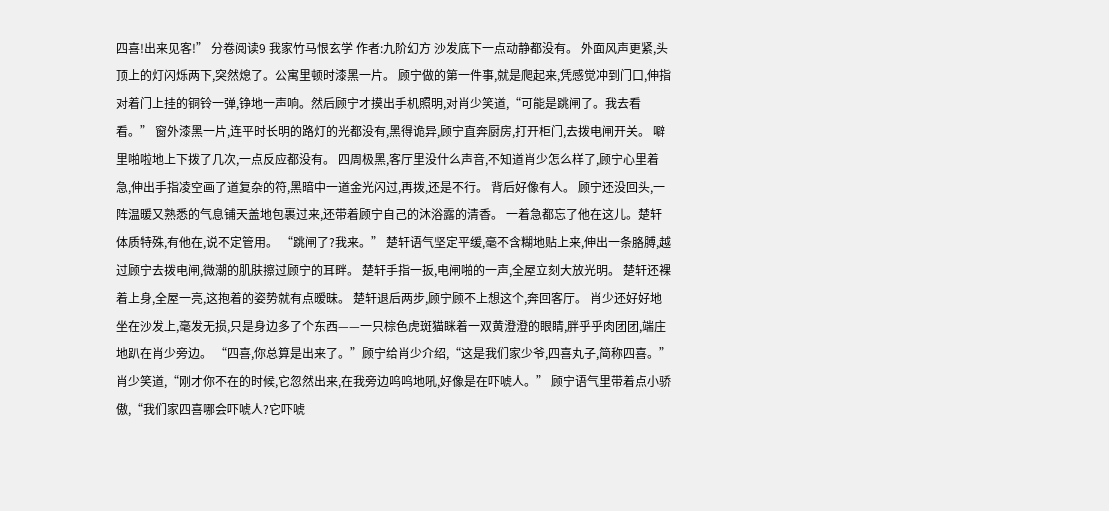四喜!出来见客!” 分卷阅读9 我家竹马恨玄学 作者:九阶幻方 沙发底下一点动静都没有。 外面风声更紧,头顶上的灯闪烁两下,突然熄了。公寓里顿时漆黑一片。 顾宁做的第一件事,就是爬起来,凭感觉冲到门口,伸指对着门上挂的铜铃一弹,铮地一声响。然后顾宁才摸出手机照明,对肖少笑道,“可能是跳闸了。我去看看。” 窗外漆黑一片,连平时长明的路灯的光都没有,黑得诡异,顾宁直奔厨房,打开柜门,去拨电闸开关。 噼里啪啦地上下拨了几次,一点反应都没有。 四周极黑,客厅里没什么声音,不知道肖少怎么样了,顾宁心里着急,伸出手指凌空画了道复杂的符,黑暗中一道金光闪过,再拨,还是不行。 背后好像有人。 顾宁还没回头,一阵温暖又熟悉的气息铺天盖地包裹过来,还带着顾宁自己的沐浴露的清香。 一着急都忘了他在这儿。楚轩体质特殊,有他在,说不定管用。 “跳闸了?我来。” 楚轩语气坚定平缓,毫不含糊地贴上来,伸出一条胳膊,越过顾宁去拨电闸,微潮的肌肤擦过顾宁的耳畔。 楚轩手指一扳,电闸啪的一声,全屋立刻大放光明。 楚轩还裸着上身,全屋一亮,这抱着的姿势就有点暧昧。 楚轩退后两步,顾宁顾不上想这个,奔回客厅。 肖少还好好地坐在沙发上,毫发无损,只是身边多了个东西——一只棕色虎斑猫眯着一双黄澄澄的眼睛,胖乎乎肉团团,端庄地趴在肖少旁边。 “四喜,你总算是出来了。”顾宁给肖少介绍,“这是我们家少爷,四喜丸子,简称四喜。” 肖少笑道,“刚才你不在的时候,它忽然出来,在我旁边呜呜地吼,好像是在吓唬人。” 顾宁语气里带着点小骄傲,“我们家四喜哪会吓唬人?它吓唬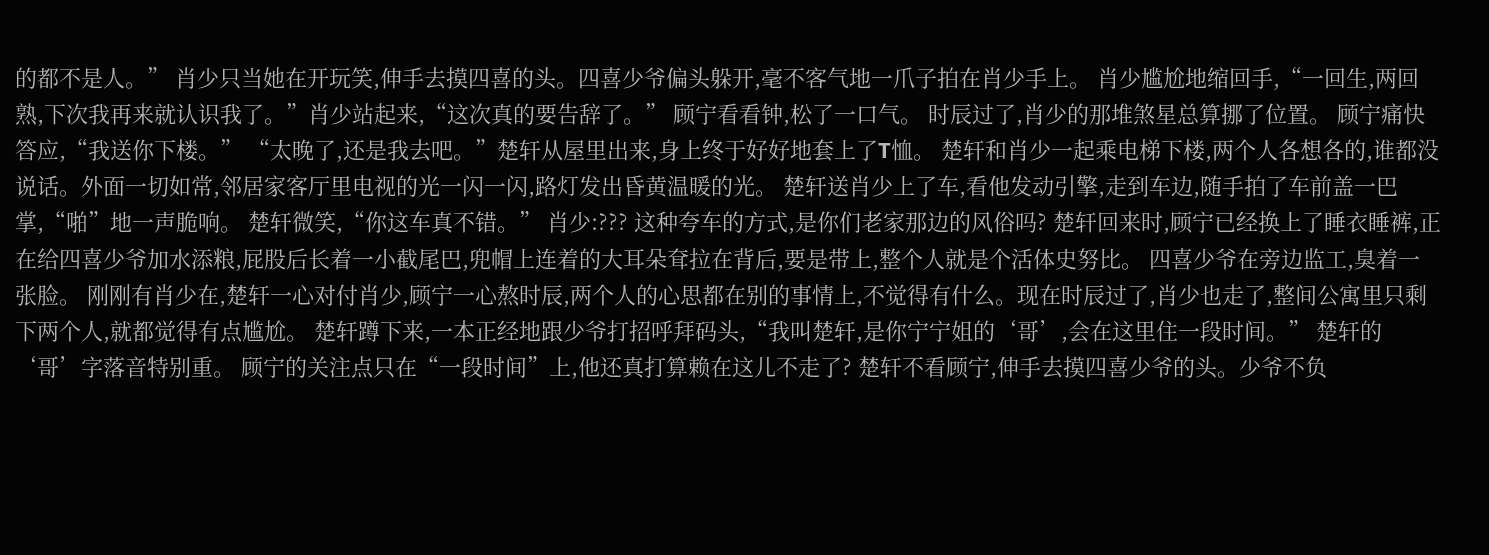的都不是人。” 肖少只当她在开玩笑,伸手去摸四喜的头。四喜少爷偏头躲开,毫不客气地一爪子拍在肖少手上。 肖少尴尬地缩回手,“一回生,两回熟,下次我再来就认识我了。”肖少站起来,“这次真的要告辞了。” 顾宁看看钟,松了一口气。 时辰过了,肖少的那堆煞星总算挪了位置。 顾宁痛快答应,“我送你下楼。” “太晚了,还是我去吧。”楚轩从屋里出来,身上终于好好地套上了T恤。 楚轩和肖少一起乘电梯下楼,两个人各想各的,谁都没说话。外面一切如常,邻居家客厅里电视的光一闪一闪,路灯发出昏黄温暖的光。 楚轩送肖少上了车,看他发动引擎,走到车边,随手拍了车前盖一巴掌,“啪”地一声脆响。 楚轩微笑,“你这车真不错。” 肖少:??? 这种夸车的方式,是你们老家那边的风俗吗? 楚轩回来时,顾宁已经换上了睡衣睡裤,正在给四喜少爷加水添粮,屁股后长着一小截尾巴,兜帽上连着的大耳朵耷拉在背后,要是带上,整个人就是个活体史努比。 四喜少爷在旁边监工,臭着一张脸。 刚刚有肖少在,楚轩一心对付肖少,顾宁一心熬时辰,两个人的心思都在别的事情上,不觉得有什么。现在时辰过了,肖少也走了,整间公寓里只剩下两个人,就都觉得有点尴尬。 楚轩蹲下来,一本正经地跟少爷打招呼拜码头,“我叫楚轩,是你宁宁姐的‘哥’,会在这里住一段时间。” 楚轩的‘哥’字落音特别重。 顾宁的关注点只在“一段时间”上,他还真打算赖在这儿不走了? 楚轩不看顾宁,伸手去摸四喜少爷的头。少爷不负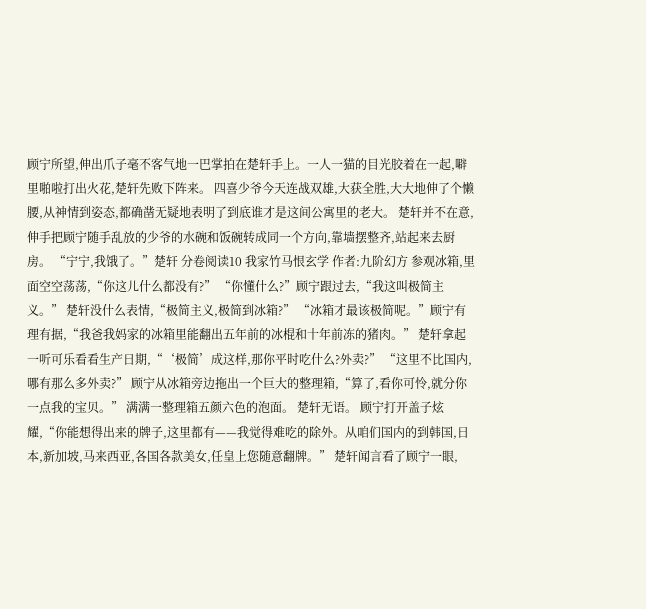顾宁所望,伸出爪子毫不客气地一巴掌拍在楚轩手上。一人一猫的目光胶着在一起,噼里啪啦打出火花,楚轩先败下阵来。 四喜少爷今天连战双雄,大获全胜,大大地伸了个懒腰,从神情到姿态,都确凿无疑地表明了到底谁才是这间公寓里的老大。 楚轩并不在意,伸手把顾宁随手乱放的少爷的水碗和饭碗转成同一个方向,靠墙摆整齐,站起来去厨房。 “宁宁,我饿了。”楚轩 分卷阅读10 我家竹马恨玄学 作者:九阶幻方 参观冰箱,里面空空荡荡,“你这儿什么都没有?” “你懂什么?”顾宁跟过去,“我这叫极简主义。” 楚轩没什么表情,“极简主义,极简到冰箱?” “冰箱才最该极简呢。”顾宁有理有据,“我爸我妈家的冰箱里能翻出五年前的冰棍和十年前冻的猪肉。” 楚轩拿起一听可乐看看生产日期,“‘极简’成这样,那你平时吃什么?外卖?” “这里不比国内,哪有那么多外卖?” 顾宁从冰箱旁边拖出一个巨大的整理箱,“算了,看你可怜,就分你一点我的宝贝。” 满满一整理箱五颜六色的泡面。 楚轩无语。 顾宁打开盖子炫耀,“你能想得出来的牌子,这里都有——我觉得难吃的除外。从咱们国内的到韩国,日本,新加坡,马来西亚,各国各款美女,任皇上您随意翻牌。” 楚轩闻言看了顾宁一眼,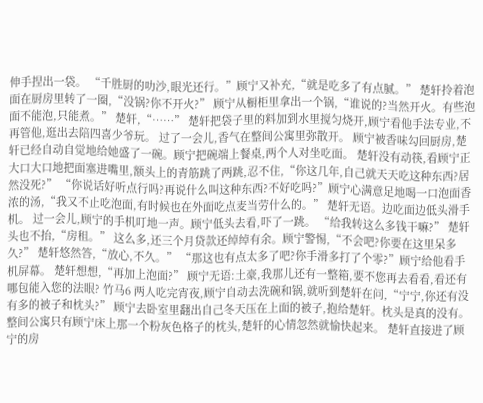伸手捏出一袋。 “千胜厨的叻沙,眼光还行。”顾宁又补充,“就是吃多了有点腻。” 楚轩拎着泡面在厨房里转了一圈,“没锅?你不开火?” 顾宁从橱柜里拿出一个锅,“谁说的?当然开火。有些泡面不能泡,只能煮。” 楚轩,“……” 楚轩把袋子里的料加到水里搅匀烧开,顾宁看他手法专业,不再管他,逛出去陪四喜少爷玩。 过了一会儿,香气在整间公寓里弥散开。 顾宁被香味勾回厨房,楚轩已经自动自觉地给她盛了一碗。顾宁把碗端上餐桌,两个人对坐吃面。 楚轩没有动筷,看顾宁正大口大口地把面塞进嘴里,额头上的青筋跳了两跳,忍不住,“你这几年,自己就天天吃这种东西?居然没死?” “你说话好听点行吗?再说什么叫这种东西?不好吃吗?”顾宁心满意足地喝一口泡面香浓的汤,“我又不止吃泡面,有时候也在外面吃点麦当劳什么的。” 楚轩无语。边吃面边低头滑手机。 过一会儿,顾宁的手机叮地一声。顾宁低头去看,吓了一跳。 “给我转这么多钱干嘛?” 楚轩头也不抬,“房租。” 这么多,还三个月贷款还绰绰有余。顾宁警惕,“不会吧?你要在这里呆多久?” 楚轩悠然答,“放心,不久。” “那这也有点太多了吧?你手滑多打了个零?”顾宁给他看手机屏幕。 楚轩想想,“再加上泡面?” 顾宁无语:土豪,我那儿还有一整箱,要不您再去看看,看还有哪包能入您的法眼? 竹马6 两人吃完宵夜,顾宁自动去洗碗和锅,就听到楚轩在问,“宁宁,你还有没有多的被子和枕头?” 顾宁去卧室里翻出自己冬天压在上面的被子,抱给楚轩。枕头是真的没有。 整间公寓只有顾宁床上那一个粉灰色格子的枕头,楚轩的心情忽然就愉快起来。 楚轩直接进了顾宁的房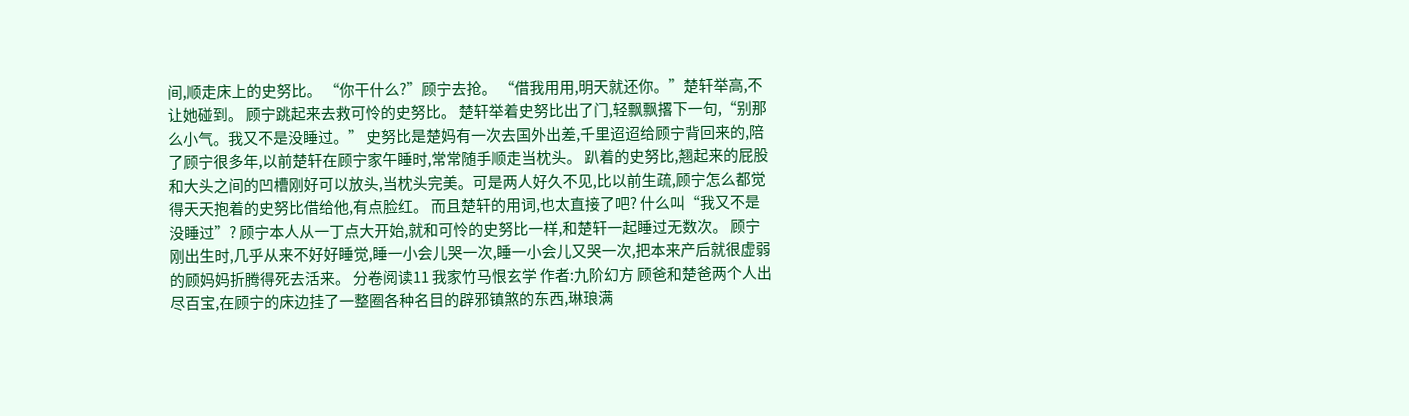间,顺走床上的史努比。 “你干什么?”顾宁去抢。 “借我用用,明天就还你。”楚轩举高,不让她碰到。 顾宁跳起来去救可怜的史努比。 楚轩举着史努比出了门,轻飘飘撂下一句,“别那么小气。我又不是没睡过。” 史努比是楚妈有一次去国外出差,千里迢迢给顾宁背回来的,陪了顾宁很多年,以前楚轩在顾宁家午睡时,常常随手顺走当枕头。 趴着的史努比,翘起来的屁股和大头之间的凹槽刚好可以放头,当枕头完美。可是两人好久不见,比以前生疏,顾宁怎么都觉得天天抱着的史努比借给他,有点脸红。 而且楚轩的用词,也太直接了吧? 什么叫“我又不是没睡过”? 顾宁本人从一丁点大开始,就和可怜的史努比一样,和楚轩一起睡过无数次。 顾宁刚出生时,几乎从来不好好睡觉,睡一小会儿哭一次,睡一小会儿又哭一次,把本来产后就很虚弱的顾妈妈折腾得死去活来。 分卷阅读11 我家竹马恨玄学 作者:九阶幻方 顾爸和楚爸两个人出尽百宝,在顾宁的床边挂了一整圈各种名目的辟邪镇煞的东西,琳琅满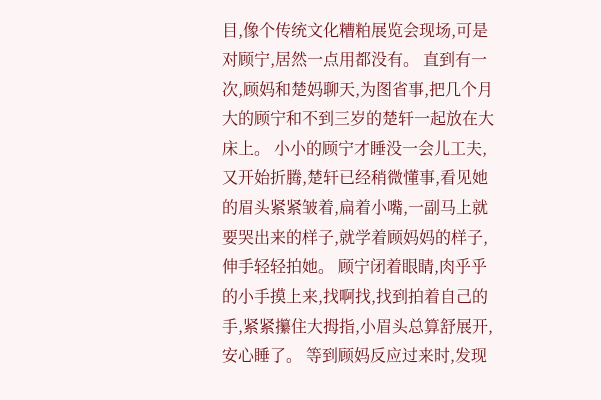目,像个传统文化糟粕展览会现场,可是对顾宁,居然一点用都没有。 直到有一次,顾妈和楚妈聊天,为图省事,把几个月大的顾宁和不到三岁的楚轩一起放在大床上。 小小的顾宁才睡没一会儿工夫,又开始折腾,楚轩已经稍微懂事,看见她的眉头紧紧皱着,扁着小嘴,一副马上就要哭出来的样子,就学着顾妈妈的样子,伸手轻轻拍她。 顾宁闭着眼睛,肉乎乎的小手摸上来,找啊找,找到拍着自己的手,紧紧攥住大拇指,小眉头总算舒展开,安心睡了。 等到顾妈反应过来时,发现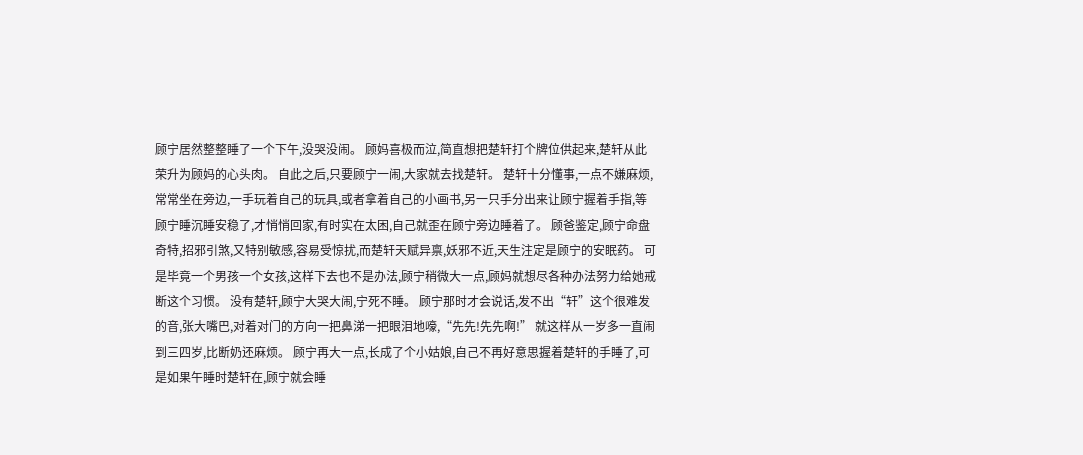顾宁居然整整睡了一个下午,没哭没闹。 顾妈喜极而泣,简直想把楚轩打个牌位供起来,楚轩从此荣升为顾妈的心头肉。 自此之后,只要顾宁一闹,大家就去找楚轩。 楚轩十分懂事,一点不嫌麻烦,常常坐在旁边,一手玩着自己的玩具,或者拿着自己的小画书,另一只手分出来让顾宁握着手指,等顾宁睡沉睡安稳了,才悄悄回家,有时实在太困,自己就歪在顾宁旁边睡着了。 顾爸鉴定,顾宁命盘奇特,招邪引煞,又特别敏感,容易受惊扰,而楚轩天赋异禀,妖邪不近,天生注定是顾宁的安眠药。 可是毕竟一个男孩一个女孩,这样下去也不是办法,顾宁稍微大一点,顾妈就想尽各种办法努力给她戒断这个习惯。 没有楚轩,顾宁大哭大闹,宁死不睡。 顾宁那时才会说话,发不出“轩”这个很难发的音,张大嘴巴,对着对门的方向一把鼻涕一把眼泪地嚎,“先先!先先啊!” 就这样从一岁多一直闹到三四岁,比断奶还麻烦。 顾宁再大一点,长成了个小姑娘,自己不再好意思握着楚轩的手睡了,可是如果午睡时楚轩在,顾宁就会睡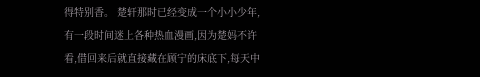得特别香。 楚轩那时已经变成一个小小少年,有一段时间迷上各种热血漫画,因为楚妈不许看,借回来后就直接藏在顾宁的床底下,每天中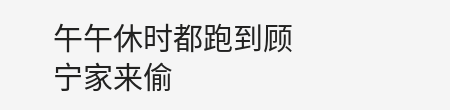午午休时都跑到顾宁家来偷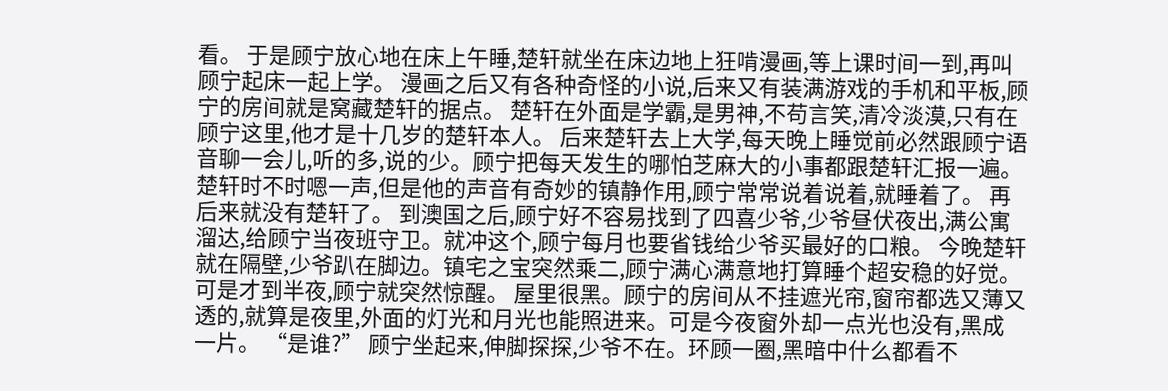看。 于是顾宁放心地在床上午睡,楚轩就坐在床边地上狂啃漫画,等上课时间一到,再叫顾宁起床一起上学。 漫画之后又有各种奇怪的小说,后来又有装满游戏的手机和平板,顾宁的房间就是窝藏楚轩的据点。 楚轩在外面是学霸,是男神,不苟言笑,清冷淡漠,只有在顾宁这里,他才是十几岁的楚轩本人。 后来楚轩去上大学,每天晚上睡觉前必然跟顾宁语音聊一会儿,听的多,说的少。顾宁把每天发生的哪怕芝麻大的小事都跟楚轩汇报一遍。楚轩时不时嗯一声,但是他的声音有奇妙的镇静作用,顾宁常常说着说着,就睡着了。 再后来就没有楚轩了。 到澳国之后,顾宁好不容易找到了四喜少爷,少爷昼伏夜出,满公寓溜达,给顾宁当夜班守卫。就冲这个,顾宁每月也要省钱给少爷买最好的口粮。 今晚楚轩就在隔壁,少爷趴在脚边。镇宅之宝突然乘二,顾宁满心满意地打算睡个超安稳的好觉。 可是才到半夜,顾宁就突然惊醒。 屋里很黑。顾宁的房间从不挂遮光帘,窗帘都选又薄又透的,就算是夜里,外面的灯光和月光也能照进来。可是今夜窗外却一点光也没有,黑成一片。 “是谁?” 顾宁坐起来,伸脚探探,少爷不在。环顾一圈,黑暗中什么都看不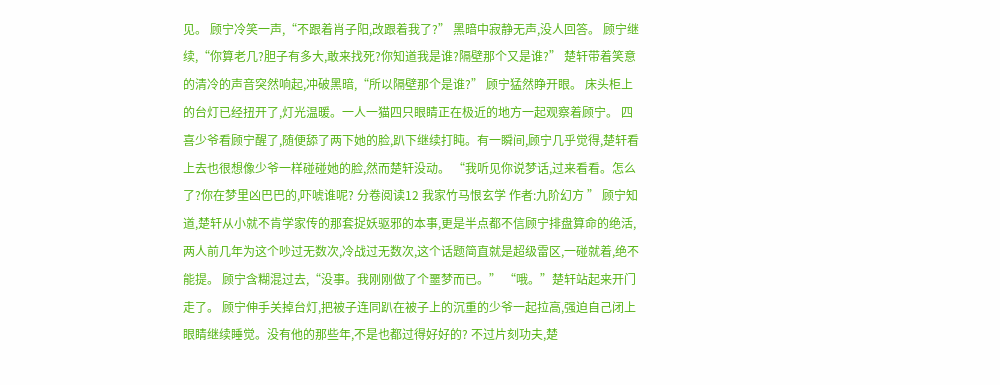见。 顾宁冷笑一声,“不跟着肖子阳,改跟着我了?” 黑暗中寂静无声,没人回答。 顾宁继续,“你算老几?胆子有多大,敢来找死?你知道我是谁?隔壁那个又是谁?” 楚轩带着笑意的清冷的声音突然响起,冲破黑暗,“所以隔壁那个是谁?” 顾宁猛然睁开眼。 床头柜上的台灯已经扭开了,灯光温暖。一人一猫四只眼睛正在极近的地方一起观察着顾宁。 四喜少爷看顾宁醒了,随便舔了两下她的脸,趴下继续打盹。有一瞬间,顾宁几乎觉得,楚轩看上去也很想像少爷一样碰碰她的脸,然而楚轩没动。 “我听见你说梦话,过来看看。怎么了?你在梦里凶巴巴的,吓唬谁呢? 分卷阅读12 我家竹马恨玄学 作者:九阶幻方 ” 顾宁知道,楚轩从小就不肯学家传的那套捉妖驱邪的本事,更是半点都不信顾宁排盘算命的绝活,两人前几年为这个吵过无数次,冷战过无数次,这个话题简直就是超级雷区,一碰就着,绝不能提。 顾宁含糊混过去,“没事。我刚刚做了个噩梦而已。” “哦。”楚轩站起来开门走了。 顾宁伸手关掉台灯,把被子连同趴在被子上的沉重的少爷一起拉高,强迫自己闭上眼睛继续睡觉。没有他的那些年,不是也都过得好好的? 不过片刻功夫,楚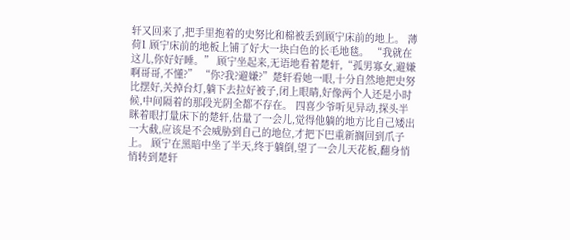轩又回来了,把手里抱着的史努比和棉被丢到顾宁床前的地上。 薄荷1 顾宁床前的地板上铺了好大一块白色的长毛地毯。 “我就在这儿,你好好睡。” 顾宁坐起来,无语地看着楚轩,“孤男寡女,避嫌啊哥哥,不懂?” “你?我?避嫌?”楚轩看她一眼,十分自然地把史努比摆好,关掉台灯,躺下去拉好被子,闭上眼睛,好像两个人还是小时候,中间隔着的那段光阴全都不存在。 四喜少爷听见异动,探头半眯着眼打量床下的楚轩,估量了一会儿,觉得他躺的地方比自己矮出一大截,应该是不会威胁到自己的地位,才把下巴重新搁回到爪子上。 顾宁在黑暗中坐了半天,终于躺倒,望了一会儿天花板,翻身悄悄转到楚轩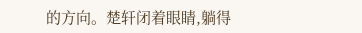的方向。楚轩闭着眼睛,躺得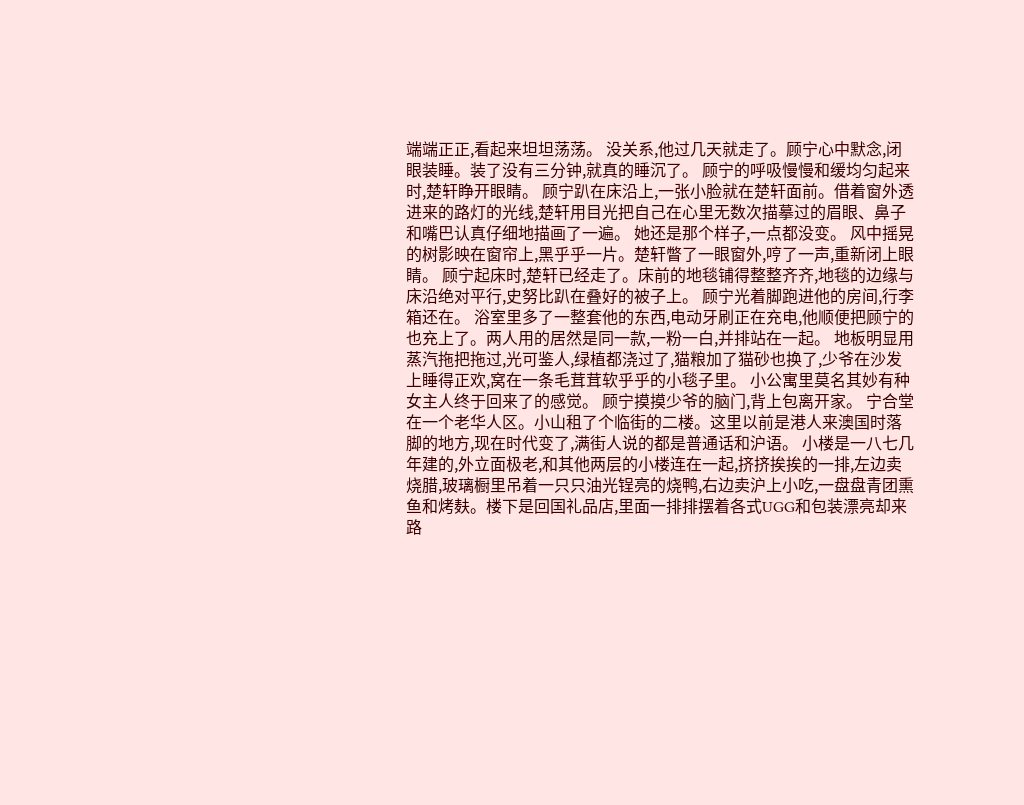端端正正,看起来坦坦荡荡。 没关系,他过几天就走了。顾宁心中默念,闭眼装睡。装了没有三分钟,就真的睡沉了。 顾宁的呼吸慢慢和缓均匀起来时,楚轩睁开眼睛。 顾宁趴在床沿上,一张小脸就在楚轩面前。借着窗外透进来的路灯的光线,楚轩用目光把自己在心里无数次描摹过的眉眼、鼻子和嘴巴认真仔细地描画了一遍。 她还是那个样子,一点都没变。 风中摇晃的树影映在窗帘上,黑乎乎一片。楚轩瞥了一眼窗外,哼了一声,重新闭上眼睛。 顾宁起床时,楚轩已经走了。床前的地毯铺得整整齐齐,地毯的边缘与床沿绝对平行,史努比趴在叠好的被子上。 顾宁光着脚跑进他的房间,行李箱还在。 浴室里多了一整套他的东西,电动牙刷正在充电,他顺便把顾宁的也充上了。两人用的居然是同一款,一粉一白,并排站在一起。 地板明显用蒸汽拖把拖过,光可鉴人,绿植都浇过了,猫粮加了猫砂也换了,少爷在沙发上睡得正欢,窝在一条毛茸茸软乎乎的小毯子里。 小公寓里莫名其妙有种女主人终于回来了的感觉。 顾宁摸摸少爷的脑门,背上包离开家。 宁合堂在一个老华人区。小山租了个临街的二楼。这里以前是港人来澳国时落脚的地方,现在时代变了,满街人说的都是普通话和沪语。 小楼是一八七几年建的,外立面极老,和其他两层的小楼连在一起,挤挤挨挨的一排,左边卖烧腊,玻璃橱里吊着一只只油光锃亮的烧鸭,右边卖沪上小吃,一盘盘青团熏鱼和烤麸。楼下是回国礼品店,里面一排排摆着各式UGG和包装漂亮却来路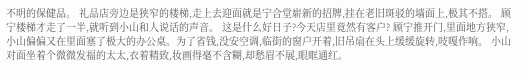不明的保健品。 礼品店旁边是狭窄的楼梯,走上去迎面就是宁合堂崭新的招牌,挂在老旧斑驳的墙面上,极其不搭。 顾宁楼梯才走了一半,就听到小山和人说话的声音。 这是什么好日子?今天店里竟然有客户? 顾宁推开门,里面地方狭窄,小山偏偏又在里面塞了极大的办公桌。为了省钱,没安空调,临街的窗户开着,旧吊扇在头上缓缓旋转,吱嘎作响。 小山对面坐着个微微发福的太太,衣着精致,妆画得毫不含糊,却愁眉不展,眼眶通红。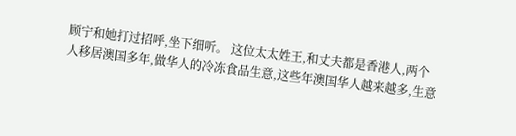顾宁和她打过招呼,坐下细听。 这位太太姓王,和丈夫都是香港人,两个人移居澳国多年,做华人的冷冻食品生意,这些年澳国华人越来越多,生意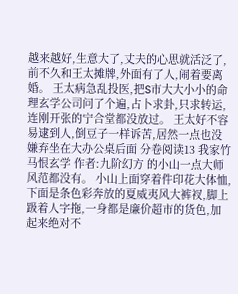越来越好,生意大了,丈夫的心思就活泛了,前不久和王太摊牌,外面有了人,闹着要离婚。 王太病急乱投医,把S市大大小小的命理玄学公司问了个遍,占卜求卦,只求转运,连刚开张的宁合堂都没放过。 王太好不容易逮到人,倒豆子一样诉苦,居然一点也没嫌弃坐在大办公桌后面 分卷阅读13 我家竹马恨玄学 作者:九阶幻方 的小山一点大师风范都没有。 小山上面穿着件印花大体恤,下面是条色彩奔放的夏威夷风大裤衩,脚上趿着人字拖,一身都是廉价超市的货色,加起来绝对不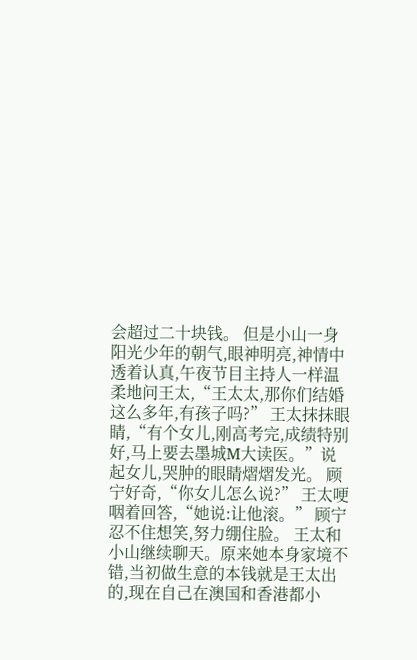会超过二十块钱。 但是小山一身阳光少年的朝气,眼神明亮,神情中透着认真,午夜节目主持人一样温柔地问王太,“王太太,那你们结婚这么多年,有孩子吗?” 王太抹抹眼睛,“有个女儿,刚高考完,成绩特别好,马上要去墨城M大读医。”说起女儿,哭肿的眼睛熠熠发光。 顾宁好奇,“你女儿怎么说?” 王太哽咽着回答,“她说:让他滚。” 顾宁忍不住想笑,努力绷住脸。 王太和小山继续聊天。原来她本身家境不错,当初做生意的本钱就是王太出的,现在自己在澳国和香港都小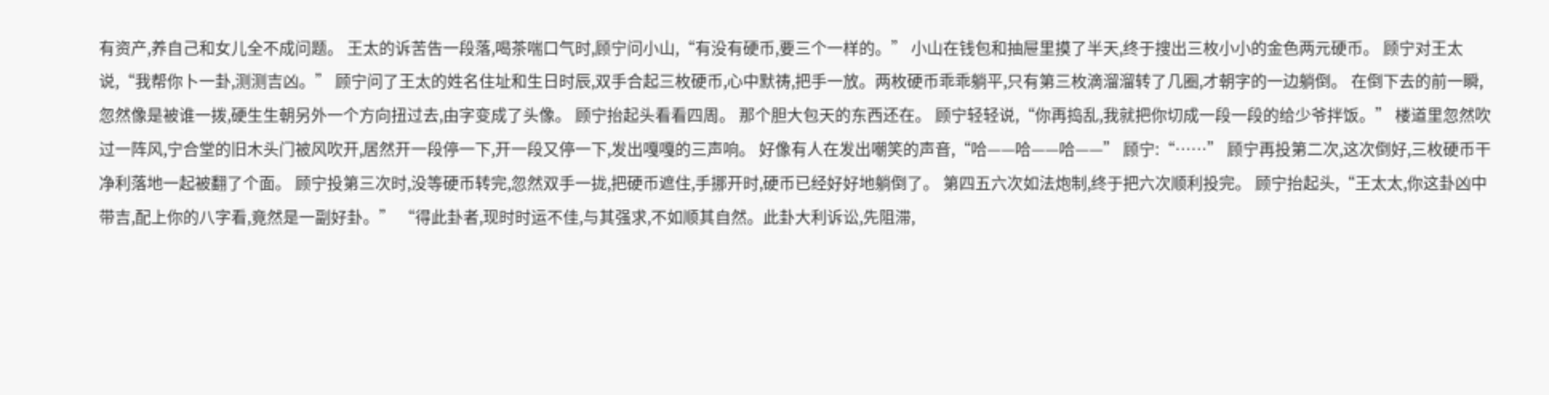有资产,养自己和女儿全不成问题。 王太的诉苦告一段落,喝茶喘口气时,顾宁问小山,“有没有硬币,要三个一样的。” 小山在钱包和抽屉里摸了半天,终于搜出三枚小小的金色两元硬币。 顾宁对王太说,“我帮你卜一卦,测测吉凶。” 顾宁问了王太的姓名住址和生日时辰,双手合起三枚硬币,心中默祷,把手一放。两枚硬币乖乖躺平,只有第三枚滴溜溜转了几圈,才朝字的一边躺倒。 在倒下去的前一瞬,忽然像是被谁一拨,硬生生朝另外一个方向扭过去,由字变成了头像。 顾宁抬起头看看四周。 那个胆大包天的东西还在。 顾宁轻轻说,“你再捣乱,我就把你切成一段一段的给少爷拌饭。” 楼道里忽然吹过一阵风,宁合堂的旧木头门被风吹开,居然开一段停一下,开一段又停一下,发出嘎嘎的三声响。 好像有人在发出嘲笑的声音,“哈——哈——哈——” 顾宁:“……” 顾宁再投第二次,这次倒好,三枚硬币干净利落地一起被翻了个面。 顾宁投第三次时,没等硬币转完,忽然双手一拢,把硬币遮住,手挪开时,硬币已经好好地躺倒了。 第四五六次如法炮制,终于把六次顺利投完。 顾宁抬起头,“王太太,你这卦凶中带吉,配上你的八字看,竟然是一副好卦。” “得此卦者,现时时运不佳,与其强求,不如顺其自然。此卦大利诉讼,先阻滞,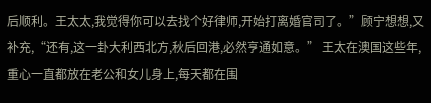后顺利。王太太,我觉得你可以去找个好律师,开始打离婚官司了。”顾宁想想,又补充,“还有,这一卦大利西北方,秋后回港,必然亨通如意。” 王太在澳国这些年,重心一直都放在老公和女儿身上,每天都在围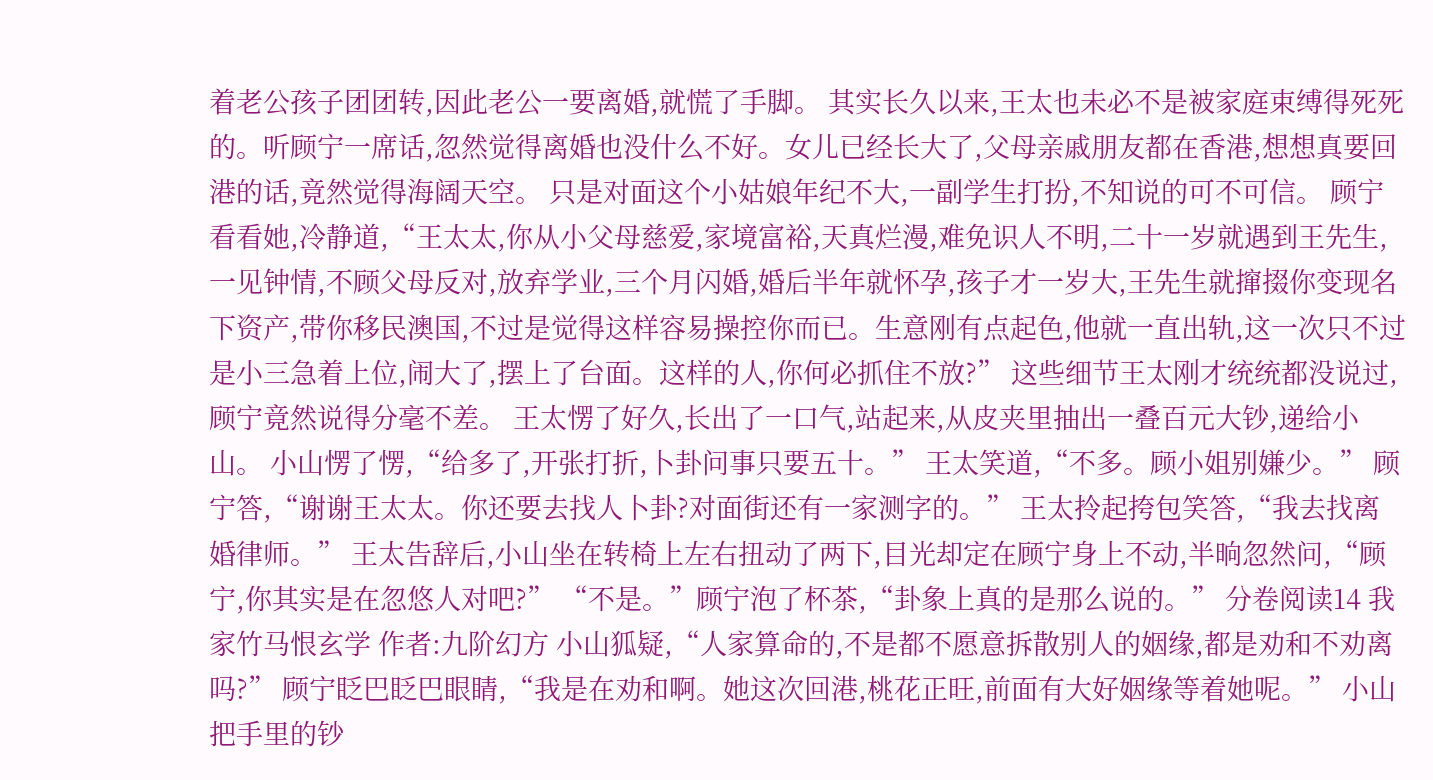着老公孩子团团转,因此老公一要离婚,就慌了手脚。 其实长久以来,王太也未必不是被家庭束缚得死死的。听顾宁一席话,忽然觉得离婚也没什么不好。女儿已经长大了,父母亲戚朋友都在香港,想想真要回港的话,竟然觉得海阔天空。 只是对面这个小姑娘年纪不大,一副学生打扮,不知说的可不可信。 顾宁看看她,冷静道,“王太太,你从小父母慈爱,家境富裕,天真烂漫,难免识人不明,二十一岁就遇到王先生,一见钟情,不顾父母反对,放弃学业,三个月闪婚,婚后半年就怀孕,孩子才一岁大,王先生就撺掇你变现名下资产,带你移民澳国,不过是觉得这样容易操控你而已。生意刚有点起色,他就一直出轨,这一次只不过是小三急着上位,闹大了,摆上了台面。这样的人,你何必抓住不放?” 这些细节王太刚才统统都没说过,顾宁竟然说得分毫不差。 王太愣了好久,长出了一口气,站起来,从皮夹里抽出一叠百元大钞,递给小山。 小山愣了愣,“给多了,开张打折,卜卦问事只要五十。” 王太笑道,“不多。顾小姐别嫌少。” 顾宁答,“谢谢王太太。你还要去找人卜卦?对面街还有一家测字的。” 王太拎起挎包笑答,“我去找离婚律师。” 王太告辞后,小山坐在转椅上左右扭动了两下,目光却定在顾宁身上不动,半晌忽然问,“顾宁,你其实是在忽悠人对吧?” “不是。”顾宁泡了杯茶,“卦象上真的是那么说的。” 分卷阅读14 我家竹马恨玄学 作者:九阶幻方 小山狐疑,“人家算命的,不是都不愿意拆散别人的姻缘,都是劝和不劝离吗?” 顾宁眨巴眨巴眼睛,“我是在劝和啊。她这次回港,桃花正旺,前面有大好姻缘等着她呢。” 小山把手里的钞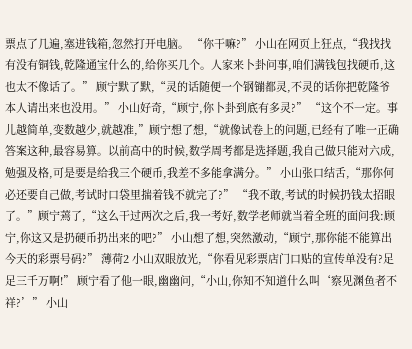票点了几遍,塞进钱箱,忽然打开电脑。 “你干嘛?” 小山在网页上狂点,“我找找有没有铜钱,乾隆通宝什么的,给你买几个。人家来卜卦问事,咱们满钱包找硬币,这也太不像话了。” 顾宁默了默,“灵的话随便一个钢镚都灵,不灵的话你把乾隆爷本人请出来也没用。” 小山好奇,“顾宁,你卜卦到底有多灵?” “这个不一定。事儿越简单,变数越少,就越准,”顾宁想了想,“就像试卷上的问题,已经有了唯一正确答案这种,最容易算。以前高中的时候,数学周考都是选择题,我自己做只能对六成,勉强及格,可是要是给我三个硬币,我差不多能拿满分。” 小山张口结舌,“那你何必还要自己做,考试时口袋里揣着钱不就完了?” “我不敢,考试的时候扔钱太招眼了。”顾宁蔫了,“这么干过两次之后,我一考好,数学老师就当着全班的面问我:顾宁,你这又是扔硬币扔出来的吧?” 小山想了想,突然激动,“顾宁,那你能不能算出今天的彩票号码?” 薄荷2 小山双眼放光,“你看见彩票店门口贴的宣传单没有?足足三千万啊!” 顾宁看了他一眼,幽幽问,“小山,你知不知道什么叫‘察见渊鱼者不祥?’” 小山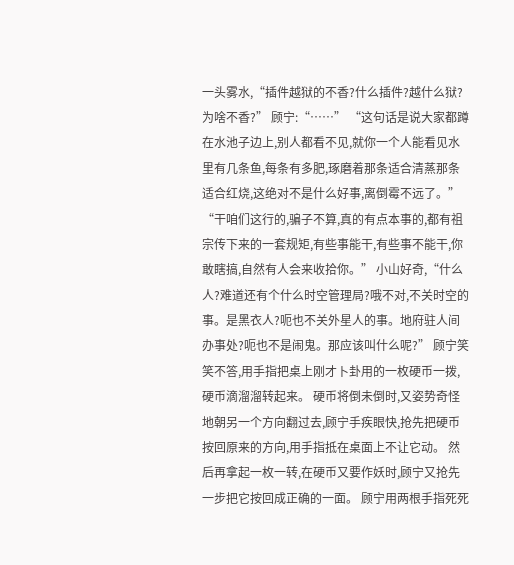一头雾水,“插件越狱的不香?什么插件?越什么狱?为啥不香?” 顾宁:“……” “这句话是说大家都蹲在水池子边上,别人都看不见,就你一个人能看见水里有几条鱼,每条有多肥,琢磨着那条适合清蒸那条适合红烧,这绝对不是什么好事,离倒霉不远了。” “干咱们这行的,骗子不算,真的有点本事的,都有祖宗传下来的一套规矩,有些事能干,有些事不能干,你敢瞎搞,自然有人会来收拾你。” 小山好奇,“什么人?难道还有个什么时空管理局?哦不对,不关时空的事。是黑衣人?呃也不关外星人的事。地府驻人间办事处?呃也不是闹鬼。那应该叫什么呢?” 顾宁笑笑不答,用手指把桌上刚才卜卦用的一枚硬币一拨,硬币滴溜溜转起来。 硬币将倒未倒时,又姿势奇怪地朝另一个方向翻过去,顾宁手疾眼快,抢先把硬币按回原来的方向,用手指抵在桌面上不让它动。 然后再拿起一枚一转,在硬币又要作妖时,顾宁又抢先一步把它按回成正确的一面。 顾宁用两根手指死死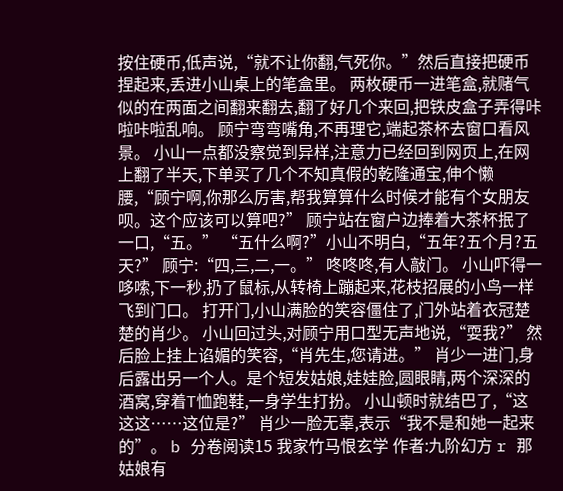按住硬币,低声说,“就不让你翻,气死你。”然后直接把硬币捏起来,丢进小山桌上的笔盒里。 两枚硬币一进笔盒,就赌气似的在两面之间翻来翻去,翻了好几个来回,把铁皮盒子弄得咔啦咔啦乱响。 顾宁弯弯嘴角,不再理它,端起茶杯去窗口看风景。 小山一点都没察觉到异样,注意力已经回到网页上,在网上翻了半天,下单买了几个不知真假的乾隆通宝,伸个懒腰,“顾宁啊,你那么厉害,帮我算算什么时候才能有个女朋友呗。这个应该可以算吧?” 顾宁站在窗户边捧着大茶杯抿了一口,“五。” “五什么啊?”小山不明白,“五年?五个月?五天?” 顾宁:“四,三,二,一。” 咚咚咚,有人敲门。 小山吓得一哆嗦,下一秒,扔了鼠标,从转椅上蹦起来,花枝招展的小鸟一样飞到门口。 打开门,小山满脸的笑容僵住了,门外站着衣冠楚楚的肖少。 小山回过头,对顾宁用口型无声地说,“耍我?” 然后脸上挂上谄媚的笑容,“肖先生,您请进。” 肖少一进门,身后露出另一个人。是个短发姑娘,娃娃脸,圆眼睛,两个深深的酒窝,穿着T恤跑鞋,一身学生打扮。 小山顿时就结巴了,“这这这……这位是?” 肖少一脸无辜,表示“我不是和她一起来的”。 b 分卷阅读15 我家竹马恨玄学 作者:九阶幻方 r 那姑娘有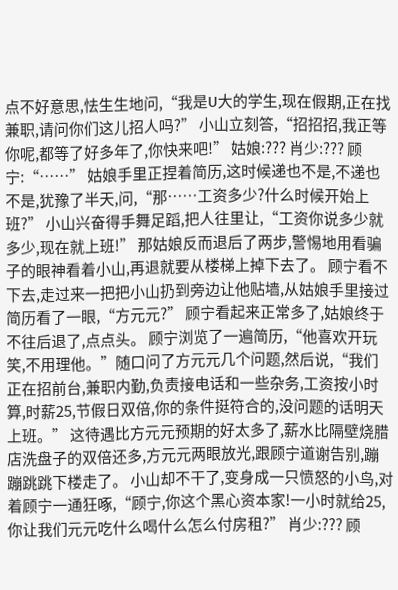点不好意思,怯生生地问,“我是U大的学生,现在假期,正在找兼职,请问你们这儿招人吗?” 小山立刻答,“招招招,我正等你呢,都等了好多年了,你快来吧!” 姑娘:??? 肖少:??? 顾宁:“……” 姑娘手里正捏着简历,这时候递也不是,不递也不是,犹豫了半天,问,“那……工资多少?什么时候开始上班?” 小山兴奋得手舞足蹈,把人往里让,“工资你说多少就多少,现在就上班!” 那姑娘反而退后了两步,警惕地用看骗子的眼神看着小山,再退就要从楼梯上掉下去了。 顾宁看不下去,走过来一把把小山扔到旁边让他贴墙,从姑娘手里接过简历看了一眼,“方元元?” 顾宁看起来正常多了,姑娘终于不往后退了,点点头。 顾宁浏览了一遍简历,“他喜欢开玩笑,不用理他。”随口问了方元元几个问题,然后说,“我们正在招前台,兼职内勤,负责接电话和一些杂务,工资按小时算,时薪25,节假日双倍,你的条件挺符合的,没问题的话明天上班。” 这待遇比方元元预期的好太多了,薪水比隔壁烧腊店洗盘子的双倍还多,方元元两眼放光,跟顾宁道谢告别,蹦蹦跳跳下楼走了。 小山却不干了,变身成一只愤怒的小鸟,对着顾宁一通狂啄,“顾宁,你这个黑心资本家!一小时就给25,你让我们元元吃什么喝什么怎么付房租?” 肖少:??? 顾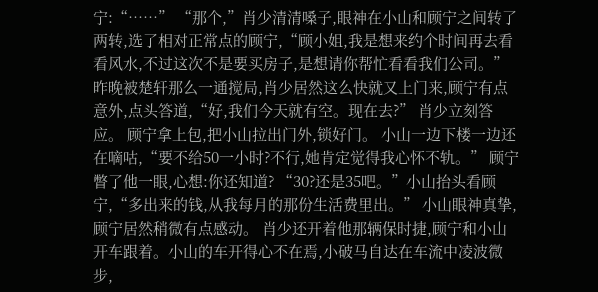宁:“……” “那个,”肖少清清嗓子,眼神在小山和顾宁之间转了两转,选了相对正常点的顾宁,“顾小姐,我是想来约个时间再去看看风水,不过这次不是要买房子,是想请你帮忙看看我们公司。” 昨晚被楚轩那么一通搅局,肖少居然这么快就又上门来,顾宁有点意外,点头答道,“好,我们今天就有空。现在去?” 肖少立刻答应。 顾宁拿上包,把小山拉出门外,锁好门。 小山一边下楼一边还在嘀咕,“要不给50一小时?不行,她肯定觉得我心怀不轨。” 顾宁瞥了他一眼,心想:你还知道? “30?还是35吧。”小山抬头看顾宁,“多出来的钱,从我每月的那份生活费里出。” 小山眼神真挚,顾宁居然稍微有点感动。 肖少还开着他那辆保时捷,顾宁和小山开车跟着。小山的车开得心不在焉,小破马自达在车流中凌波微步,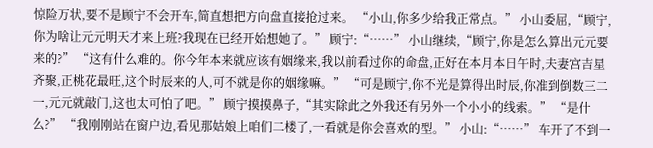惊险万状,要不是顾宁不会开车,简直想把方向盘直接抢过来。 “小山,你多少给我正常点。” 小山委屈,“顾宁,你为啥让元元明天才来上班?我现在已经开始想她了。” 顾宁:“……” 小山继续,“顾宁,你是怎么算出元元要来的?” “这有什么难的。你今年本来就应该有姻缘来,我以前看过你的命盘,正好在本月本日午时,夫妻宫吉星齐聚,正桃花最旺,这个时辰来的人,可不就是你的姻缘嘛。” “可是顾宁,你不光是算得出时辰,你准到倒数三二一,元元就敲门,这也太可怕了吧。” 顾宁摸摸鼻子,“其实除此之外我还有另外一个小小的线索。” “是什么?” “我刚刚站在窗户边,看见那姑娘上咱们二楼了,一看就是你会喜欢的型。” 小山:“……” 车开了不到一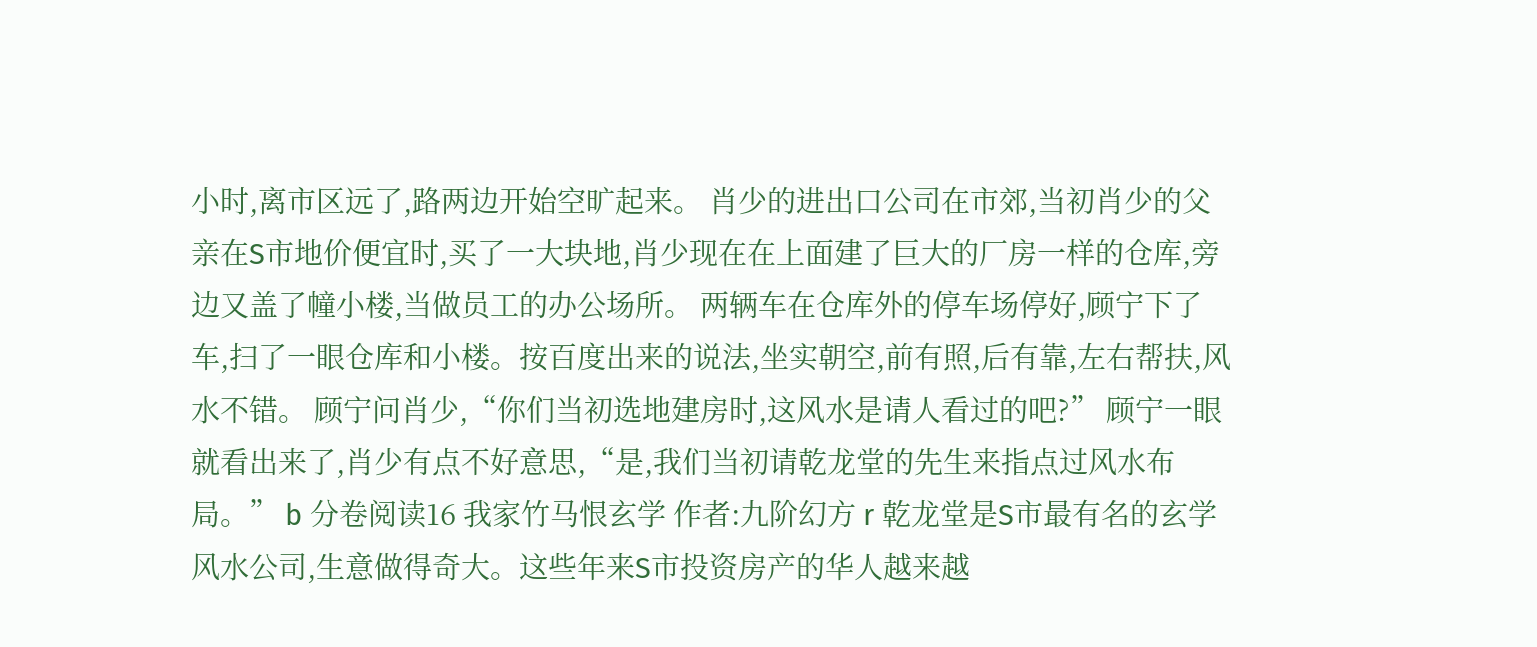小时,离市区远了,路两边开始空旷起来。 肖少的进出口公司在市郊,当初肖少的父亲在S市地价便宜时,买了一大块地,肖少现在在上面建了巨大的厂房一样的仓库,旁边又盖了幢小楼,当做员工的办公场所。 两辆车在仓库外的停车场停好,顾宁下了车,扫了一眼仓库和小楼。按百度出来的说法,坐实朝空,前有照,后有靠,左右帮扶,风水不错。 顾宁问肖少,“你们当初选地建房时,这风水是请人看过的吧?” 顾宁一眼就看出来了,肖少有点不好意思,“是,我们当初请乾龙堂的先生来指点过风水布局。” b 分卷阅读16 我家竹马恨玄学 作者:九阶幻方 r 乾龙堂是S市最有名的玄学风水公司,生意做得奇大。这些年来S市投资房产的华人越来越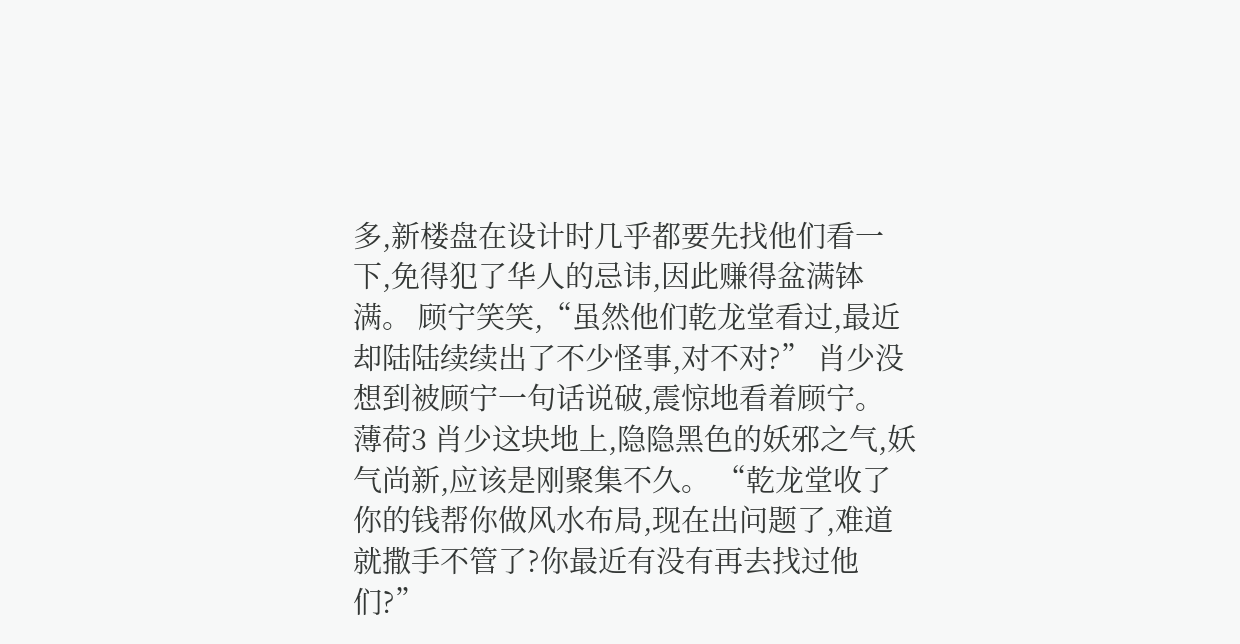多,新楼盘在设计时几乎都要先找他们看一下,免得犯了华人的忌讳,因此赚得盆满钵满。 顾宁笑笑,“虽然他们乾龙堂看过,最近却陆陆续续出了不少怪事,对不对?” 肖少没想到被顾宁一句话说破,震惊地看着顾宁。 薄荷3 肖少这块地上,隐隐黑色的妖邪之气,妖气尚新,应该是刚聚集不久。 “乾龙堂收了你的钱帮你做风水布局,现在出问题了,难道就撒手不管了?你最近有没有再去找过他们?”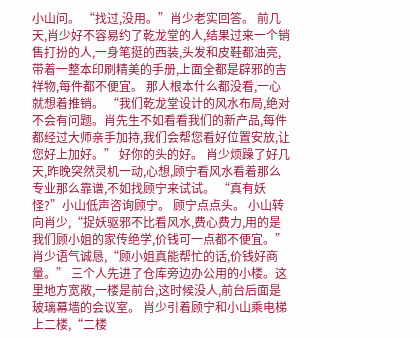小山问。 “找过,没用。”肖少老实回答。 前几天,肖少好不容易约了乾龙堂的人,结果过来一个销售打扮的人,一身笔挺的西装,头发和皮鞋都油亮,带着一整本印刷精美的手册,上面全都是辟邪的吉祥物,每件都不便宜。 那人根本什么都没看,一心就想着推销。 “我们乾龙堂设计的风水布局,绝对不会有问题。肖先生不如看看我们的新产品,每件都经过大师亲手加持,我们会帮您看好位置安放,让您好上加好。” 好你的头的好。 肖少烦躁了好几天,昨晚突然灵机一动,心想,顾宁看风水看着那么专业那么靠谱,不如找顾宁来试试。 “真有妖怪?”小山低声咨询顾宁。 顾宁点点头。 小山转向肖少,“捉妖驱邪不比看风水,费心费力,用的是我们顾小姐的家传绝学,价钱可一点都不便宜。” 肖少语气诚恳,“顾小姐真能帮忙的话,价钱好商量。” 三个人先进了仓库旁边办公用的小楼。这里地方宽敞,一楼是前台,这时候没人,前台后面是玻璃幕墙的会议室。 肖少引着顾宁和小山乘电梯上二楼,“二楼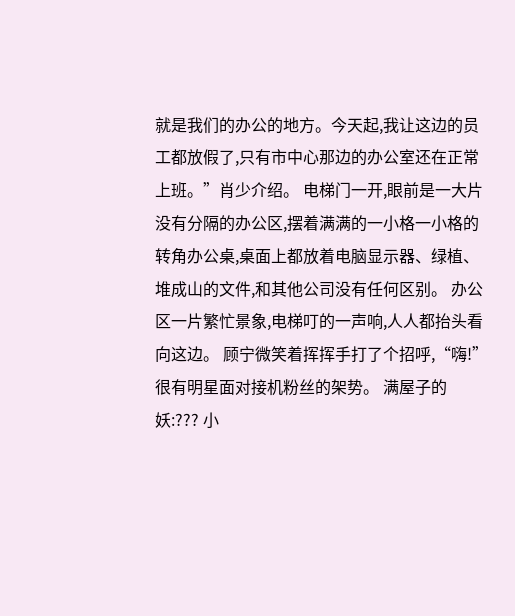就是我们的办公的地方。今天起,我让这边的员工都放假了,只有市中心那边的办公室还在正常上班。”肖少介绍。 电梯门一开,眼前是一大片没有分隔的办公区,摆着满满的一小格一小格的转角办公桌,桌面上都放着电脑显示器、绿植、堆成山的文件,和其他公司没有任何区别。 办公区一片繁忙景象,电梯叮的一声响,人人都抬头看向这边。 顾宁微笑着挥挥手打了个招呼,“嗨!” 很有明星面对接机粉丝的架势。 满屋子的妖:??? 小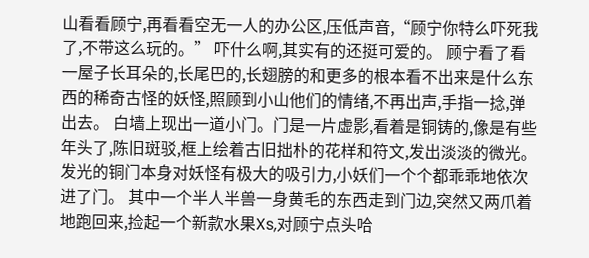山看看顾宁,再看看空无一人的办公区,压低声音,“顾宁你特么吓死我了,不带这么玩的。” 吓什么啊,其实有的还挺可爱的。 顾宁看了看一屋子长耳朵的,长尾巴的,长翅膀的和更多的根本看不出来是什么东西的稀奇古怪的妖怪,照顾到小山他们的情绪,不再出声,手指一捻,弹出去。 白墙上现出一道小门。门是一片虚影,看着是铜铸的,像是有些年头了,陈旧斑驳,框上绘着古旧拙朴的花样和符文,发出淡淡的微光。 发光的铜门本身对妖怪有极大的吸引力,小妖们一个个都乖乖地依次进了门。 其中一个半人半兽一身黄毛的东西走到门边,突然又两爪着地跑回来,捡起一个新款水果Xs,对顾宁点头哈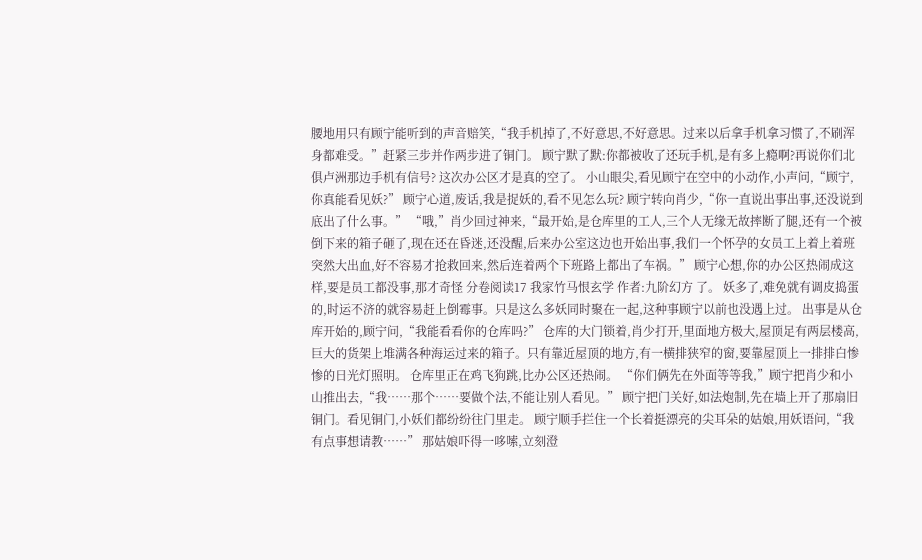腰地用只有顾宁能听到的声音赔笑,“我手机掉了,不好意思,不好意思。过来以后拿手机拿习惯了,不刷浑身都难受。”赶紧三步并作两步进了铜门。 顾宁默了默:你都被收了还玩手机,是有多上瘾啊?再说你们北俱卢洲那边手机有信号? 这次办公区才是真的空了。 小山眼尖,看见顾宁在空中的小动作,小声问,“顾宁,你真能看见妖?” 顾宁心道,废话,我是捉妖的,看不见怎么玩? 顾宁转向肖少,“你一直说出事出事,还没说到底出了什么事。” “哦,”肖少回过神来,“最开始,是仓库里的工人,三个人无缘无故摔断了腿,还有一个被倒下来的箱子砸了,现在还在昏迷,还没醒,后来办公室这边也开始出事,我们一个怀孕的女员工上着上着班突然大出血,好不容易才抢救回来,然后连着两个下班路上都出了车祸。” 顾宁心想,你的办公区热闹成这样,要是员工都没事,那才奇怪 分卷阅读17 我家竹马恨玄学 作者:九阶幻方 了。 妖多了,难免就有调皮捣蛋的,时运不济的就容易赶上倒霉事。只是这么多妖同时聚在一起,这种事顾宁以前也没遇上过。 出事是从仓库开始的,顾宁问,“我能看看你的仓库吗?” 仓库的大门锁着,肖少打开,里面地方极大,屋顶足有两层楼高,巨大的货架上堆满各种海运过来的箱子。只有靠近屋顶的地方,有一横排狭窄的窗,要靠屋顶上一排排白惨惨的日光灯照明。 仓库里正在鸡飞狗跳,比办公区还热闹。 “你们俩先在外面等等我,”顾宁把肖少和小山推出去,“我……那个……要做个法,不能让别人看见。” 顾宁把门关好,如法炮制,先在墙上开了那扇旧铜门。看见铜门,小妖们都纷纷往门里走。 顾宁顺手拦住一个长着挺漂亮的尖耳朵的姑娘,用妖语问,“我有点事想请教……” 那姑娘吓得一哆嗦,立刻澄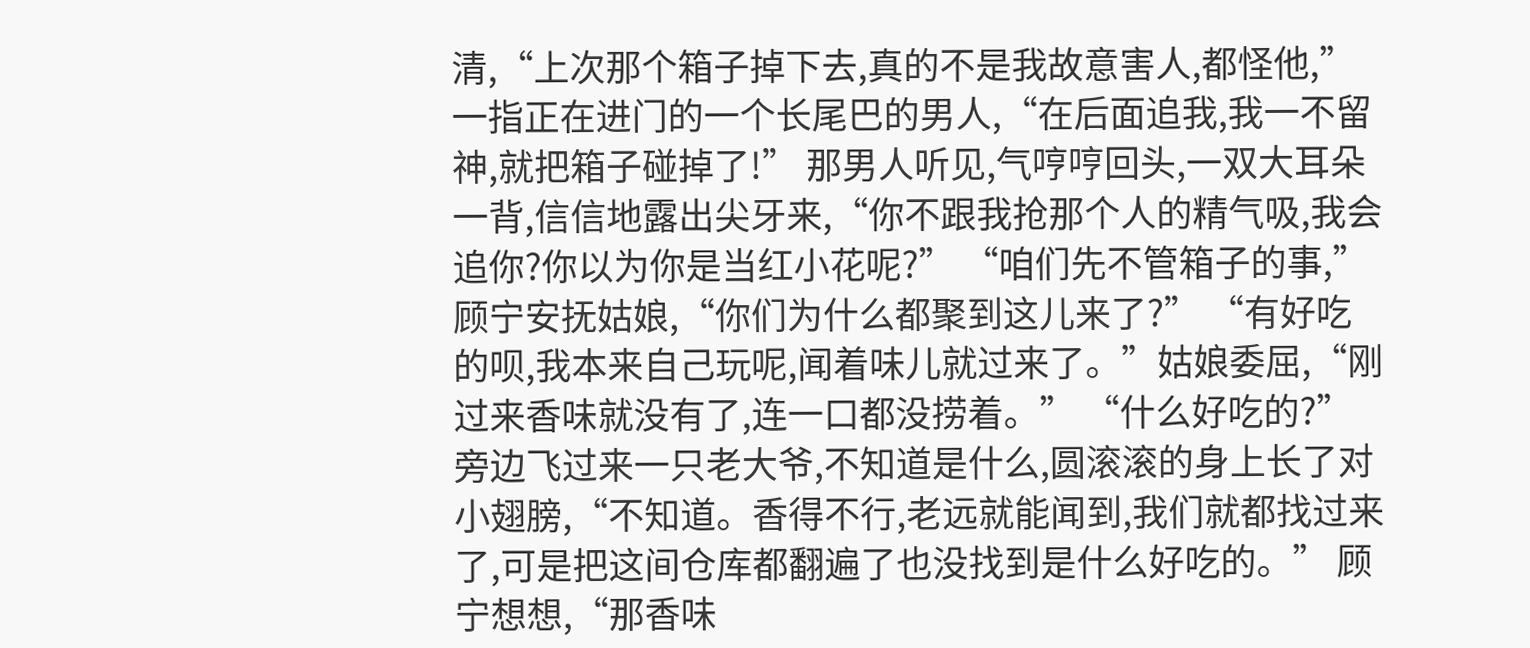清,“上次那个箱子掉下去,真的不是我故意害人,都怪他,”一指正在进门的一个长尾巴的男人,“在后面追我,我一不留神,就把箱子碰掉了!” 那男人听见,气哼哼回头,一双大耳朵一背,信信地露出尖牙来,“你不跟我抢那个人的精气吸,我会追你?你以为你是当红小花呢?” “咱们先不管箱子的事,”顾宁安抚姑娘,“你们为什么都聚到这儿来了?” “有好吃的呗,我本来自己玩呢,闻着味儿就过来了。”姑娘委屈,“刚过来香味就没有了,连一口都没捞着。” “什么好吃的?” 旁边飞过来一只老大爷,不知道是什么,圆滚滚的身上长了对小翅膀,“不知道。香得不行,老远就能闻到,我们就都找过来了,可是把这间仓库都翻遍了也没找到是什么好吃的。” 顾宁想想,“那香味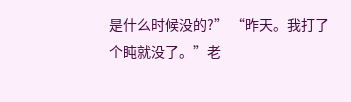是什么时候没的?” “昨天。我打了个盹就没了。”老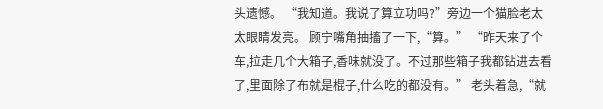头遗憾。 “我知道。我说了算立功吗?”旁边一个猫脸老太太眼睛发亮。 顾宁嘴角抽搐了一下,“算。” “昨天来了个车,拉走几个大箱子,香味就没了。不过那些箱子我都钻进去看了,里面除了布就是棍子,什么吃的都没有。” 老头着急,“就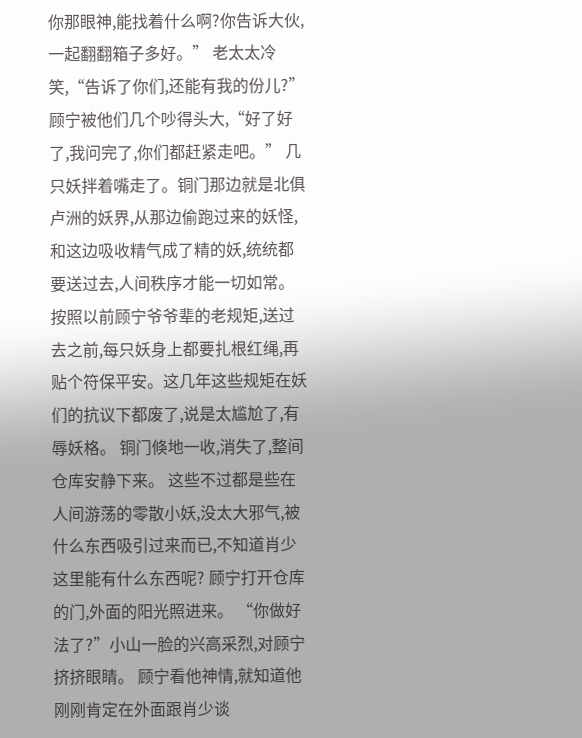你那眼神,能找着什么啊?你告诉大伙,一起翻翻箱子多好。” 老太太冷笑,“告诉了你们,还能有我的份儿?” 顾宁被他们几个吵得头大,“好了好了,我问完了,你们都赶紧走吧。” 几只妖拌着嘴走了。铜门那边就是北俱卢洲的妖界,从那边偷跑过来的妖怪,和这边吸收精气成了精的妖,统统都要送过去,人间秩序才能一切如常。 按照以前顾宁爷爷辈的老规矩,送过去之前,每只妖身上都要扎根红绳,再贴个符保平安。这几年这些规矩在妖们的抗议下都废了,说是太尴尬了,有辱妖格。 铜门倏地一收,消失了,整间仓库安静下来。 这些不过都是些在人间游荡的零散小妖,没太大邪气,被什么东西吸引过来而已,不知道肖少这里能有什么东西呢? 顾宁打开仓库的门,外面的阳光照进来。 “你做好法了?”小山一脸的兴高采烈,对顾宁挤挤眼睛。 顾宁看他神情,就知道他刚刚肯定在外面跟肖少谈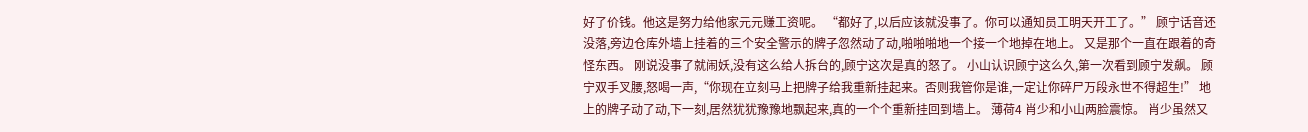好了价钱。他这是努力给他家元元赚工资呢。 “都好了,以后应该就没事了。你可以通知员工明天开工了。” 顾宁话音还没落,旁边仓库外墙上挂着的三个安全警示的牌子忽然动了动,啪啪啪地一个接一个地掉在地上。 又是那个一直在跟着的奇怪东西。 刚说没事了就闹妖,没有这么给人拆台的,顾宁这次是真的怒了。 小山认识顾宁这么久,第一次看到顾宁发飙。 顾宁双手叉腰,怒喝一声,“你现在立刻马上把牌子给我重新挂起来。否则我管你是谁,一定让你碎尸万段永世不得超生!” 地上的牌子动了动,下一刻,居然犹犹豫豫地飘起来,真的一个个重新挂回到墙上。 薄荷4 肖少和小山两脸震惊。 肖少虽然又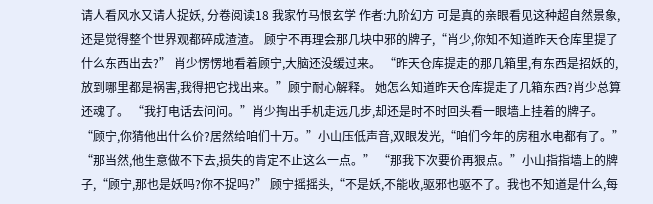请人看风水又请人捉妖, 分卷阅读18 我家竹马恨玄学 作者:九阶幻方 可是真的亲眼看见这种超自然景象,还是觉得整个世界观都碎成渣渣。 顾宁不再理会那几块中邪的牌子,“肖少,你知不知道昨天仓库里提了什么东西出去?” 肖少愣愣地看着顾宁,大脑还没缓过来。 “昨天仓库提走的那几箱里,有东西是招妖的,放到哪里都是祸害,我得把它找出来。”顾宁耐心解释。 她怎么知道昨天仓库提走了几箱东西?肖少总算还魂了。 “我打电话去问问。”肖少掏出手机走远几步,却还是时不时回头看一眼墙上挂着的牌子。 “顾宁,你猜他出什么价?居然给咱们十万。”小山压低声音,双眼发光,“咱们今年的房租水电都有了。” “那当然,他生意做不下去,损失的肯定不止这么一点。” “那我下次要价再狠点。”小山指指墙上的牌子,“顾宁,那也是妖吗?你不捉吗?” 顾宁摇摇头,“不是妖,不能收,驱邪也驱不了。我也不知道是什么,每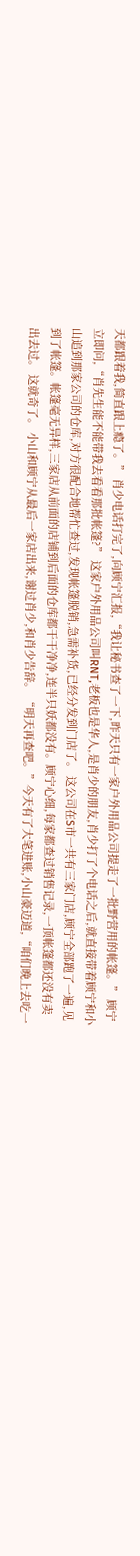天都跟着我,简直跟上瘾了。” 肖少电话打完了,向顾宁汇报,“我让秘书查了一下,昨天只有一家户外用品公司提走了一批野营用的帐篷。” 顾宁立即问,“肖先生能不能带我去看看那批帐篷?” 这家户外用品公司叫RNT,老板也是华人,是肖少的朋友,肖少打了个电话之后,就直接带着顾宁和小山追到那家公司的仓库,对方很配合地帮忙查过,发现帐篷脱销,急需补货,已经分发到门店了。 这公司在S市一共有三家门店,顾宁全部跑了一遍,见到了帐篷。帐篷毫无异样,三家店从前面的店铺到后面的仓库都干干净净,连半只妖都没有。顾宁心细,每家都查过销售记录,一顶帐篷都还没有卖出去过。 这就奇了。 小山和顾宁从最后一家店出来,谢过肖少,和肖少告辞。 “明天再查吧。”今天有了大笔进账,小山豪迈道,“咱们晚上去吃一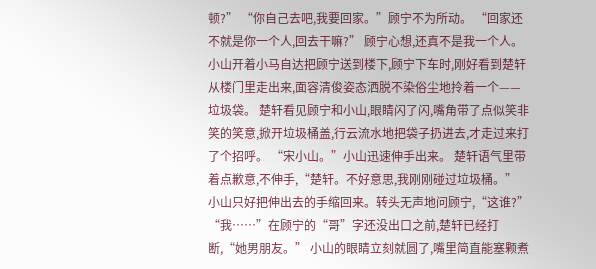顿?” “你自己去吧,我要回家。”顾宁不为所动。 “回家还不就是你一个人,回去干嘛?” 顾宁心想,还真不是我一个人。 小山开着小马自达把顾宁送到楼下,顾宁下车时,刚好看到楚轩从楼门里走出来,面容清俊姿态洒脱不染俗尘地拎着一个—— 垃圾袋。 楚轩看见顾宁和小山,眼睛闪了闪,嘴角带了点似笑非笑的笑意,掀开垃圾桶盖,行云流水地把袋子扔进去,才走过来打了个招呼。 “宋小山。”小山迅速伸手出来。 楚轩语气里带着点歉意,不伸手,“楚轩。不好意思,我刚刚碰过垃圾桶。” 小山只好把伸出去的手缩回来。转头无声地问顾宁,“这谁?” “我……”在顾宁的“哥”字还没出口之前,楚轩已经打断,“她男朋友。” 小山的眼睛立刻就圆了,嘴里简直能塞颗煮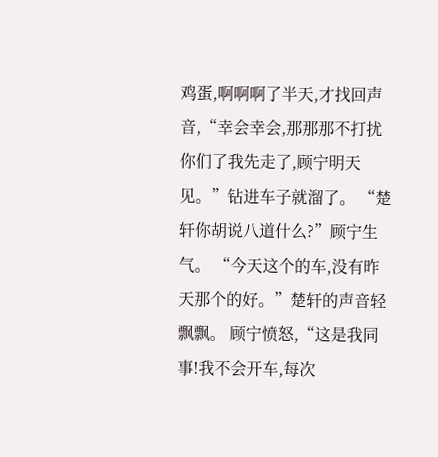鸡蛋,啊啊啊了半天,才找回声音,“幸会幸会,那那那不打扰你们了我先走了,顾宁明天见。”钻进车子就溜了。 “楚轩你胡说八道什么?”顾宁生气。 “今天这个的车,没有昨天那个的好。”楚轩的声音轻飘飘。 顾宁愤怒,“这是我同事!我不会开车,每次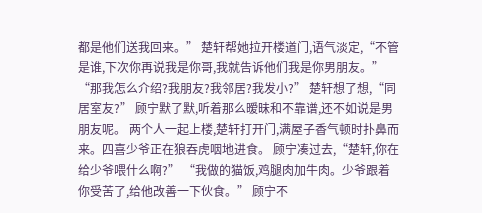都是他们送我回来。” 楚轩帮她拉开楼道门,语气淡定,“不管是谁,下次你再说我是你哥,我就告诉他们我是你男朋友。” “那我怎么介绍?我朋友?我邻居?我发小?” 楚轩想了想,“同居室友?” 顾宁默了默,听着那么暧昧和不靠谱,还不如说是男朋友呢。 两个人一起上楼,楚轩打开门,满屋子香气顿时扑鼻而来。四喜少爷正在狼吞虎咽地进食。 顾宁凑过去,“楚轩,你在给少爷喂什么啊?” “我做的猫饭,鸡腿肉加牛肉。少爷跟着你受苦了,给他改善一下伙食。” 顾宁不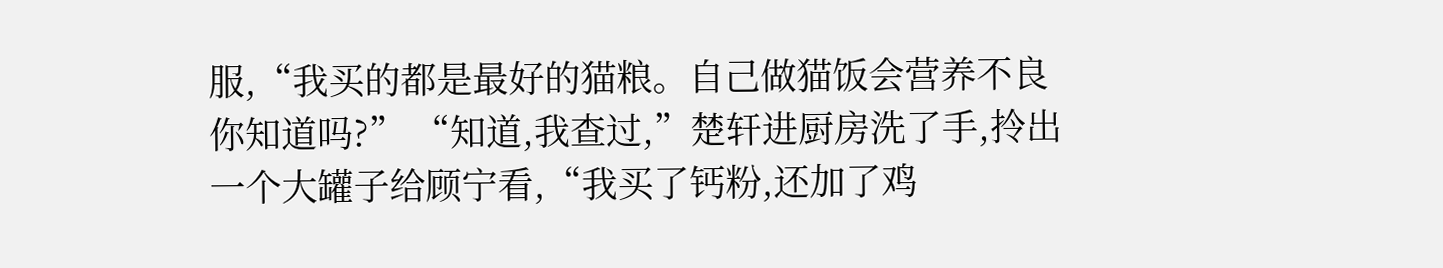服,“我买的都是最好的猫粮。自己做猫饭会营养不良你知道吗?” “知道,我查过,”楚轩进厨房洗了手,拎出一个大罐子给顾宁看,“我买了钙粉,还加了鸡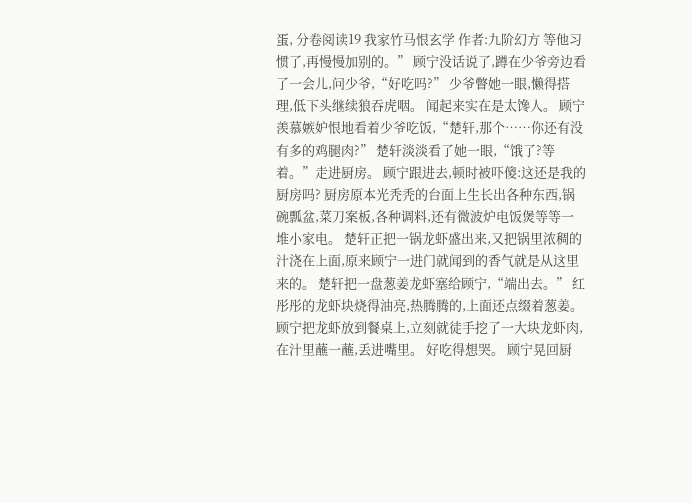蛋, 分卷阅读19 我家竹马恨玄学 作者:九阶幻方 等他习惯了,再慢慢加别的。” 顾宁没话说了,蹲在少爷旁边看了一会儿,问少爷,“好吃吗?” 少爷瞥她一眼,懒得搭理,低下头继续狼吞虎咽。 闻起来实在是太馋人。 顾宁羡慕嫉妒恨地看着少爷吃饭,“楚轩,那个……你还有没有多的鸡腿肉?” 楚轩淡淡看了她一眼,“饿了?等着。”走进厨房。 顾宁跟进去,顿时被吓傻:这还是我的厨房吗? 厨房原本光秃秃的台面上生长出各种东西,锅碗瓢盆,菜刀案板,各种调料,还有微波炉电饭煲等等一堆小家电。 楚轩正把一锅龙虾盛出来,又把锅里浓稠的汁浇在上面,原来顾宁一进门就闻到的香气就是从这里来的。 楚轩把一盘葱姜龙虾塞给顾宁,“端出去。” 红彤彤的龙虾块烧得油亮,热腾腾的,上面还点缀着葱姜。顾宁把龙虾放到餐桌上,立刻就徒手挖了一大块龙虾肉,在汁里蘸一蘸,丢进嘴里。 好吃得想哭。 顾宁晃回厨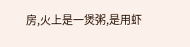房,火上是一煲粥,是用虾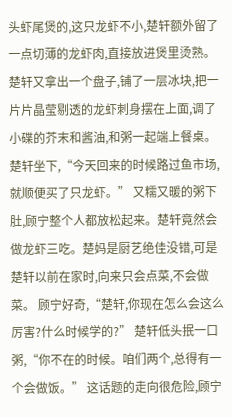头虾尾煲的,这只龙虾不小,楚轩额外留了一点切薄的龙虾肉,直接放进煲里烫熟。 楚轩又拿出一个盘子,铺了一层冰块,把一片片晶莹剔透的龙虾刺身摆在上面,调了小碟的芥末和酱油,和粥一起端上餐桌。 楚轩坐下,“今天回来的时候路过鱼市场,就顺便买了只龙虾。” 又糯又暖的粥下肚,顾宁整个人都放松起来。楚轩竟然会做龙虾三吃。楚妈是厨艺绝佳没错,可是楚轩以前在家时,向来只会点菜,不会做菜。 顾宁好奇,“楚轩,你现在怎么会这么厉害?什么时候学的?” 楚轩低头抿一口粥,“你不在的时候。咱们两个,总得有一个会做饭。” 这话题的走向很危险,顾宁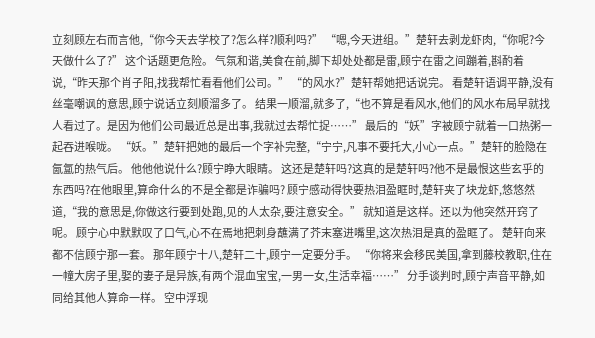立刻顾左右而言他,“你今天去学校了?怎么样?顺利吗?” “嗯,今天进组。”楚轩去剥龙虾肉,“你呢?今天做什么了?” 这个话题更危险。 气氛和谐,美食在前,脚下却处处都是雷,顾宁在雷之间蹦着,斟酌着说,“昨天那个肖子阳,找我帮忙看看他们公司。” “的风水?”楚轩帮她把话说完。 看楚轩语调平静,没有丝毫嘲讽的意思,顾宁说话立刻顺溜多了。 结果一顺溜,就多了,“也不算是看风水,他们的风水布局早就找人看过了。是因为他们公司最近总是出事,我就过去帮忙捉……” 最后的“妖”字被顾宁就着一口热粥一起吞进喉咙。 “妖。”楚轩把她的最后一个字补完整,“宁宁,凡事不要托大,小心一点。”楚轩的脸隐在氤氲的热气后。 他他他说什么?顾宁睁大眼睛。 这还是楚轩吗?这真的是楚轩吗?他不是最恨这些玄乎的东西吗?在他眼里,算命什么的不是全都是诈骗吗? 顾宁感动得快要热泪盈眶时,楚轩夹了块龙虾,悠悠然道,“我的意思是,你做这行要到处跑,见的人太杂,要注意安全。” 就知道是这样。还以为他突然开窍了呢。 顾宁心中默默叹了口气,心不在焉地把刺身蘸满了芥末塞进嘴里,这次热泪是真的盈眶了。 楚轩向来都不信顾宁那一套。 那年顾宁十八,楚轩二十,顾宁一定要分手。 “你将来会移民美国,拿到藤校教职,住在一幢大房子里,娶的妻子是异族,有两个混血宝宝,一男一女,生活幸福……” 分手谈判时,顾宁声音平静,如同给其他人算命一样。 空中浮现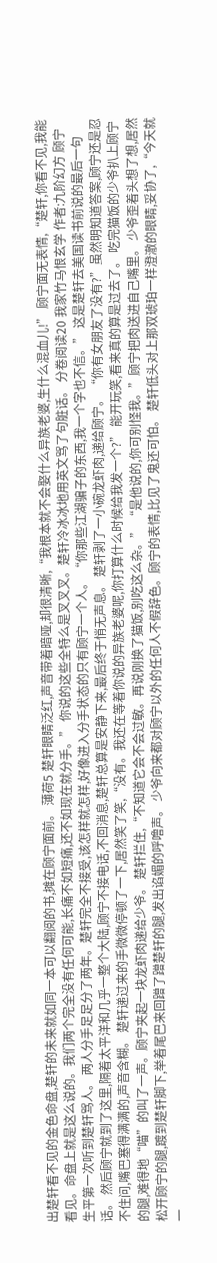出楚轩看不见的金色命盘,楚轩的未来就如同一本可以翻阅的书,摊在顾宁面前。 薄荷5 楚轩眼睛泛红,声音带着暗哑,却很清晰,“我根本就不会娶什么异族老婆,生什么混血儿!” 顾宁面无表情,“楚轩,你看不见,我能看见。命盘上就是这么说的。我们两个完全没有任何可能,长痛不如短痛,还不如现在就分手。” 你说的这些全特么是叉叉叉。楚轩冷冰冰地用英文骂了句脏话。 分卷阅读20 我家竹马恨玄学 作者:九阶幻方 顾宁生平第一次听到楚轩骂人。 两人分手足足分了两年。楚轩完全不接受,该怎样就怎样,好像进入分手状态的只有顾宁一个人。 “你那些江湖骗子的东西,我一个字也不信。” 这是楚轩去美国读书前说的最后一句话。 然后顾宁就到了这里,隔着太平洋和几乎一整个大陆,顾宁不接电话,不回消息,楚轩总算是安静下来,最后终于悄无声息。 楚轩剥了一小碗龙虾肉,递给顾宁。 “你有女朋友了没有?”虽然明知道答案,顾宁还是忍不住问,嘴巴塞得满满的,声音含糊。 楚轩递过来的手微微停顿了一下,居然笑了笑,“没有。我还在等着你说的异族老婆呢,你打算什么时候给我发一个?” 能开玩笑,看来真的算是过去了。 吃完猫饭的少爷扒上顾宁的腿,难得地“喵”的叫了一声。顾宁夹起一块龙虾肉递给少爷。 楚轩拦住,“不知道它会不会过敏。再说刚换了猫饭,别吃这么杂。” “是他说的,你可别怪我。”顾宁把肉送进自己嘴里。 少爷歪着头想了想,居然松开顾宁的腿,踱到楚轩脚下,举着尾巴来回蹭了蹭楚轩的腿,发出谄媚的呼噜声。 少爷向来都对顾宁以外的任何人不假辞色。顾宁的表情,比见了鬼还可怕。 楚轩低头对上那双琥珀一样澄澈的眼睛,妥协了,“今天就一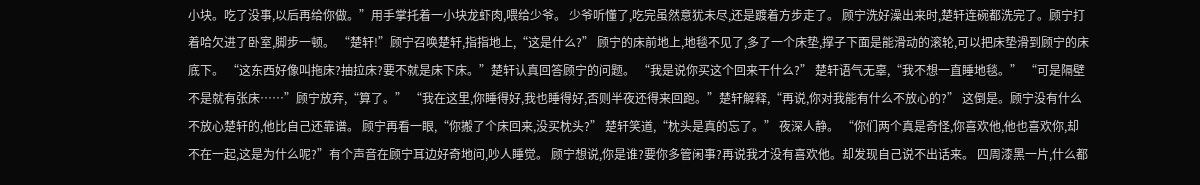小块。吃了没事,以后再给你做。”用手掌托着一小块龙虾肉,喂给少爷。 少爷听懂了,吃完虽然意犹未尽,还是踱着方步走了。 顾宁洗好澡出来时,楚轩连碗都洗完了。顾宁打着哈欠进了卧室,脚步一顿。 “楚轩!”顾宁召唤楚轩,指指地上,“这是什么?” 顾宁的床前地上,地毯不见了,多了一个床垫,撑子下面是能滑动的滚轮,可以把床垫滑到顾宁的床底下。 “这东西好像叫拖床?抽拉床?要不就是床下床。”楚轩认真回答顾宁的问题。 “我是说你买这个回来干什么?” 楚轩语气无辜,“我不想一直睡地毯。” “可是隔壁不是就有张床……”顾宁放弃,“算了。” “我在这里,你睡得好,我也睡得好,否则半夜还得来回跑。”楚轩解释,“再说,你对我能有什么不放心的?” 这倒是。顾宁没有什么不放心楚轩的,他比自己还靠谱。 顾宁再看一眼,“你搬了个床回来,没买枕头?” 楚轩笑道,“枕头是真的忘了。” 夜深人静。 “你们两个真是奇怪,你喜欢他,他也喜欢你,却不在一起,这是为什么呢?”有个声音在顾宁耳边好奇地问,吵人睡觉。 顾宁想说,你是谁?要你多管闲事?再说我才没有喜欢他。却发现自己说不出话来。 四周漆黑一片,什么都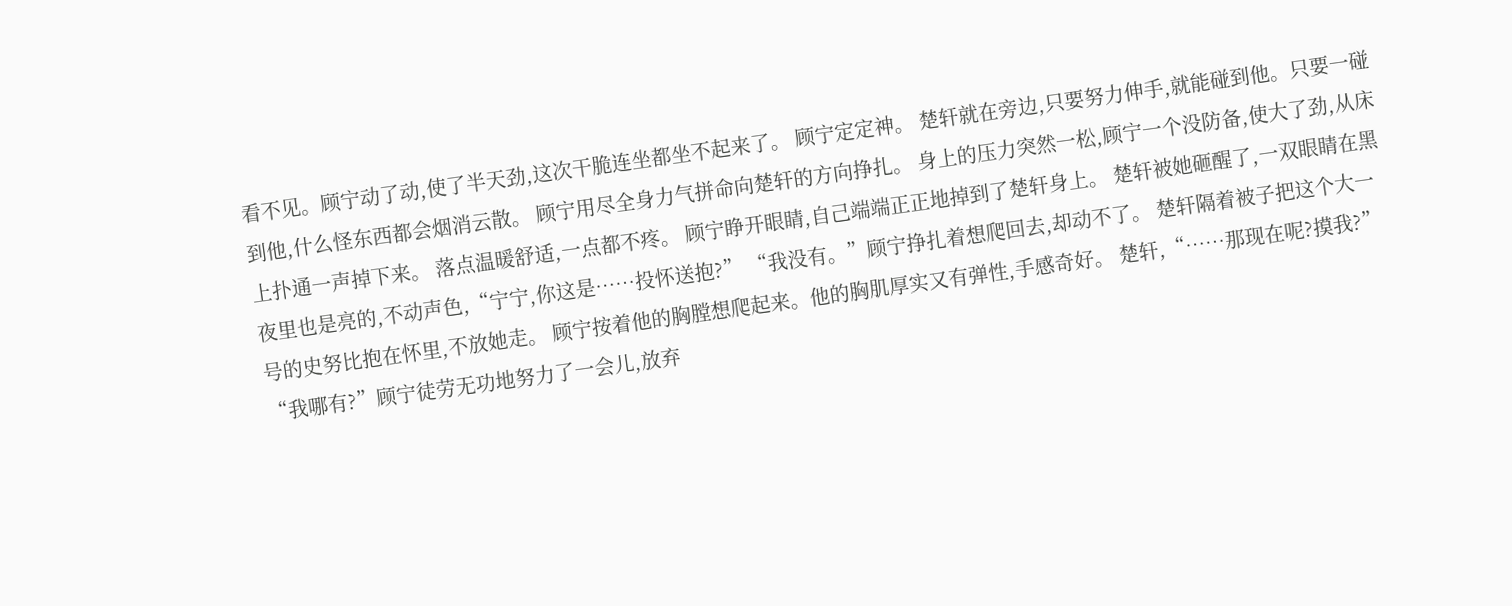看不见。顾宁动了动,使了半天劲,这次干脆连坐都坐不起来了。 顾宁定定神。 楚轩就在旁边,只要努力伸手,就能碰到他。只要一碰到他,什么怪东西都会烟消云散。 顾宁用尽全身力气拼命向楚轩的方向挣扎。 身上的压力突然一松,顾宁一个没防备,使大了劲,从床上扑通一声掉下来。 落点温暖舒适,一点都不疼。 顾宁睁开眼睛,自己端端正正地掉到了楚轩身上。 楚轩被她砸醒了,一双眼睛在黑夜里也是亮的,不动声色,“宁宁,你这是……投怀送抱?” “我没有。”顾宁挣扎着想爬回去,却动不了。 楚轩隔着被子把这个大一号的史努比抱在怀里,不放她走。 顾宁按着他的胸膛想爬起来。他的胸肌厚实又有弹性,手感奇好。 楚轩,“……那现在呢?摸我?” “我哪有?”顾宁徒劳无功地努力了一会儿,放弃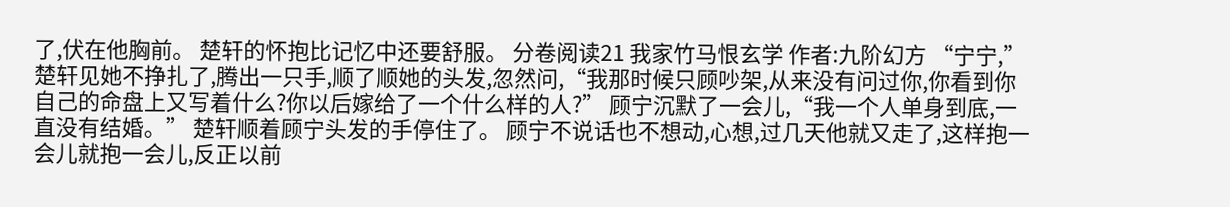了,伏在他胸前。 楚轩的怀抱比记忆中还要舒服。 分卷阅读21 我家竹马恨玄学 作者:九阶幻方 “宁宁,”楚轩见她不挣扎了,腾出一只手,顺了顺她的头发,忽然问,“我那时候只顾吵架,从来没有问过你,你看到你自己的命盘上又写着什么?你以后嫁给了一个什么样的人?” 顾宁沉默了一会儿,“我一个人单身到底,一直没有结婚。” 楚轩顺着顾宁头发的手停住了。 顾宁不说话也不想动,心想,过几天他就又走了,这样抱一会儿就抱一会儿,反正以前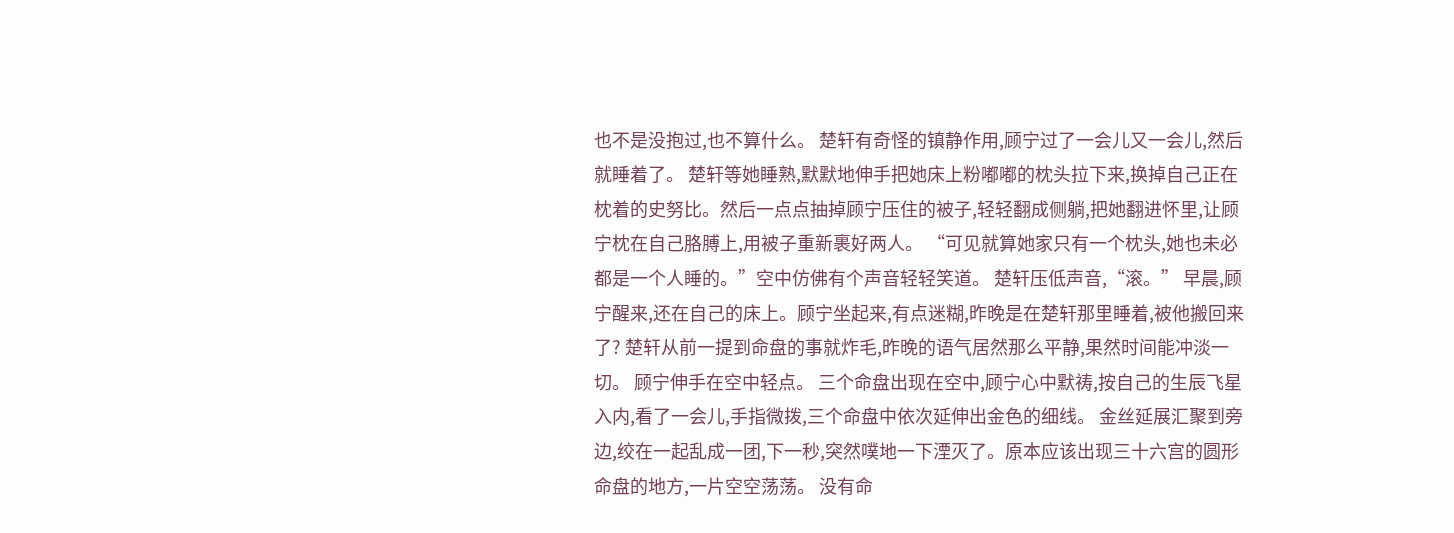也不是没抱过,也不算什么。 楚轩有奇怪的镇静作用,顾宁过了一会儿又一会儿,然后就睡着了。 楚轩等她睡熟,默默地伸手把她床上粉嘟嘟的枕头拉下来,换掉自己正在枕着的史努比。然后一点点抽掉顾宁压住的被子,轻轻翻成侧躺,把她翻进怀里,让顾宁枕在自己胳膊上,用被子重新裹好两人。 “可见就算她家只有一个枕头,她也未必都是一个人睡的。”空中仿佛有个声音轻轻笑道。 楚轩压低声音,“滚。” 早晨,顾宁醒来,还在自己的床上。顾宁坐起来,有点迷糊,昨晚是在楚轩那里睡着,被他搬回来了? 楚轩从前一提到命盘的事就炸毛,昨晚的语气居然那么平静,果然时间能冲淡一切。 顾宁伸手在空中轻点。 三个命盘出现在空中,顾宁心中默祷,按自己的生辰飞星入内,看了一会儿,手指微拨,三个命盘中依次延伸出金色的细线。 金丝延展汇聚到旁边,绞在一起乱成一团,下一秒,突然噗地一下湮灭了。原本应该出现三十六宫的圆形命盘的地方,一片空空荡荡。 没有命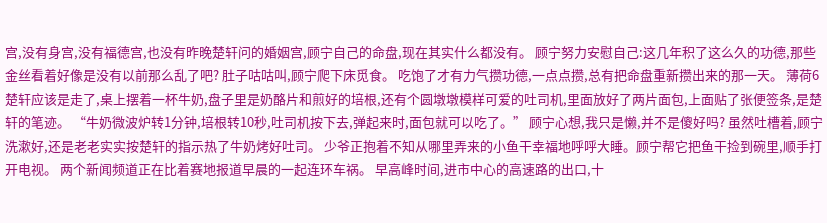宫,没有身宫,没有福德宫,也没有昨晚楚轩问的婚姻宫,顾宁自己的命盘,现在其实什么都没有。 顾宁努力安慰自己:这几年积了这么久的功德,那些金丝看着好像是没有以前那么乱了吧? 肚子咕咕叫,顾宁爬下床觅食。 吃饱了才有力气攒功德,一点点攒,总有把命盘重新攒出来的那一天。 薄荷6 楚轩应该是走了,桌上摆着一杯牛奶,盘子里是奶酪片和煎好的培根,还有个圆墩墩模样可爱的吐司机,里面放好了两片面包,上面贴了张便签条,是楚轩的笔迹。 “牛奶微波炉转1分钟,培根转10秒,吐司机按下去,弹起来时,面包就可以吃了。” 顾宁心想,我只是懒,并不是傻好吗? 虽然吐槽着,顾宁洗漱好,还是老老实实按楚轩的指示热了牛奶烤好吐司。 少爷正抱着不知从哪里弄来的小鱼干幸福地呼呼大睡。顾宁帮它把鱼干捡到碗里,顺手打开电视。 两个新闻频道正在比着赛地报道早晨的一起连环车祸。 早高峰时间,进市中心的高速路的出口,十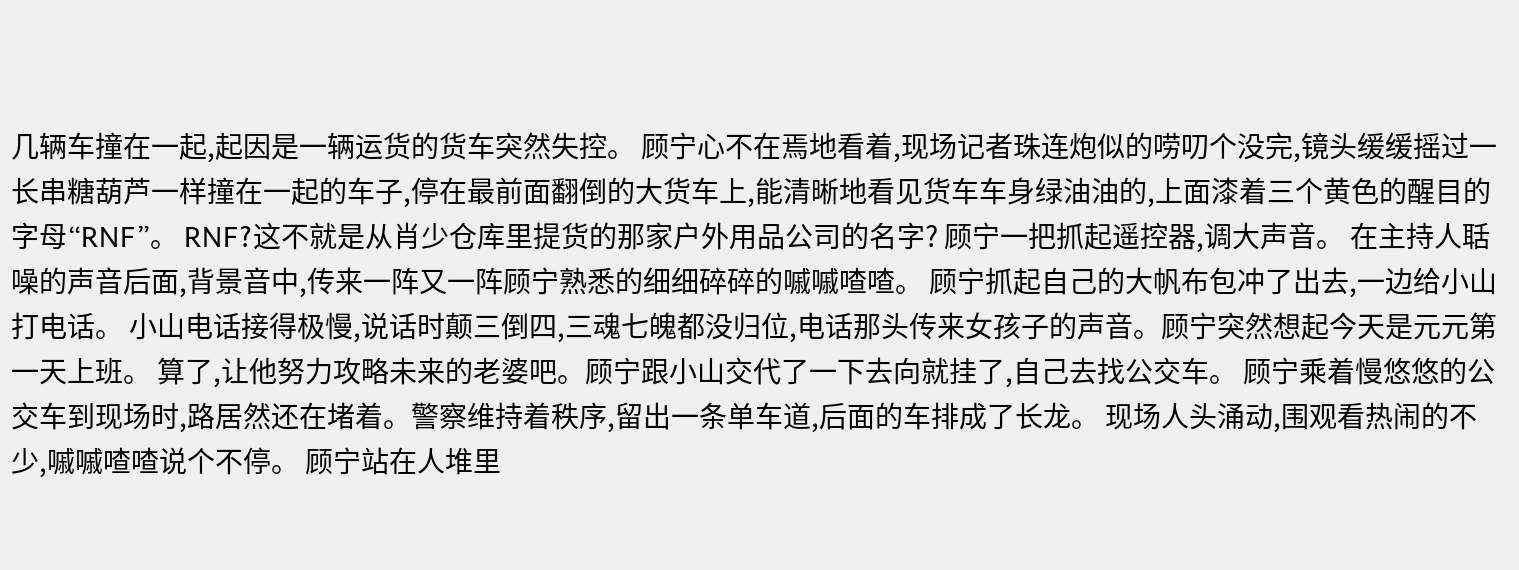几辆车撞在一起,起因是一辆运货的货车突然失控。 顾宁心不在焉地看着,现场记者珠连炮似的唠叨个没完,镜头缓缓摇过一长串糖葫芦一样撞在一起的车子,停在最前面翻倒的大货车上,能清晰地看见货车车身绿油油的,上面漆着三个黄色的醒目的字母“RNF”。 RNF?这不就是从肖少仓库里提货的那家户外用品公司的名字? 顾宁一把抓起遥控器,调大声音。 在主持人聒噪的声音后面,背景音中,传来一阵又一阵顾宁熟悉的细细碎碎的嘁嘁喳喳。 顾宁抓起自己的大帆布包冲了出去,一边给小山打电话。 小山电话接得极慢,说话时颠三倒四,三魂七魄都没归位,电话那头传来女孩子的声音。顾宁突然想起今天是元元第一天上班。 算了,让他努力攻略未来的老婆吧。顾宁跟小山交代了一下去向就挂了,自己去找公交车。 顾宁乘着慢悠悠的公交车到现场时,路居然还在堵着。警察维持着秩序,留出一条单车道,后面的车排成了长龙。 现场人头涌动,围观看热闹的不少,嘁嘁喳喳说个不停。 顾宁站在人堆里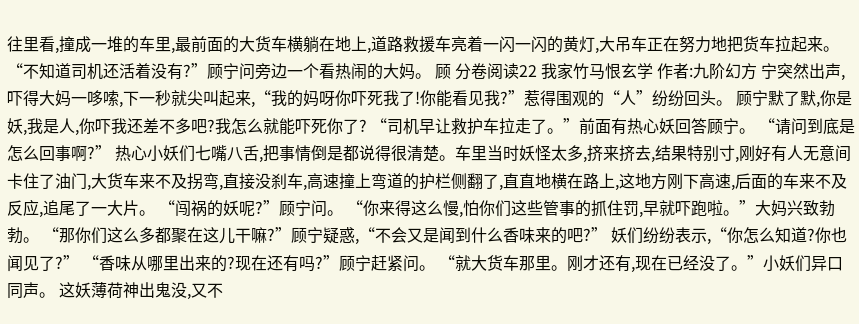往里看,撞成一堆的车里,最前面的大货车横躺在地上,道路救援车亮着一闪一闪的黄灯,大吊车正在努力地把货车拉起来。 “不知道司机还活着没有?”顾宁问旁边一个看热闹的大妈。 顾 分卷阅读22 我家竹马恨玄学 作者:九阶幻方 宁突然出声,吓得大妈一哆嗦,下一秒就尖叫起来,“我的妈呀你吓死我了!你能看见我?”惹得围观的“人”纷纷回头。 顾宁默了默,你是妖,我是人,你吓我还差不多吧?我怎么就能吓死你了? “司机早让救护车拉走了。”前面有热心妖回答顾宁。 “请问到底是怎么回事啊?” 热心小妖们七嘴八舌,把事情倒是都说得很清楚。车里当时妖怪太多,挤来挤去,结果特别寸,刚好有人无意间卡住了油门,大货车来不及拐弯,直接没刹车,高速撞上弯道的护栏侧翻了,直直地横在路上,这地方刚下高速,后面的车来不及反应,追尾了一大片。 “闯祸的妖呢?”顾宁问。 “你来得这么慢,怕你们这些管事的抓住罚,早就吓跑啦。”大妈兴致勃勃。 “那你们这么多都聚在这儿干嘛?”顾宁疑惑,“不会又是闻到什么香味来的吧?” 妖们纷纷表示,“你怎么知道?你也闻见了?” “香味从哪里出来的?现在还有吗?”顾宁赶紧问。 “就大货车那里。刚才还有,现在已经没了。”小妖们异口同声。 这妖薄荷神出鬼没,又不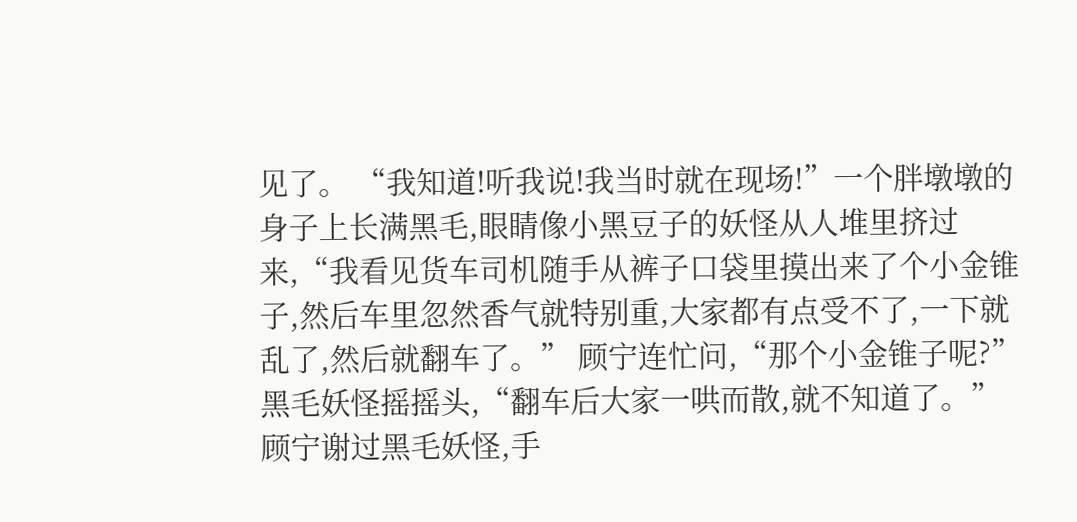见了。 “我知道!听我说!我当时就在现场!”一个胖墩墩的身子上长满黑毛,眼睛像小黑豆子的妖怪从人堆里挤过来,“我看见货车司机随手从裤子口袋里摸出来了个小金锥子,然后车里忽然香气就特别重,大家都有点受不了,一下就乱了,然后就翻车了。” 顾宁连忙问,“那个小金锥子呢?” 黑毛妖怪摇摇头,“翻车后大家一哄而散,就不知道了。” 顾宁谢过黑毛妖怪,手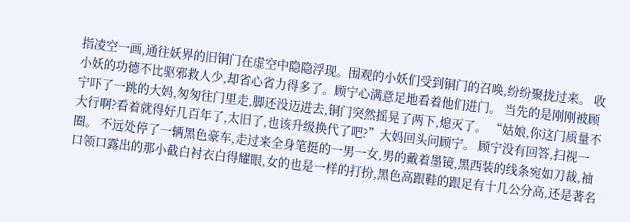指凌空一画,通往妖界的旧铜门在虚空中隐隐浮现。围观的小妖们受到铜门的召唤,纷纷聚拢过来。 收小妖的功德不比驱邪救人少,却省心省力得多了。顾宁心满意足地看着他们进门。 当先的是刚刚被顾宁吓了一跳的大妈,匆匆往门里走,脚还没迈进去,铜门突然摇晃了两下,熄灭了。 “姑娘,你这门质量不大行啊?看着就得好几百年了,太旧了,也该升级换代了吧?”大妈回头问顾宁。 顾宁没有回答,扫视一圈。 不远处停了一辆黑色豪车,走过来全身笔挺的一男一女,男的戴着墨镜,黑西装的线条宛如刀裁,袖口领口露出的那小截白衬衣白得耀眼,女的也是一样的打扮,黑色高跟鞋的跟足有十几公分高,还是著名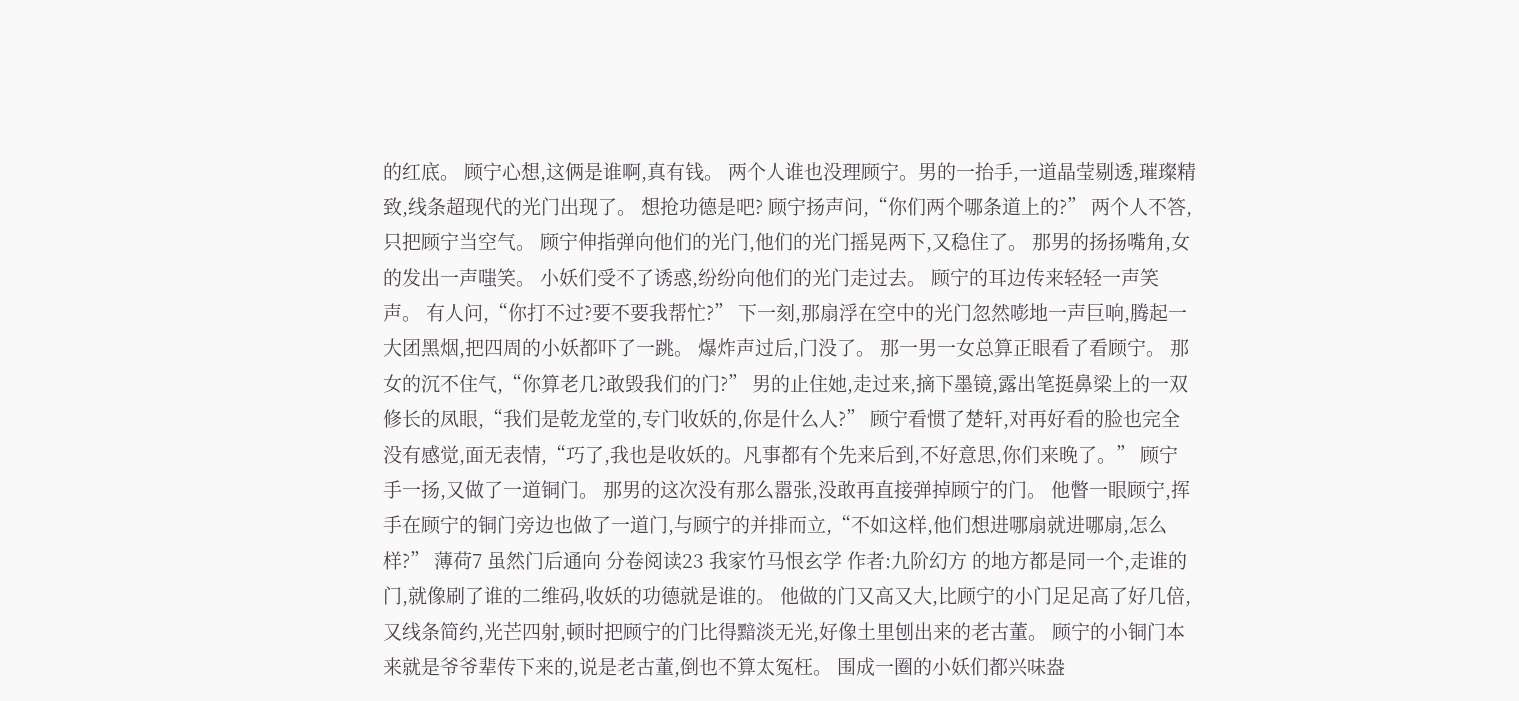的红底。 顾宁心想,这俩是谁啊,真有钱。 两个人谁也没理顾宁。男的一抬手,一道晶莹剔透,璀璨精致,线条超现代的光门出现了。 想抢功德是吧? 顾宁扬声问,“你们两个哪条道上的?” 两个人不答,只把顾宁当空气。 顾宁伸指弹向他们的光门,他们的光门摇晃两下,又稳住了。 那男的扬扬嘴角,女的发出一声嗤笑。 小妖们受不了诱惑,纷纷向他们的光门走过去。 顾宁的耳边传来轻轻一声笑声。 有人问,“你打不过?要不要我帮忙?” 下一刻,那扇浮在空中的光门忽然嘭地一声巨响,腾起一大团黑烟,把四周的小妖都吓了一跳。 爆炸声过后,门没了。 那一男一女总算正眼看了看顾宁。 那女的沉不住气,“你算老几?敢毁我们的门?” 男的止住她,走过来,摘下墨镜,露出笔挺鼻梁上的一双修长的凤眼,“我们是乾龙堂的,专门收妖的,你是什么人?” 顾宁看惯了楚轩,对再好看的脸也完全没有感觉,面无表情,“巧了,我也是收妖的。凡事都有个先来后到,不好意思,你们来晚了。” 顾宁手一扬,又做了一道铜门。 那男的这次没有那么嚣张,没敢再直接弹掉顾宁的门。 他瞥一眼顾宁,挥手在顾宁的铜门旁边也做了一道门,与顾宁的并排而立,“不如这样,他们想进哪扇就进哪扇,怎么样?” 薄荷7 虽然门后通向 分卷阅读23 我家竹马恨玄学 作者:九阶幻方 的地方都是同一个,走谁的门,就像刷了谁的二维码,收妖的功德就是谁的。 他做的门又高又大,比顾宁的小门足足高了好几倍,又线条简约,光芒四射,顿时把顾宁的门比得黯淡无光,好像土里刨出来的老古董。 顾宁的小铜门本来就是爷爷辈传下来的,说是老古董,倒也不算太冤枉。 围成一圈的小妖们都兴味盎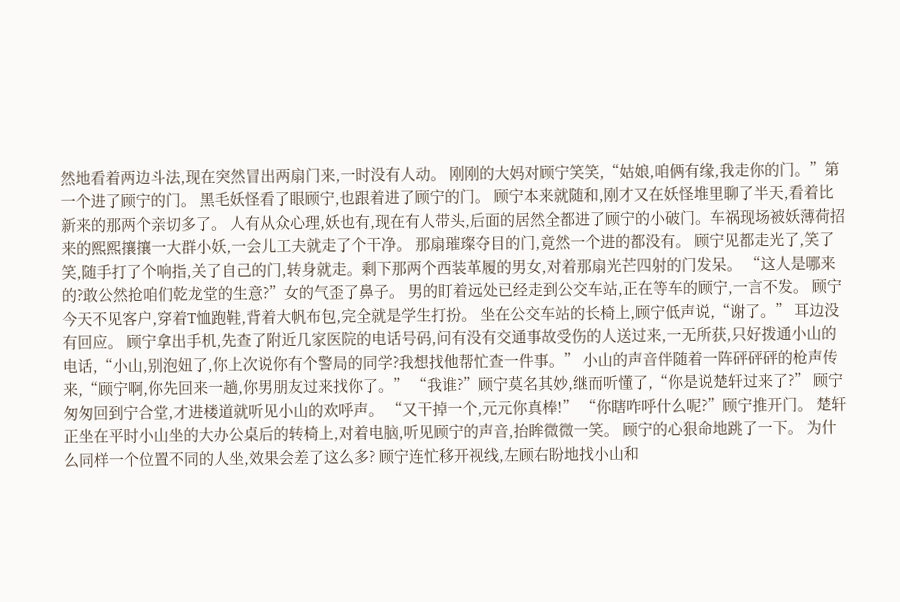然地看着两边斗法,现在突然冒出两扇门来,一时没有人动。 刚刚的大妈对顾宁笑笑,“姑娘,咱俩有缘,我走你的门。”第一个进了顾宁的门。 黑毛妖怪看了眼顾宁,也跟着进了顾宁的门。 顾宁本来就随和,刚才又在妖怪堆里聊了半天,看着比新来的那两个亲切多了。 人有从众心理,妖也有,现在有人带头,后面的居然全都进了顾宁的小破门。车祸现场被妖薄荷招来的熙熙攘攘一大群小妖,一会儿工夫就走了个干净。 那扇璀璨夺目的门,竟然一个进的都没有。 顾宁见都走光了,笑了笑,随手打了个响指,关了自己的门,转身就走。剩下那两个西装革履的男女,对着那扇光芒四射的门发呆。 “这人是哪来的?敢公然抢咱们乾龙堂的生意?”女的气歪了鼻子。 男的盯着远处已经走到公交车站,正在等车的顾宁,一言不发。 顾宁今天不见客户,穿着T恤跑鞋,背着大帆布包,完全就是学生打扮。 坐在公交车站的长椅上,顾宁低声说,“谢了。” 耳边没有回应。 顾宁拿出手机,先查了附近几家医院的电话号码,问有没有交通事故受伤的人送过来,一无所获,只好拨通小山的电话,“小山,别泡妞了,你上次说你有个警局的同学?我想找他帮忙查一件事。” 小山的声音伴随着一阵砰砰砰的枪声传来,“顾宁啊,你先回来一趟,你男朋友过来找你了。” “我谁?”顾宁莫名其妙,继而听懂了,“你是说楚轩过来了?” 顾宁匆匆回到宁合堂,才进楼道就听见小山的欢呼声。 “又干掉一个,元元你真棒!” “你瞎咋呼什么呢?”顾宁推开门。 楚轩正坐在平时小山坐的大办公桌后的转椅上,对着电脑,听见顾宁的声音,抬眸微微一笑。 顾宁的心狠命地跳了一下。 为什么同样一个位置不同的人坐,效果会差了这么多? 顾宁连忙移开视线,左顾右盼地找小山和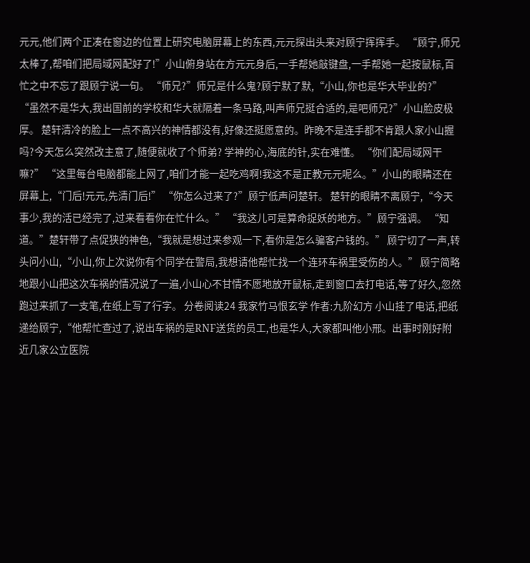元元,他们两个正凑在窗边的位置上研究电脑屏幕上的东西,元元探出头来对顾宁挥挥手。 “顾宁,师兄太棒了,帮咱们把局域网配好了!”小山俯身站在方元元身后,一手帮她敲键盘,一手帮她一起按鼠标,百忙之中不忘了跟顾宁说一句。 “师兄?”师兄是什么鬼?顾宁默了默,“小山,你也是华大毕业的?” “虽然不是华大,我出国前的学校和华大就隔着一条马路,叫声师兄挺合适的,是吧师兄?”小山脸皮极厚。 楚轩清冷的脸上一点不高兴的神情都没有,好像还挺愿意的。昨晚不是连手都不肯跟人家小山握吗?今天怎么突然改主意了,随便就收了个师弟? 学神的心,海底的针,实在难懂。 “你们配局域网干嘛?” “这里每台电脑都能上网了,咱们才能一起吃鸡啊!我这不是正教元元呢么。”小山的眼睛还在屏幕上,“门后!元元,先清门后!” “你怎么过来了?”顾宁低声问楚轩。 楚轩的眼睛不离顾宁,“今天事少,我的活已经完了,过来看看你在忙什么。” “我这儿可是算命捉妖的地方。”顾宁强调。 “知道。”楚轩带了点促狭的神色,“我就是想过来参观一下,看你是怎么骗客户钱的。” 顾宁切了一声,转头问小山,“小山,你上次说你有个同学在警局,我想请他帮忙找一个连环车祸里受伤的人。” 顾宁简略地跟小山把这次车祸的情况说了一遍,小山心不甘情不愿地放开鼠标,走到窗口去打电话,等了好久,忽然跑过来抓了一支笔,在纸上写了行字。 分卷阅读24 我家竹马恨玄学 作者:九阶幻方 小山挂了电话,把纸递给顾宁,“他帮忙查过了,说出车祸的是RNF送货的员工,也是华人,大家都叫他小邢。出事时刚好附近几家公立医院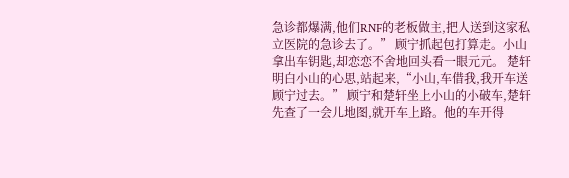急诊都爆满,他们RNF的老板做主,把人送到这家私立医院的急诊去了。” 顾宁抓起包打算走。小山拿出车钥匙,却恋恋不舍地回头看一眼元元。 楚轩明白小山的心思,站起来,“小山,车借我,我开车送顾宁过去。” 顾宁和楚轩坐上小山的小破车,楚轩先查了一会儿地图,就开车上路。他的车开得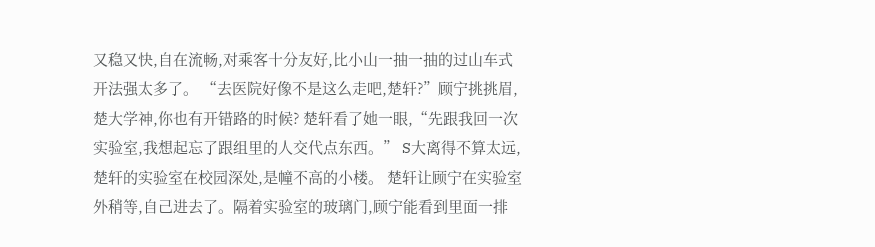又稳又快,自在流畅,对乘客十分友好,比小山一抽一抽的过山车式开法强太多了。 “去医院好像不是这么走吧,楚轩?”顾宁挑挑眉,楚大学神,你也有开错路的时候? 楚轩看了她一眼,“先跟我回一次实验室,我想起忘了跟组里的人交代点东西。” S大离得不算太远,楚轩的实验室在校园深处,是幢不高的小楼。 楚轩让顾宁在实验室外稍等,自己进去了。隔着实验室的玻璃门,顾宁能看到里面一排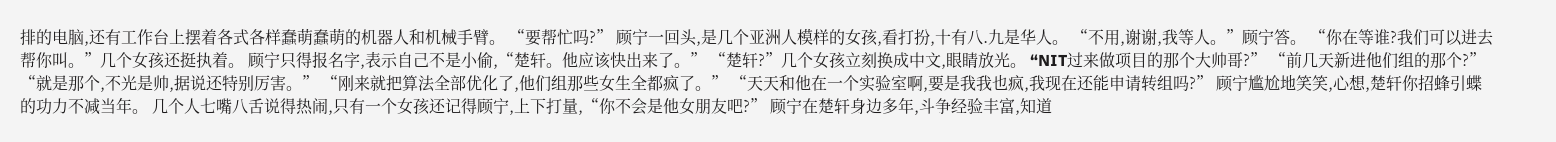排的电脑,还有工作台上摆着各式各样蠢萌蠢萌的机器人和机械手臂。 “要帮忙吗?” 顾宁一回头,是几个亚洲人模样的女孩,看打扮,十有八.九是华人。 “不用,谢谢,我等人。”顾宁答。 “你在等谁?我们可以进去帮你叫。”几个女孩还挺执着。 顾宁只得报名字,表示自己不是小偷,“楚轩。他应该快出来了。” “楚轩?”几个女孩立刻换成中文,眼睛放光。 “NIT过来做项目的那个大帅哥?” “前几天新进他们组的那个?” “就是那个,不光是帅,据说还特别厉害。” “刚来就把算法全部优化了,他们组那些女生全都疯了。” “天天和他在一个实验室啊,要是我我也疯,我现在还能申请转组吗?” 顾宁尴尬地笑笑,心想,楚轩你招蜂引蝶的功力不减当年。 几个人七嘴八舌说得热闹,只有一个女孩还记得顾宁,上下打量,“你不会是他女朋友吧?” 顾宁在楚轩身边多年,斗争经验丰富,知道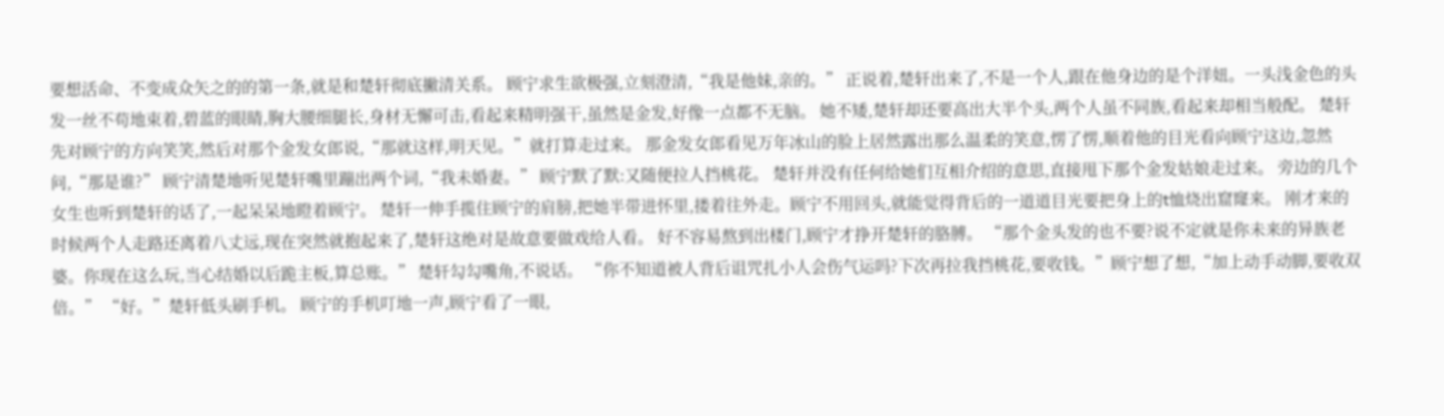要想活命、不变成众矢之的的第一条,就是和楚轩彻底撇清关系。 顾宁求生欲极强,立刻澄清,“我是他妹,亲的。” 正说着,楚轩出来了,不是一个人,跟在他身边的是个洋妞。一头浅金色的头发一丝不苟地束着,碧蓝的眼睛,胸大腰细腿长,身材无懈可击,看起来精明强干,虽然是金发,好像一点都不无脑。 她不矮,楚轩却还要高出大半个头,两个人虽不同族,看起来却相当般配。 楚轩先对顾宁的方向笑笑,然后对那个金发女郎说,“那就这样,明天见。”就打算走过来。 那金发女郎看见万年冰山的脸上居然露出那么温柔的笑意,愣了愣,顺着他的目光看向顾宁这边,忽然问,“那是谁?” 顾宁清楚地听见楚轩嘴里蹦出两个词,“我未婚妻。” 顾宁默了默:又随便拉人挡桃花。 楚轩并没有任何给她们互相介绍的意思,直接甩下那个金发姑娘走过来。 旁边的几个女生也听到楚轩的话了,一起呆呆地瞪着顾宁。 楚轩一伸手揽住顾宁的肩膀,把她半带进怀里,搂着往外走。顾宁不用回头,就能觉得背后的一道道目光要把身上的t恤烧出窟窿来。 刚才来的时候两个人走路还离着八丈远,现在突然就抱起来了,楚轩这绝对是故意要做戏给人看。 好不容易熬到出楼门,顾宁才挣开楚轩的胳膊。 “那个金头发的也不要?说不定就是你未来的异族老婆。你现在这么玩,当心结婚以后跪主板,算总账。” 楚轩勾勾嘴角,不说话。 “你不知道被人背后诅咒扎小人会伤气运吗?下次再拉我挡桃花,要收钱。”顾宁想了想,“加上动手动脚,要收双倍。” “好。”楚轩低头刷手机。 顾宁的手机叮地一声,顾宁看了一眼,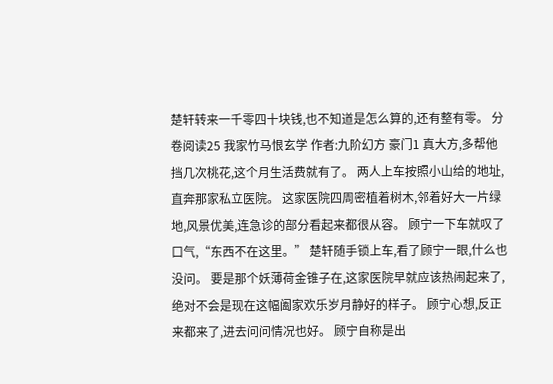楚轩转来一千零四十块钱,也不知道是怎么算的,还有整有零。 分卷阅读25 我家竹马恨玄学 作者:九阶幻方 豪门1 真大方,多帮他挡几次桃花,这个月生活费就有了。 两人上车按照小山给的地址,直奔那家私立医院。 这家医院四周密植着树木,邻着好大一片绿地,风景优美,连急诊的部分看起来都很从容。 顾宁一下车就叹了口气,“东西不在这里。” 楚轩随手锁上车,看了顾宁一眼,什么也没问。 要是那个妖薄荷金锥子在,这家医院早就应该热闹起来了,绝对不会是现在这幅阖家欢乐岁月静好的样子。 顾宁心想,反正来都来了,进去问问情况也好。 顾宁自称是出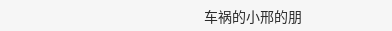车祸的小邢的朋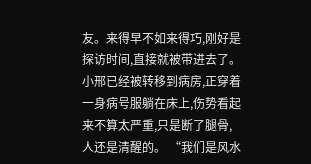友。来得早不如来得巧,刚好是探访时间,直接就被带进去了。小邢已经被转移到病房,正穿着一身病号服躺在床上,伤势看起来不算太严重,只是断了腿骨,人还是清醒的。 “我们是风水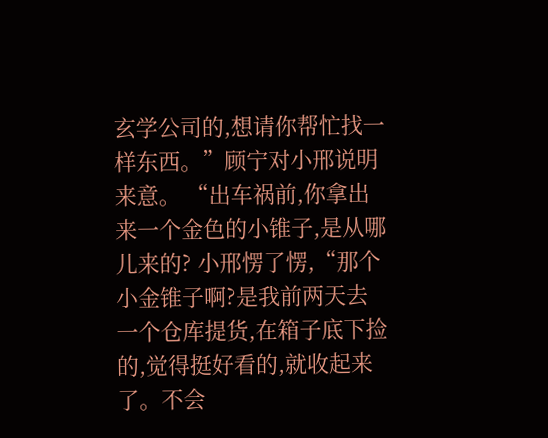玄学公司的,想请你帮忙找一样东西。”顾宁对小邢说明来意。 “出车祸前,你拿出来一个金色的小锥子,是从哪儿来的? 小邢愣了愣,“那个小金锥子啊?是我前两天去一个仓库提货,在箱子底下捡的,觉得挺好看的,就收起来了。不会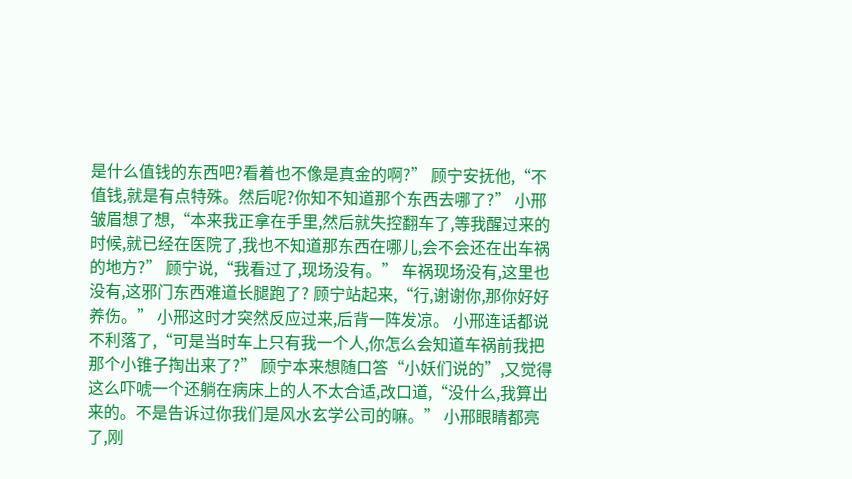是什么值钱的东西吧?看着也不像是真金的啊?” 顾宁安抚他,“不值钱,就是有点特殊。然后呢?你知不知道那个东西去哪了?” 小邢皱眉想了想,“本来我正拿在手里,然后就失控翻车了,等我醒过来的时候,就已经在医院了,我也不知道那东西在哪儿,会不会还在出车祸的地方?” 顾宁说,“我看过了,现场没有。” 车祸现场没有,这里也没有,这邪门东西难道长腿跑了? 顾宁站起来,“行,谢谢你,那你好好养伤。” 小邢这时才突然反应过来,后背一阵发凉。 小邢连话都说不利落了,“可是当时车上只有我一个人,你怎么会知道车祸前我把那个小锥子掏出来了?” 顾宁本来想随口答“小妖们说的”,又觉得这么吓唬一个还躺在病床上的人不太合适,改口道,“没什么,我算出来的。不是告诉过你我们是风水玄学公司的嘛。” 小邢眼睛都亮了,刚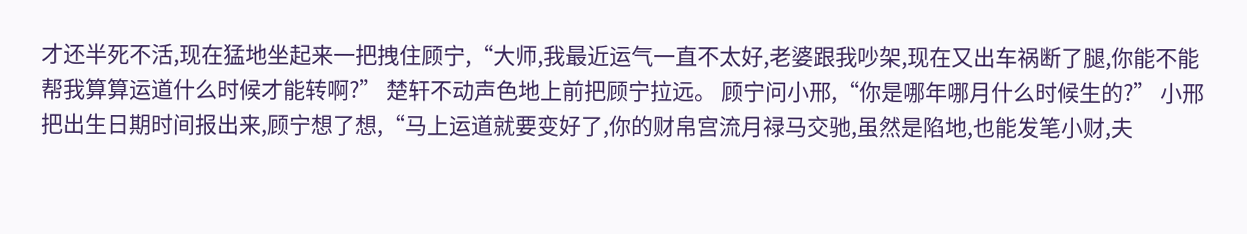才还半死不活,现在猛地坐起来一把拽住顾宁,“大师,我最近运气一直不太好,老婆跟我吵架,现在又出车祸断了腿,你能不能帮我算算运道什么时候才能转啊?” 楚轩不动声色地上前把顾宁拉远。 顾宁问小邢,“你是哪年哪月什么时候生的?” 小邢把出生日期时间报出来,顾宁想了想,“马上运道就要变好了,你的财帛宫流月禄马交驰,虽然是陷地,也能发笔小财,夫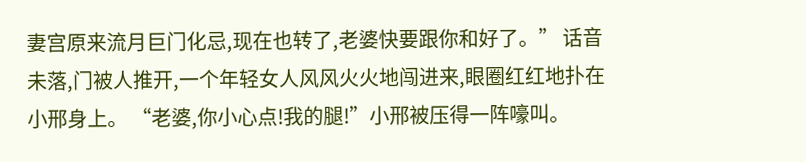妻宫原来流月巨门化忌,现在也转了,老婆快要跟你和好了。” 话音未落,门被人推开,一个年轻女人风风火火地闯进来,眼圈红红地扑在小邢身上。 “老婆,你小心点!我的腿!”小邢被压得一阵嚎叫。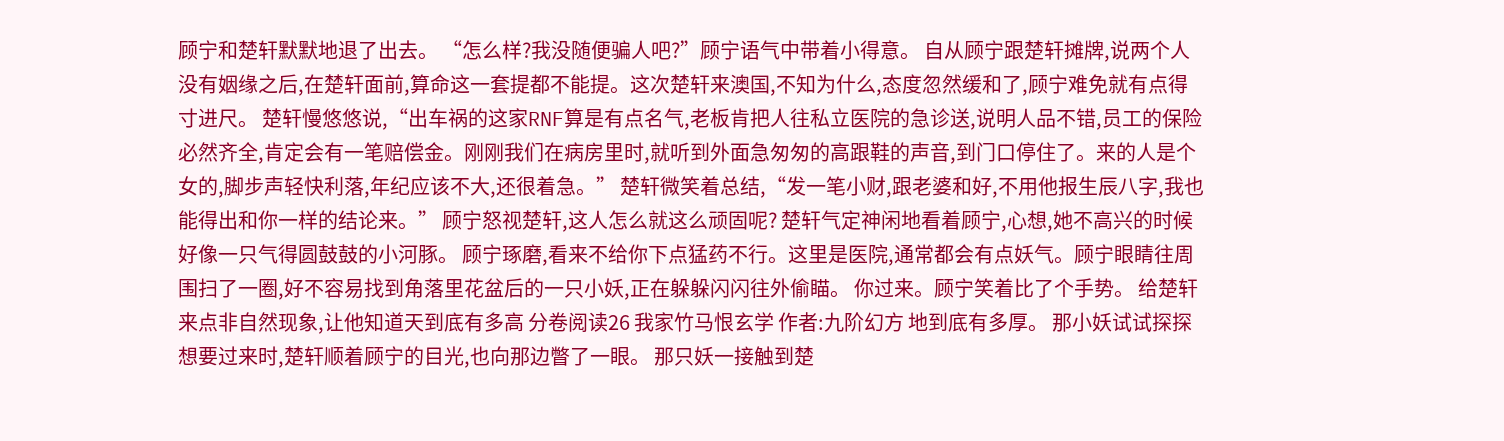顾宁和楚轩默默地退了出去。 “怎么样?我没随便骗人吧?”顾宁语气中带着小得意。 自从顾宁跟楚轩摊牌,说两个人没有姻缘之后,在楚轩面前,算命这一套提都不能提。这次楚轩来澳国,不知为什么,态度忽然缓和了,顾宁难免就有点得寸进尺。 楚轩慢悠悠说,“出车祸的这家RNF算是有点名气,老板肯把人往私立医院的急诊送,说明人品不错,员工的保险必然齐全,肯定会有一笔赔偿金。刚刚我们在病房里时,就听到外面急匆匆的高跟鞋的声音,到门口停住了。来的人是个女的,脚步声轻快利落,年纪应该不大,还很着急。” 楚轩微笑着总结,“发一笔小财,跟老婆和好,不用他报生辰八字,我也能得出和你一样的结论来。” 顾宁怒视楚轩,这人怎么就这么顽固呢? 楚轩气定神闲地看着顾宁,心想,她不高兴的时候好像一只气得圆鼓鼓的小河豚。 顾宁琢磨,看来不给你下点猛药不行。这里是医院,通常都会有点妖气。顾宁眼睛往周围扫了一圈,好不容易找到角落里花盆后的一只小妖,正在躲躲闪闪往外偷瞄。 你过来。顾宁笑着比了个手势。 给楚轩来点非自然现象,让他知道天到底有多高 分卷阅读26 我家竹马恨玄学 作者:九阶幻方 地到底有多厚。 那小妖试试探探想要过来时,楚轩顺着顾宁的目光,也向那边瞥了一眼。 那只妖一接触到楚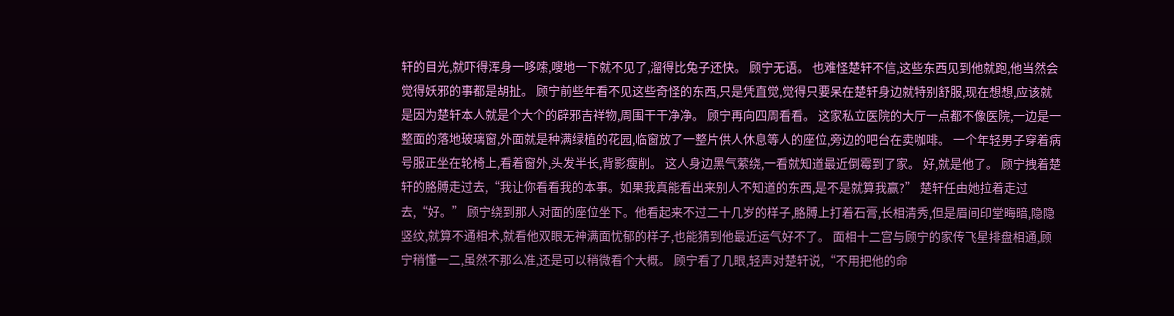轩的目光,就吓得浑身一哆嗦,嗖地一下就不见了,溜得比兔子还快。 顾宁无语。 也难怪楚轩不信,这些东西见到他就跑,他当然会觉得妖邪的事都是胡扯。 顾宁前些年看不见这些奇怪的东西,只是凭直觉,觉得只要呆在楚轩身边就特别舒服,现在想想,应该就是因为楚轩本人就是个大个的辟邪吉祥物,周围干干净净。 顾宁再向四周看看。 这家私立医院的大厅一点都不像医院,一边是一整面的落地玻璃窗,外面就是种满绿植的花园,临窗放了一整片供人休息等人的座位,旁边的吧台在卖咖啡。 一个年轻男子穿着病号服正坐在轮椅上,看着窗外,头发半长,背影瘦削。 这人身边黑气萦绕,一看就知道最近倒霉到了家。 好,就是他了。 顾宁拽着楚轩的胳膊走过去,“我让你看看我的本事。如果我真能看出来别人不知道的东西,是不是就算我赢?” 楚轩任由她拉着走过去,“好。” 顾宁绕到那人对面的座位坐下。他看起来不过二十几岁的样子,胳膊上打着石膏,长相清秀,但是眉间印堂晦暗,隐隐竖纹,就算不通相术,就看他双眼无神满面忧郁的样子,也能猜到他最近运气好不了。 面相十二宫与顾宁的家传飞星排盘相通,顾宁稍懂一二,虽然不那么准,还是可以稍微看个大概。 顾宁看了几眼,轻声对楚轩说,“不用把他的命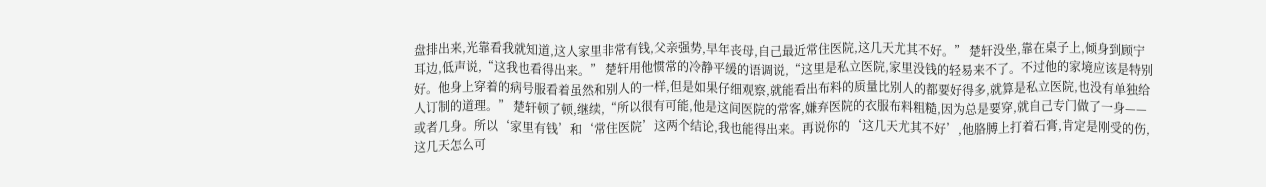盘排出来,光靠看我就知道,这人家里非常有钱,父亲强势,早年丧母,自己最近常住医院,这几天尤其不好。” 楚轩没坐,靠在桌子上,倾身到顾宁耳边,低声说,“这我也看得出来。” 楚轩用他惯常的冷静平缓的语调说,“这里是私立医院,家里没钱的轻易来不了。不过他的家境应该是特别好。他身上穿着的病号服看着虽然和别人的一样,但是如果仔细观察,就能看出布料的质量比别人的都要好得多,就算是私立医院,也没有单独给人订制的道理。” 楚轩顿了顿,继续,“所以很有可能,他是这间医院的常客,嫌弃医院的衣服布料粗糙,因为总是要穿,就自己专门做了一身——或者几身。所以‘家里有钱’和‘常住医院’这两个结论,我也能得出来。再说你的‘这几天尤其不好’,他胳膊上打着石膏,肯定是刚受的伤,这几天怎么可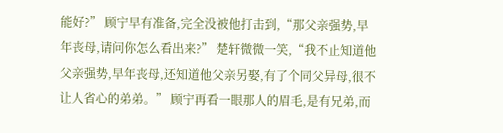能好?” 顾宁早有准备,完全没被他打击到,“那父亲强势,早年丧母,请问你怎么看出来?” 楚轩微微一笑,“我不止知道他父亲强势,早年丧母,还知道他父亲另娶,有了个同父异母,很不让人省心的弟弟。” 顾宁再看一眼那人的眉毛,是有兄弟,而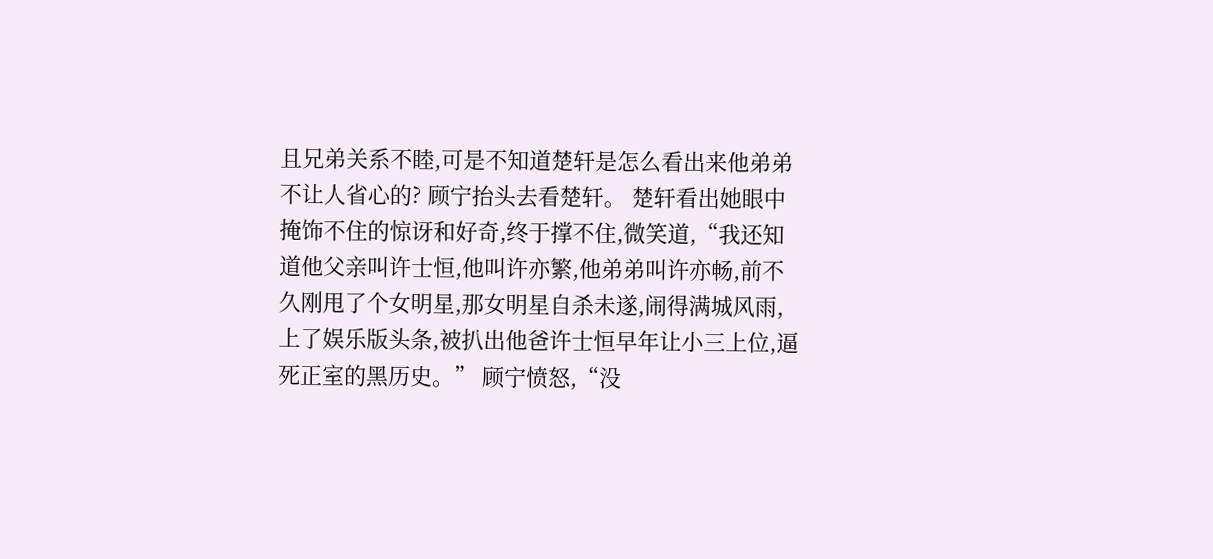且兄弟关系不睦,可是不知道楚轩是怎么看出来他弟弟不让人省心的? 顾宁抬头去看楚轩。 楚轩看出她眼中掩饰不住的惊讶和好奇,终于撑不住,微笑道,“我还知道他父亲叫许士恒,他叫许亦繁,他弟弟叫许亦畅,前不久刚甩了个女明星,那女明星自杀未遂,闹得满城风雨,上了娱乐版头条,被扒出他爸许士恒早年让小三上位,逼死正室的黑历史。” 顾宁愤怒,“没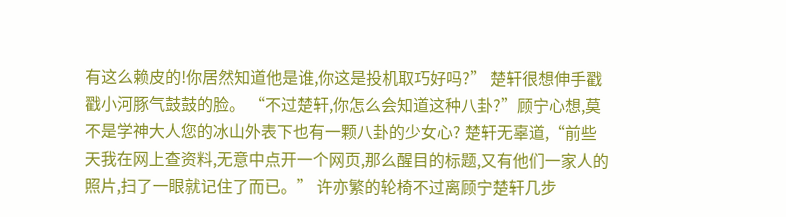有这么赖皮的!你居然知道他是谁,你这是投机取巧好吗?” 楚轩很想伸手戳戳小河豚气鼓鼓的脸。 “不过楚轩,你怎么会知道这种八卦?”顾宁心想,莫不是学神大人您的冰山外表下也有一颗八卦的少女心? 楚轩无辜道,“前些天我在网上查资料,无意中点开一个网页,那么醒目的标题,又有他们一家人的照片,扫了一眼就记住了而已。” 许亦繁的轮椅不过离顾宁楚轩几步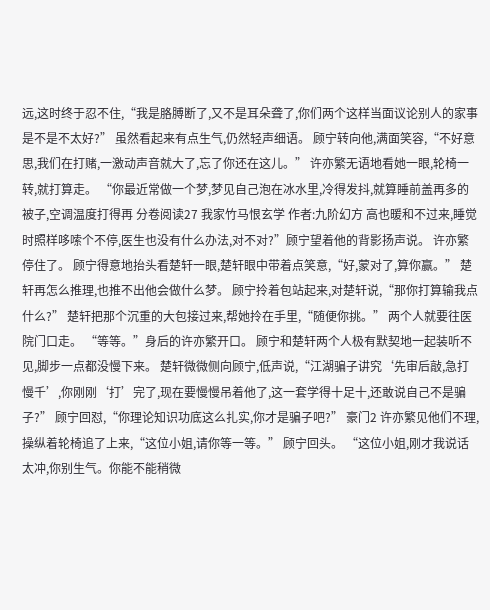远,这时终于忍不住,“我是胳膊断了,又不是耳朵聋了,你们两个这样当面议论别人的家事是不是不太好?” 虽然看起来有点生气,仍然轻声细语。 顾宁转向他,满面笑容,“不好意思,我们在打赌,一激动声音就大了,忘了你还在这儿。” 许亦繁无语地看她一眼,轮椅一转,就打算走。 “你最近常做一个梦,梦见自己泡在冰水里,冷得发抖,就算睡前盖再多的被子,空调温度打得再 分卷阅读27 我家竹马恨玄学 作者:九阶幻方 高也暖和不过来,睡觉时照样哆嗦个不停,医生也没有什么办法,对不对?”顾宁望着他的背影扬声说。 许亦繁停住了。 顾宁得意地抬头看楚轩一眼,楚轩眼中带着点笑意,“好,蒙对了,算你赢。” 楚轩再怎么推理,也推不出他会做什么梦。 顾宁拎着包站起来,对楚轩说,“那你打算输我点什么?” 楚轩把那个沉重的大包接过来,帮她拎在手里,“随便你挑。” 两个人就要往医院门口走。 “等等。”身后的许亦繁开口。 顾宁和楚轩两个人极有默契地一起装听不见,脚步一点都没慢下来。 楚轩微微侧向顾宁,低声说,“江湖骗子讲究‘先审后敲,急打慢千’,你刚刚‘打’完了,现在要慢慢吊着他了,这一套学得十足十,还敢说自己不是骗子?” 顾宁回怼,“你理论知识功底这么扎实,你才是骗子吧?” 豪门2 许亦繁见他们不理,操纵着轮椅追了上来,“这位小姐,请你等一等。” 顾宁回头。 “这位小姐,刚才我说话太冲,你别生气。你能不能稍微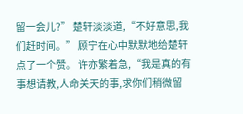留一会儿?” 楚轩淡淡道,“不好意思,我们赶时间。” 顾宁在心中默默地给楚轩点了一个赞。 许亦繁着急,“我是真的有事想请教,人命关天的事,求你们稍微留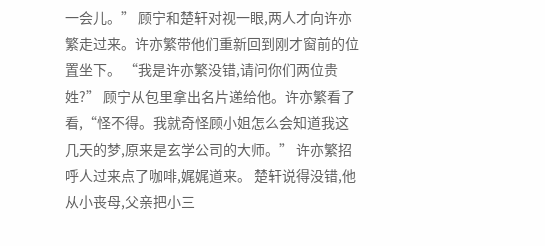一会儿。” 顾宁和楚轩对视一眼,两人才向许亦繁走过来。许亦繁带他们重新回到刚才窗前的位置坐下。 “我是许亦繁没错,请问你们两位贵姓?” 顾宁从包里拿出名片递给他。许亦繁看了看,“怪不得。我就奇怪顾小姐怎么会知道我这几天的梦,原来是玄学公司的大师。” 许亦繁招呼人过来点了咖啡,娓娓道来。 楚轩说得没错,他从小丧母,父亲把小三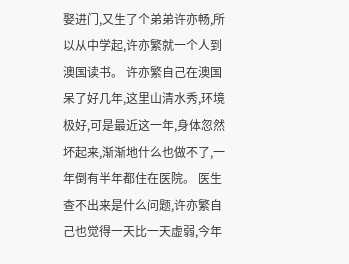娶进门,又生了个弟弟许亦畅,所以从中学起,许亦繁就一个人到澳国读书。 许亦繁自己在澳国呆了好几年,这里山清水秀,环境极好,可是最近这一年,身体忽然坏起来,渐渐地什么也做不了,一年倒有半年都住在医院。 医生查不出来是什么问题,许亦繁自己也觉得一天比一天虚弱,今年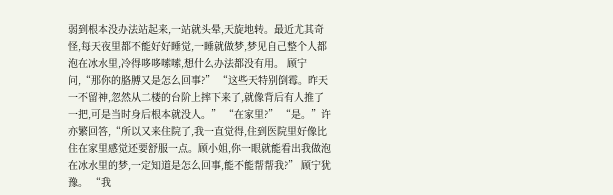弱到根本没办法站起来,一站就头晕,天旋地转。最近尤其奇怪,每天夜里都不能好好睡觉,一睡就做梦,梦见自己整个人都泡在冰水里,冷得哆哆嗦嗦,想什么办法都没有用。 顾宁问,“那你的胳膊又是怎么回事?” “这些天特别倒霉。昨天一不留神,忽然从二楼的台阶上摔下来了,就像背后有人推了一把,可是当时身后根本就没人。” “在家里?” “是。”许亦繁回答,“所以又来住院了,我一直觉得,住到医院里好像比住在家里感觉还要舒服一点。顾小姐,你一眼就能看出我做泡在冰水里的梦,一定知道是怎么回事,能不能帮帮我?” 顾宁犹豫。 “我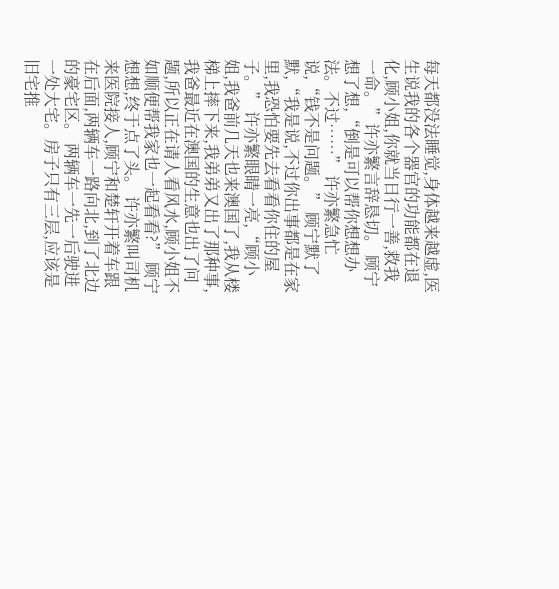每天都没法睡觉,身体越来越虚,医生说我的各个器官的功能都在退化,顾小姐,你就当日行一善,救我一命。”许亦繁言辞恳切。 顾宁想了想,“倒是可以帮你想想办法。不过……” 许亦繁急忙说,“钱不是问题。” 顾宁默了默,“我是说,不过你出事都是在家里,我恐怕要先去看看你住的屋子。” 许亦繁眼睛一亮,“顾小姐,我爸前几天也来澳国了,我从楼梯上摔下来,我弟弟又出了那种事,我爸最近在澳国的生意也出了问题,所以正在请人看风水,顾小姐不如顺便帮我家也一起看看?” 顾宁想想,终于点了头。 许亦繁叫司机来医院接人,顾宁和楚轩开着车跟在后面,两辆车一路向北,到了北边的豪宅区。 两辆车一先一后驶进一处大宅。房子只有三层,应该是旧宅推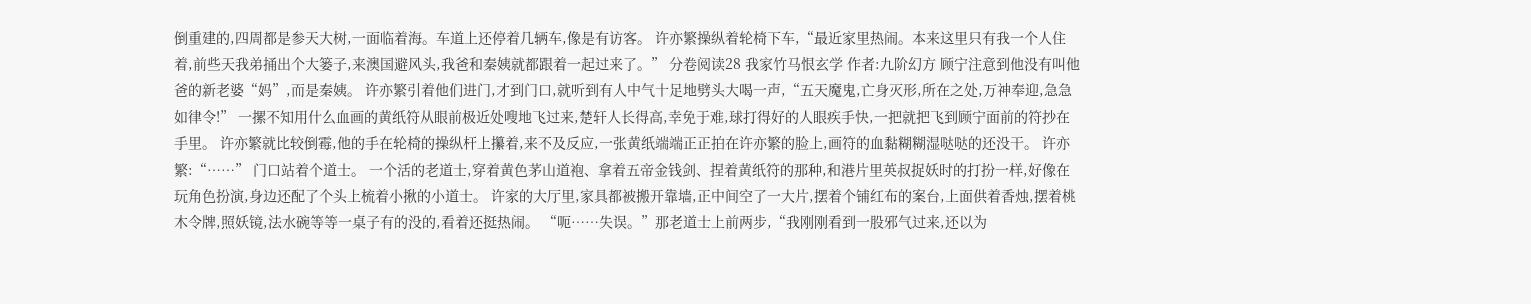倒重建的,四周都是参天大树,一面临着海。车道上还停着几辆车,像是有访客。 许亦繁操纵着轮椅下车,“最近家里热闹。本来这里只有我一个人住着,前些天我弟捅出个大篓子,来澳国避风头,我爸和秦姨就都跟着一起过来了。” 分卷阅读28 我家竹马恨玄学 作者:九阶幻方 顾宁注意到他没有叫他爸的新老婆“妈”,而是秦姨。 许亦繁引着他们进门,才到门口,就听到有人中气十足地劈头大喝一声,“五天魔鬼,亡身灭形,所在之处,万神奉迎,急急如律令!” 一摞不知用什么血画的黄纸符从眼前极近处嗖地飞过来,楚轩人长得高,幸免于难,球打得好的人眼疾手快,一把就把飞到顾宁面前的符抄在手里。 许亦繁就比较倒霉,他的手在轮椅的操纵杆上攥着,来不及反应,一张黄纸端端正正拍在许亦繁的脸上,画符的血黏糊糊湿哒哒的还没干。 许亦繁:“……” 门口站着个道士。 一个活的老道士,穿着黄色茅山道袍、拿着五帝金钱剑、捏着黄纸符的那种,和港片里英叔捉妖时的打扮一样,好像在玩角色扮演,身边还配了个头上梳着小揪的小道士。 许家的大厅里,家具都被搬开靠墙,正中间空了一大片,摆着个铺红布的案台,上面供着香烛,摆着桃木令牌,照妖镜,法水碗等等一桌子有的没的,看着还挺热闹。 “呃……失误。”那老道士上前两步,“我刚刚看到一股邪气过来,还以为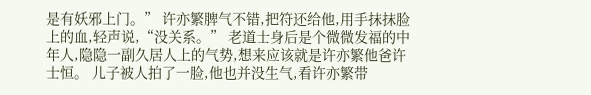是有妖邪上门。” 许亦繁脾气不错,把符还给他,用手抹抹脸上的血,轻声说,“没关系。” 老道士身后是个微微发福的中年人,隐隐一副久居人上的气势,想来应该就是许亦繁他爸许士恒。 儿子被人拍了一脸,他也并没生气,看许亦繁带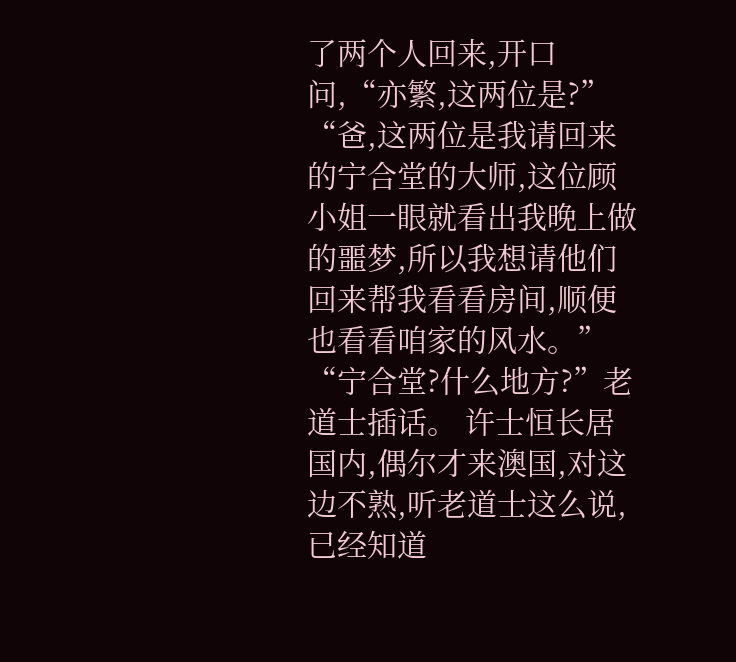了两个人回来,开口问,“亦繁,这两位是?” “爸,这两位是我请回来的宁合堂的大师,这位顾小姐一眼就看出我晚上做的噩梦,所以我想请他们回来帮我看看房间,顺便也看看咱家的风水。” “宁合堂?什么地方?”老道士插话。 许士恒长居国内,偶尔才来澳国,对这边不熟,听老道士这么说,已经知道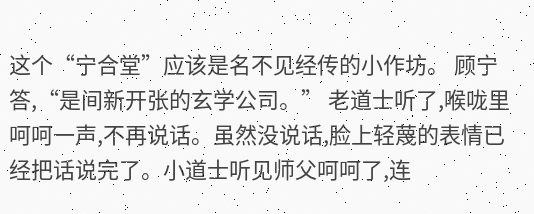这个“宁合堂”应该是名不见经传的小作坊。 顾宁答,“是间新开张的玄学公司。” 老道士听了,喉咙里呵呵一声,不再说话。虽然没说话,脸上轻蔑的表情已经把话说完了。小道士听见师父呵呵了,连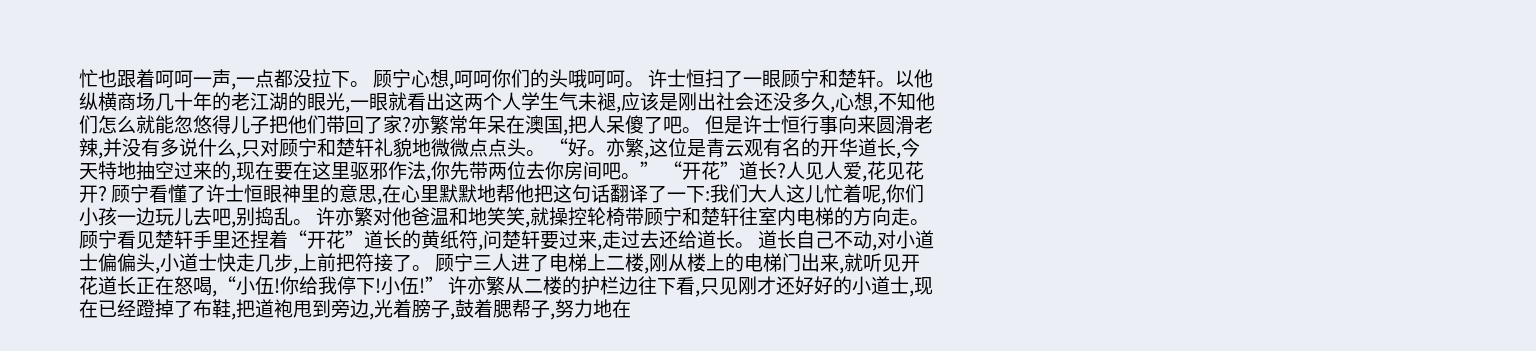忙也跟着呵呵一声,一点都没拉下。 顾宁心想,呵呵你们的头哦呵呵。 许士恒扫了一眼顾宁和楚轩。以他纵横商场几十年的老江湖的眼光,一眼就看出这两个人学生气未褪,应该是刚出社会还没多久,心想,不知他们怎么就能忽悠得儿子把他们带回了家?亦繁常年呆在澳国,把人呆傻了吧。 但是许士恒行事向来圆滑老辣,并没有多说什么,只对顾宁和楚轩礼貌地微微点点头。 “好。亦繁,这位是青云观有名的开华道长,今天特地抽空过来的,现在要在这里驱邪作法,你先带两位去你房间吧。” “开花”道长?人见人爱,花见花开? 顾宁看懂了许士恒眼神里的意思,在心里默默地帮他把这句话翻译了一下:我们大人这儿忙着呢,你们小孩一边玩儿去吧,别捣乱。 许亦繁对他爸温和地笑笑,就操控轮椅带顾宁和楚轩往室内电梯的方向走。 顾宁看见楚轩手里还捏着“开花”道长的黄纸符,问楚轩要过来,走过去还给道长。 道长自己不动,对小道士偏偏头,小道士快走几步,上前把符接了。 顾宁三人进了电梯上二楼,刚从楼上的电梯门出来,就听见开花道长正在怒喝,“小伍!你给我停下!小伍!” 许亦繁从二楼的护栏边往下看,只见刚才还好好的小道士,现在已经蹬掉了布鞋,把道袍甩到旁边,光着膀子,鼓着腮帮子,努力地在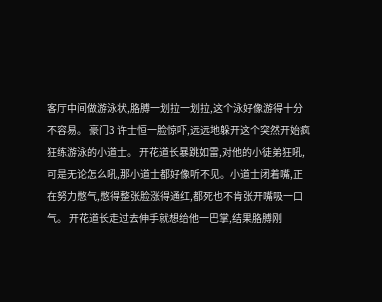客厅中间做游泳状,胳膊一划拉一划拉,这个泳好像游得十分不容易。 豪门3 许士恒一脸惊吓,远远地躲开这个突然开始疯狂练游泳的小道士。 开花道长暴跳如雷,对他的小徒弟狂吼,可是无论怎么吼,那小道士都好像听不见。小道士闭着嘴,正在努力憋气,憋得整张脸涨得通红,都死也不肯张开嘴吸一口气。 开花道长走过去伸手就想给他一巴掌,结果胳膊刚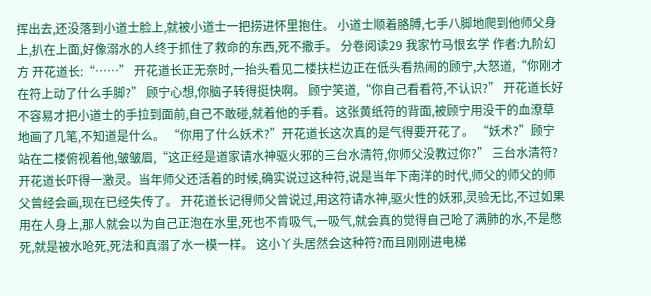挥出去,还没落到小道士脸上,就被小道士一把捞进怀里抱住。 小道士顺着胳膊,七手八脚地爬到他师父身上,扒在上面,好像溺水的人终于抓住了救命的东西,死不撒手。 分卷阅读29 我家竹马恨玄学 作者:九阶幻方 开花道长:“……” 开花道长正无奈时,一抬头看见二楼扶栏边正在低头看热闹的顾宁,大怒道,“你刚才在符上动了什么手脚?” 顾宁心想,你脑子转得挺快啊。 顾宁笑道,“你自己看看符,不认识?” 开花道长好不容易才把小道士的手拉到面前,自己不敢碰,就着他的手看。这张黄纸符的背面,被顾宁用没干的血潦草地画了几笔,不知道是什么。 “你用了什么妖术?”开花道长这次真的是气得要开花了。 “妖术?”顾宁站在二楼俯视着他,皱皱眉,“这正经是道家请水神驱火邪的三台水清符,你师父没教过你?” 三台水清符? 开花道长吓得一激灵。当年师父还活着的时候,确实说过这种符,说是当年下南洋的时代,师父的师父的师父曾经会画,现在已经失传了。 开花道长记得师父曾说过,用这符请水神,驱火性的妖邪,灵验无比,不过如果用在人身上,那人就会以为自己正泡在水里,死也不肯吸气,一吸气,就会真的觉得自己呛了满肺的水,不是憋死,就是被水呛死,死法和真溺了水一模一样。 这小丫头居然会这种符?而且刚刚进电梯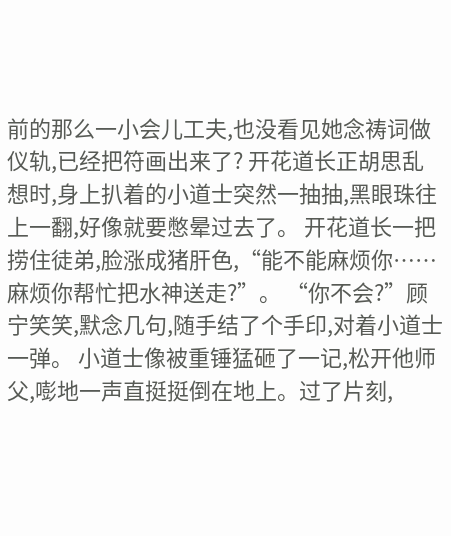前的那么一小会儿工夫,也没看见她念祷词做仪轨,已经把符画出来了? 开花道长正胡思乱想时,身上扒着的小道士突然一抽抽,黑眼珠往上一翻,好像就要憋晕过去了。 开花道长一把捞住徒弟,脸涨成猪肝色,“能不能麻烦你……麻烦你帮忙把水神送走?”。 “你不会?”顾宁笑笑,默念几句,随手结了个手印,对着小道士一弹。 小道士像被重锤猛砸了一记,松开他师父,嘭地一声直挺挺倒在地上。过了片刻,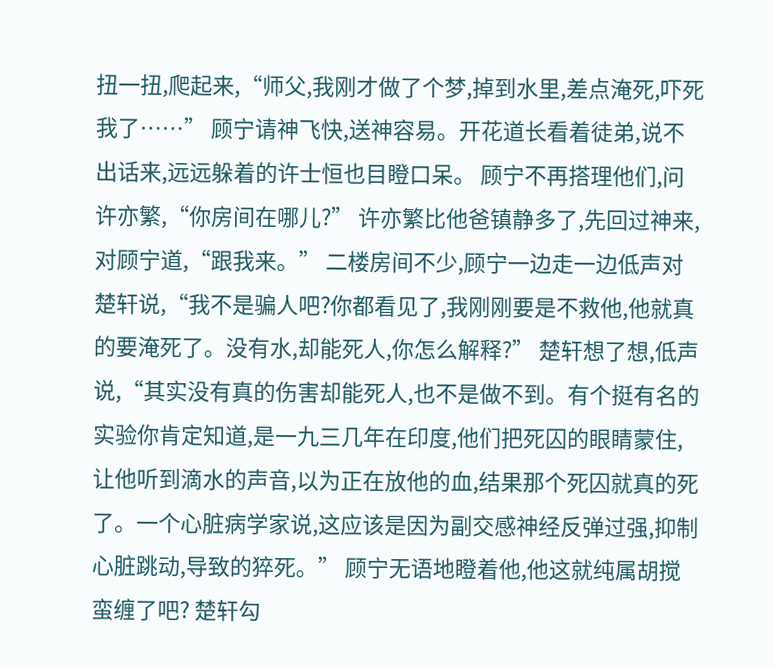扭一扭,爬起来,“师父,我刚才做了个梦,掉到水里,差点淹死,吓死我了……” 顾宁请神飞快,送神容易。开花道长看着徒弟,说不出话来,远远躲着的许士恒也目瞪口呆。 顾宁不再搭理他们,问许亦繁,“你房间在哪儿?” 许亦繁比他爸镇静多了,先回过神来,对顾宁道,“跟我来。” 二楼房间不少,顾宁一边走一边低声对楚轩说,“我不是骗人吧?你都看见了,我刚刚要是不救他,他就真的要淹死了。没有水,却能死人,你怎么解释?” 楚轩想了想,低声说,“其实没有真的伤害却能死人,也不是做不到。有个挺有名的实验你肯定知道,是一九三几年在印度,他们把死囚的眼睛蒙住,让他听到滴水的声音,以为正在放他的血,结果那个死囚就真的死了。一个心脏病学家说,这应该是因为副交感神经反弹过强,抑制心脏跳动,导致的猝死。” 顾宁无语地瞪着他,他这就纯属胡搅蛮缠了吧? 楚轩勾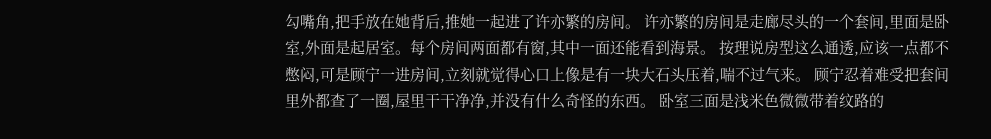勾嘴角,把手放在她背后,推她一起进了许亦繁的房间。 许亦繁的房间是走廊尽头的一个套间,里面是卧室,外面是起居室。每个房间两面都有窗,其中一面还能看到海景。 按理说房型这么通透,应该一点都不憋闷,可是顾宁一进房间,立刻就觉得心口上像是有一块大石头压着,喘不过气来。 顾宁忍着难受把套间里外都查了一圈,屋里干干净净,并没有什么奇怪的东西。 卧室三面是浅米色微微带着纹路的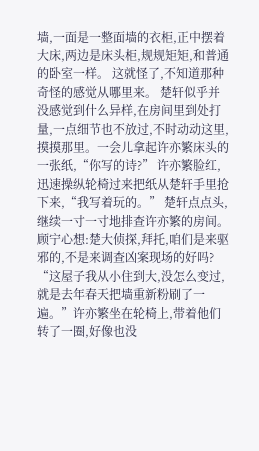墙,一面是一整面墙的衣柜,正中摆着大床,两边是床头柜,规规矩矩,和普通的卧室一样。 这就怪了,不知道那种奇怪的感觉从哪里来。 楚轩似乎并没感觉到什么异样,在房间里到处打量,一点细节也不放过,不时动动这里,摸摸那里。一会儿拿起许亦繁床头的一张纸,“你写的诗?” 许亦繁脸红,迅速操纵轮椅过来把纸从楚轩手里抢下来,“我写着玩的。” 楚轩点点头,继续一寸一寸地排查许亦繁的房间。 顾宁心想:楚大侦探,拜托,咱们是来驱邪的,不是来调查凶案现场的好吗? “这屋子我从小住到大,没怎么变过,就是去年春天把墙重新粉刷了一遍。”许亦繁坐在轮椅上,带着他们转了一圈,好像也没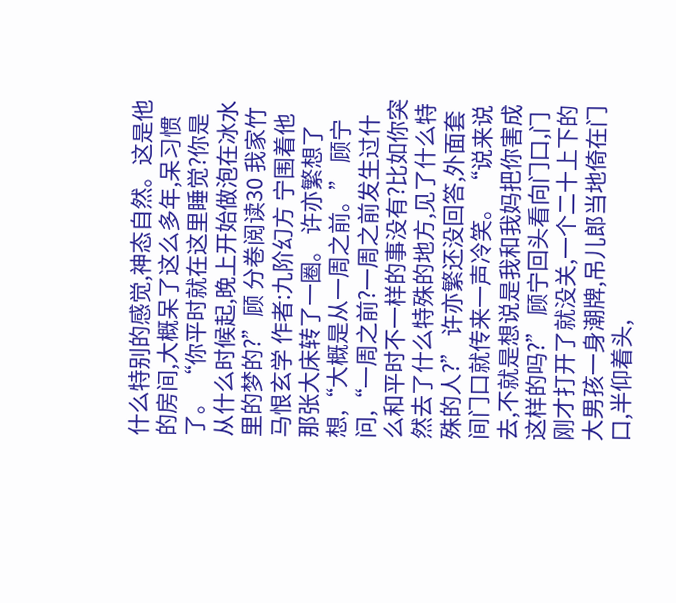什么特别的感觉,神态自然。这是他的房间,大概呆了这么多年,呆习惯了。 “你平时就在这里睡觉?你是从什么时候起,晚上开始做泡在冰水里的梦的?”顾 分卷阅读30 我家竹马恨玄学 作者:九阶幻方 宁围着他那张大床转了一圈。 许亦繁想了想,“大概是从一周之前。” 顾宁问,“一周之前?一周之前发生过什么和平时不一样的事没有?比如你突然去了什么特殊的地方,见了什么特殊的人?” 许亦繁还没回答,外面套间门口就传来一声冷笑。 “说来说去,不就是想说是我和我妈把你害成这样的吗?” 顾宁回头看向门口,门刚才打开了就没关,一个二十上下的大男孩一身潮牌,吊儿郎当地倚在门口,半仰着头,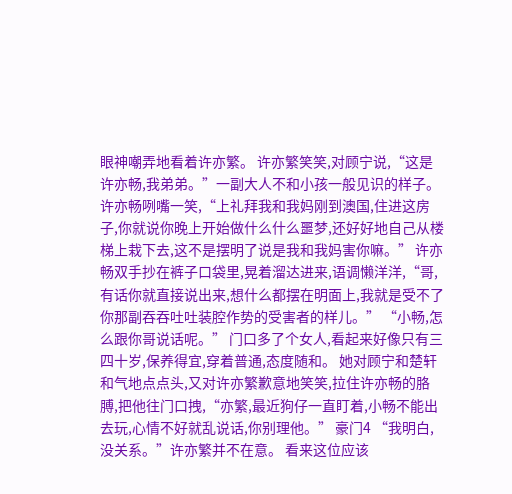眼神嘲弄地看着许亦繁。 许亦繁笑笑,对顾宁说,“这是许亦畅,我弟弟。”一副大人不和小孩一般见识的样子。 许亦畅咧嘴一笑,“上礼拜我和我妈刚到澳国,住进这房子,你就说你晚上开始做什么什么噩梦,还好好地自己从楼梯上栽下去,这不是摆明了说是我和我妈害你嘛。” 许亦畅双手抄在裤子口袋里,晃着溜达进来,语调懒洋洋,“哥,有话你就直接说出来,想什么都摆在明面上,我就是受不了你那副吞吞吐吐装腔作势的受害者的样儿。” “小畅,怎么跟你哥说话呢。” 门口多了个女人,看起来好像只有三四十岁,保养得宜,穿着普通,态度随和。 她对顾宁和楚轩和气地点点头,又对许亦繁歉意地笑笑,拉住许亦畅的胳膊,把他往门口拽,“亦繁,最近狗仔一直盯着,小畅不能出去玩,心情不好就乱说话,你别理他。” 豪门4 “我明白,没关系。”许亦繁并不在意。 看来这位应该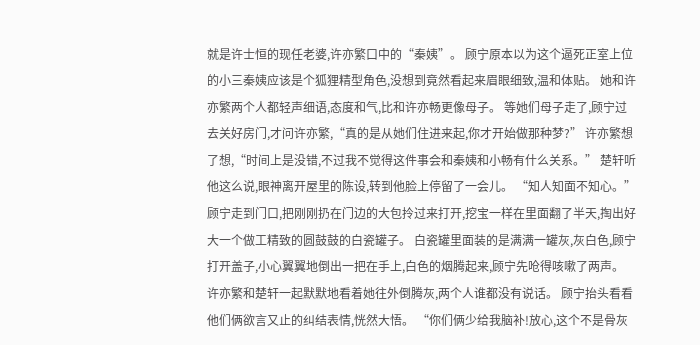就是许士恒的现任老婆,许亦繁口中的“秦姨”。 顾宁原本以为这个逼死正室上位的小三秦姨应该是个狐狸精型角色,没想到竟然看起来眉眼细致,温和体贴。 她和许亦繁两个人都轻声细语,态度和气,比和许亦畅更像母子。 等她们母子走了,顾宁过去关好房门,才问许亦繁,“真的是从她们住进来起,你才开始做那种梦?” 许亦繁想了想,“时间上是没错,不过我不觉得这件事会和秦姨和小畅有什么关系。” 楚轩听他这么说,眼神离开屋里的陈设,转到他脸上停留了一会儿。 “知人知面不知心。”顾宁走到门口,把刚刚扔在门边的大包拎过来打开,挖宝一样在里面翻了半天,掏出好大一个做工精致的圆鼓鼓的白瓷罐子。 白瓷罐里面装的是满满一罐灰,灰白色,顾宁打开盖子,小心翼翼地倒出一把在手上,白色的烟腾起来,顾宁先呛得咳嗽了两声。 许亦繁和楚轩一起默默地看着她往外倒腾灰,两个人谁都没有说话。 顾宁抬头看看他们俩欲言又止的纠结表情,恍然大悟。 “你们俩少给我脑补!放心,这个不是骨灰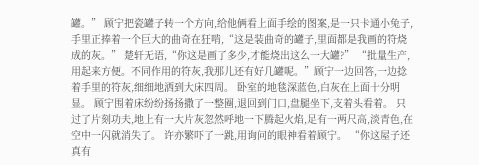罐。” 顾宁把瓷罐子转一个方向,给他俩看上面手绘的图案,是一只卡通小兔子,手里正捧着一个巨大的曲奇在狂啃,“这是装曲奇的罐子,里面都是我画的符烧成的灰。” 楚轩无语,“你这是画了多少,才能烧出这么一大罐?” “批量生产,用起来方便。不同作用的符灰,我那儿还有好几罐呢。”顾宁一边回答,一边捻着手里的符灰,细细地洒到大床四周。 卧室的地毯深蓝色,白灰在上面十分明显。 顾宁围着床纷纷扬扬撒了一整圈,退回到门口,盘腿坐下,支着头看着。 只过了片刻功夫,地上有一大片灰忽然呼地一下腾起火焰,足有一两尺高,淡青色,在空中一闪就消失了。 许亦繁吓了一跳,用询问的眼神看着顾宁。 “你这屋子还真有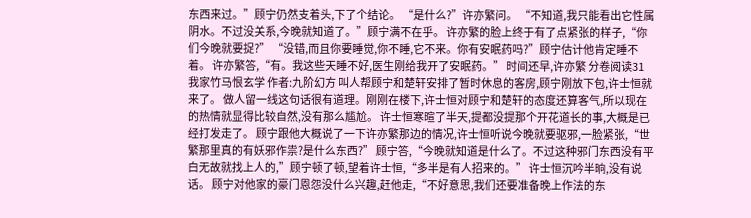东西来过。”顾宁仍然支着头,下了个结论。 “是什么?”许亦繁问。 “不知道,我只能看出它性属阴水。不过没关系,今晚就知道了。”顾宁满不在乎。 许亦繁的脸上终于有了点紧张的样子,“你们今晚就要捉?” “没错,而且你要睡觉,你不睡,它不来。你有安眠药吗?”顾宁估计他肯定睡不着。 许亦繁答,“有。我这些天睡不好,医生刚给我开了安眠药。” 时间还早,许亦繁 分卷阅读31 我家竹马恨玄学 作者:九阶幻方 叫人帮顾宁和楚轩安排了暂时休息的客房,顾宁刚放下包,许士恒就来了。 做人留一线这句话很有道理。刚刚在楼下,许士恒对顾宁和楚轩的态度还算客气,所以现在的热情就显得比较自然,没有那么尴尬。 许士恒寒暄了半天,提都没提那个开花道长的事,大概是已经打发走了。 顾宁跟他大概说了一下许亦繁那边的情况,许士恒听说今晚就要驱邪,一脸紧张,“世繁那里真的有妖邪作祟?是什么东西?” 顾宁答,“今晚就知道是什么了。不过这种邪门东西没有平白无故就找上人的,”顾宁顿了顿,望着许士恒,“多半是有人招来的。” 许士恒沉吟半晌,没有说话。 顾宁对他家的豪门恩怨没什么兴趣,赶他走,“不好意思,我们还要准备晚上作法的东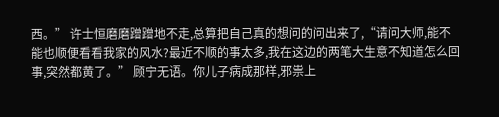西。” 许士恒磨磨蹭蹭地不走,总算把自己真的想问的问出来了,“请问大师,能不能也顺便看看我家的风水?最近不顺的事太多,我在这边的两笔大生意不知道怎么回事,突然都黄了。” 顾宁无语。你儿子病成那样,邪祟上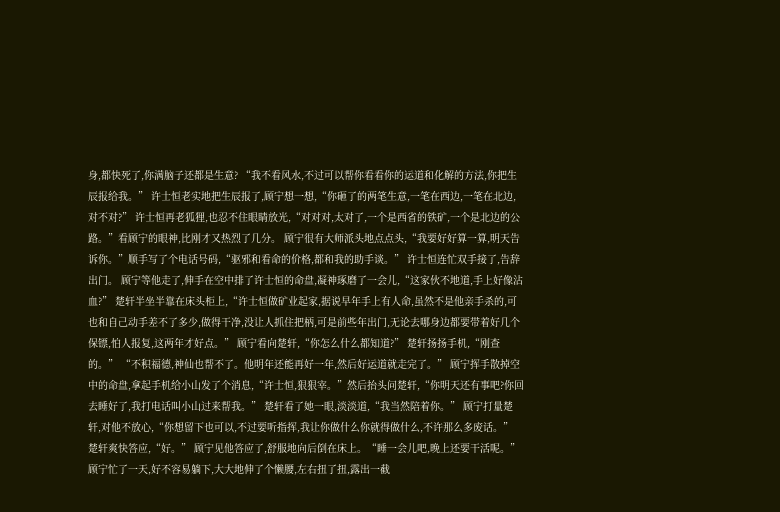身,都快死了,你满脑子还都是生意? “我不看风水,不过可以帮你看看你的运道和化解的方法,你把生辰报给我。” 许士恒老实地把生辰报了,顾宁想一想,“你砸了的两笔生意,一笔在西边,一笔在北边,对不对?” 许士恒再老狐狸,也忍不住眼睛放光,“对对对,太对了,一个是西省的铁矿,一个是北边的公路。”看顾宁的眼神,比刚才又热烈了几分。 顾宁很有大师派头地点点头,“我要好好算一算,明天告诉你。”顺手写了个电话号码,“驱邪和看命的价格,都和我的助手谈。” 许士恒连忙双手接了,告辞出门。 顾宁等他走了,伸手在空中排了许士恒的命盘,凝神琢磨了一会儿,“这家伙不地道,手上好像沾血?” 楚轩半坐半靠在床头柜上,“许士恒做矿业起家,据说早年手上有人命,虽然不是他亲手杀的,可也和自己动手差不了多少,做得干净,没让人抓住把柄,可是前些年出门,无论去哪身边都要带着好几个保镖,怕人报复,这两年才好点。” 顾宁看向楚轩,“你怎么什么都知道?” 楚轩扬扬手机,“刚查的。” “不积福德,神仙也帮不了。他明年还能再好一年,然后好运道就走完了。” 顾宁挥手散掉空中的命盘,拿起手机给小山发了个消息,“许士恒,狠狠宰。”然后抬头问楚轩,“你明天还有事吧?你回去睡好了,我打电话叫小山过来帮我。” 楚轩看了她一眼,淡淡道,“我当然陪着你。” 顾宁打量楚轩,对他不放心,“你想留下也可以,不过要听指挥,我让你做什么你就得做什么,不许那么多废话。” 楚轩爽快答应,“好。” 顾宁见他答应了,舒服地向后倒在床上。“睡一会儿吧,晚上还要干活呢。” 顾宁忙了一天,好不容易躺下,大大地伸了个懒腰,左右扭了扭,露出一截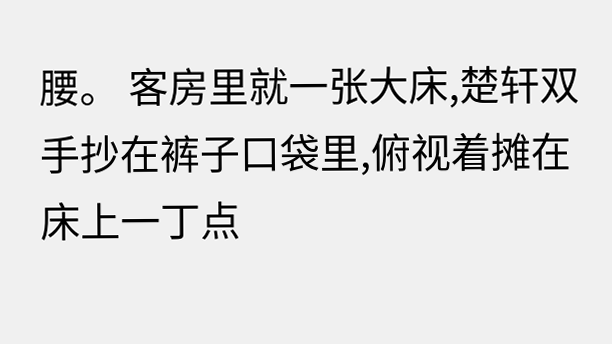腰。 客房里就一张大床,楚轩双手抄在裤子口袋里,俯视着摊在床上一丁点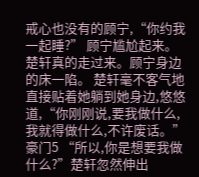戒心也没有的顾宁,“你约我一起睡?” 顾宁尴尬起来。 楚轩真的走过来。顾宁身边的床一陷。 楚轩毫不客气地直接贴着她躺到她身边,悠悠道,“你刚刚说,要我做什么,我就得做什么,不许废话。” 豪门5 “所以,你是想要我做什么?”楚轩忽然伸出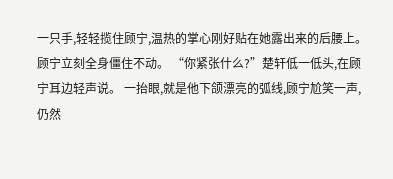一只手,轻轻揽住顾宁,温热的掌心刚好贴在她露出来的后腰上。 顾宁立刻全身僵住不动。 “你紧张什么?”楚轩低一低头,在顾宁耳边轻声说。 一抬眼,就是他下颌漂亮的弧线,顾宁尬笑一声,仍然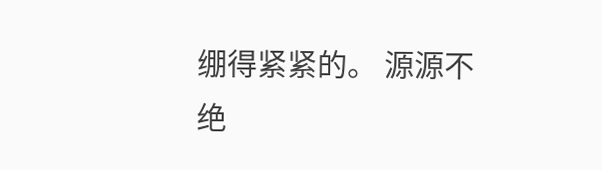绷得紧紧的。 源源不绝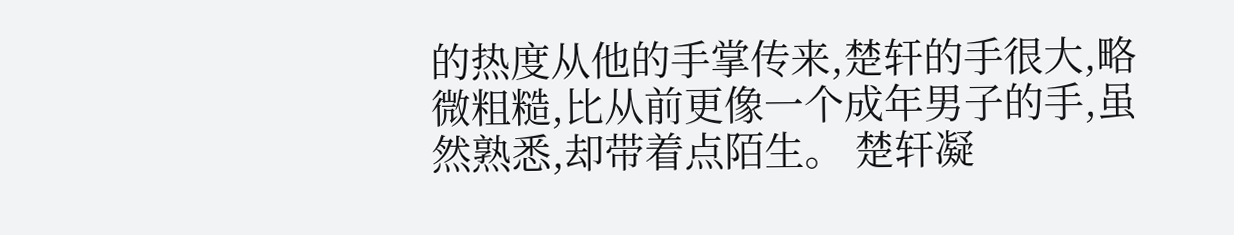的热度从他的手掌传来,楚轩的手很大,略微粗糙,比从前更像一个成年男子的手,虽然熟悉,却带着点陌生。 楚轩凝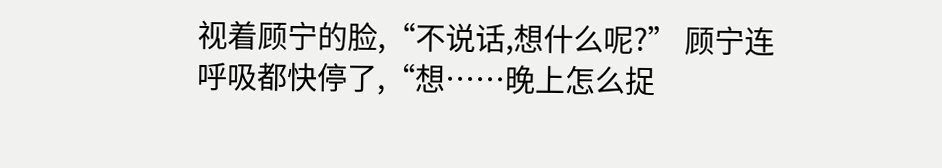视着顾宁的脸,“不说话,想什么呢?” 顾宁连呼吸都快停了,“想……晚上怎么捉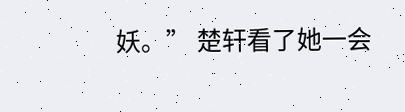妖。” 楚轩看了她一会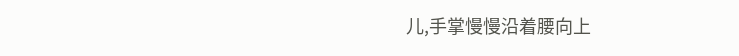儿,手掌慢慢沿着腰向上